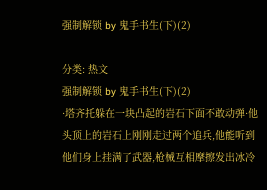强制解锁 by 鬼手书生(下)(2)

分类: 热文
强制解锁 by 鬼手书生(下)(2)
·塔齐托躲在一块凸起的岩石下面不敢动弹·他头顶上的岩石上刚刚走过两个追兵,他能听到他们身上挂满了武器,枪械互相摩擦发出冰冷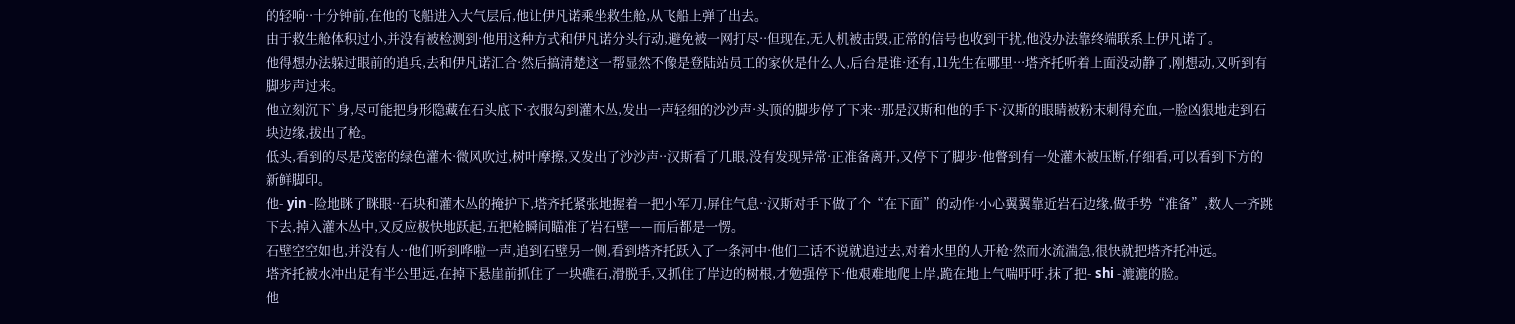的轻响··十分钟前,在他的飞船进入大气层后,他让伊凡诺乘坐救生舱,从飞船上弹了出去。
由于救生舱体积过小,并没有被检测到·他用这种方式和伊凡诺分头行动,避免被一网打尽··但现在,无人机被击毁,正常的信号也收到干扰,他没办法靠终端联系上伊凡诺了。
他得想办法躲过眼前的追兵,去和伊凡诺汇合·然后搞清楚这一帮显然不像是登陆站员工的家伙是什么人,后台是谁·还有,11先生在哪里···塔齐托听着上面没动静了,刚想动,又听到有脚步声过来。
他立刻沉下`身,尽可能把身形隐藏在石头底下·衣服勾到灌木丛,发出一声轻细的沙沙声·头顶的脚步停了下来··那是汉斯和他的手下·汉斯的眼睛被粉末刺得充血,一脸凶狠地走到石块边缘,拔出了枪。
低头,看到的尽是茂密的绿色灌木·微风吹过,树叶摩擦,又发出了沙沙声··汉斯看了几眼,没有发现异常·正准备离开,又停下了脚步·他瞥到有一处灌木被压断,仔细看,可以看到下方的新鲜脚印。
他- yin -险地眯了眯眼··石块和灌木丛的掩护下,塔齐托紧张地握着一把小军刀,屏住气息··汉斯对手下做了个“在下面”的动作·小心翼翼靠近岩石边缘,做手势“准备”,数人一齐跳下去,掉入灌木丛中,又反应极快地跃起,五把枪瞬间瞄准了岩石壁——而后都是一愣。
石壁空空如也,并没有人··他们听到哗啦一声,追到石壁另一侧,看到塔齐托跃入了一条河中·他们二话不说就追过去,对着水里的人开枪·然而水流湍急,很快就把塔齐托冲远。
塔齐托被水冲出足有半公里远,在掉下悬崖前抓住了一块礁石,滑脱手,又抓住了岸边的树根,才勉强停下·他艰难地爬上岸,跪在地上气喘吁吁,抹了把- shi -漉漉的脸。
他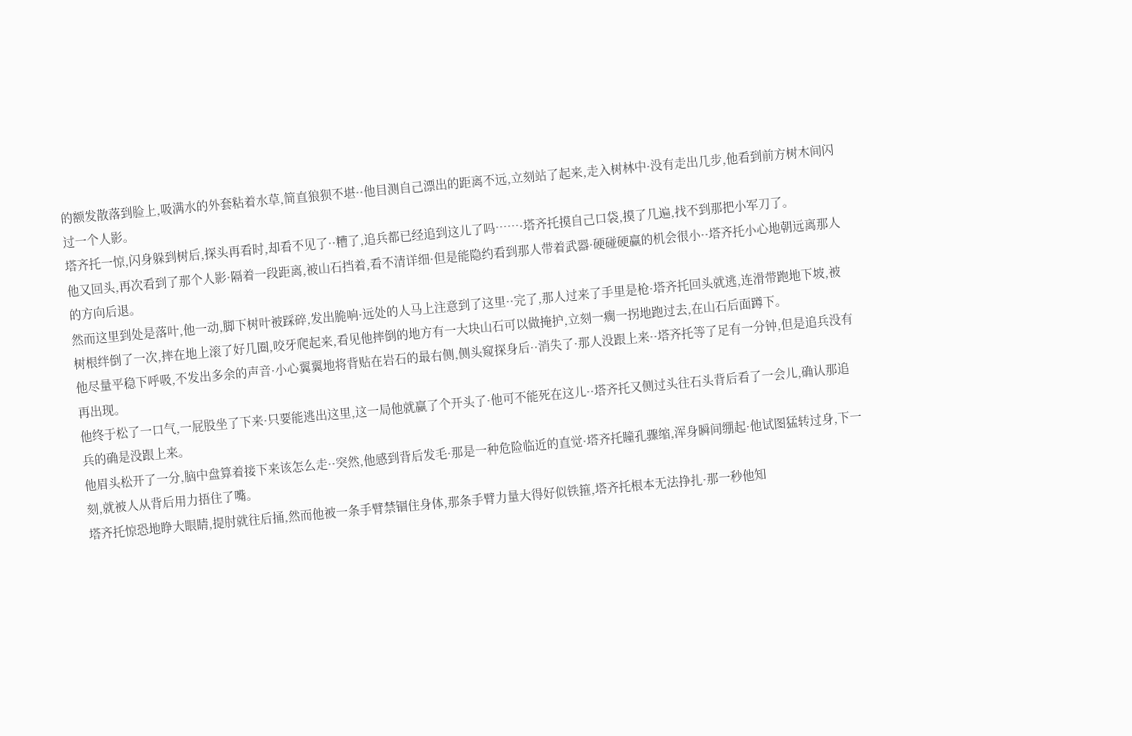的额发散落到脸上,吸满水的外套粘着水草,简直狼狈不堪··他目测自己漂出的距离不远,立刻站了起来,走入树林中·没有走出几步,他看到前方树木间闪过一个人影。
塔齐托一惊,闪身躲到树后,探头再看时,却看不见了··糟了,追兵都已经追到这儿了吗……·塔齐托摸自己口袋,摸了几遍,找不到那把小军刀了。
他又回头,再次看到了那个人影·隔着一段距离,被山石挡着,看不清详细·但是能隐约看到那人带着武器·硬碰硬赢的机会很小··塔齐托小心地朝远离那人的方向后退。
然而这里到处是落叶,他一动,脚下树叶被踩碎,发出脆响·远处的人马上注意到了这里··完了,那人过来了手里是枪·塔齐托回头就逃,连滑带跑地下坡,被树根绊倒了一次,摔在地上滚了好几圈,咬牙爬起来,看见他摔倒的地方有一大块山石可以做掩护,立刻一瘸一拐地跑过去,在山石后面蹲下。
他尽量平稳下呼吸,不发出多余的声音·小心翼翼地将背贴在岩石的最右侧,侧头窥探身后··消失了·那人没跟上来··塔齐托等了足有一分钟,但是追兵没有再出现。
他终于松了一口气,一屁股坐了下来·只要能逃出这里,这一局他就赢了个开头了·他可不能死在这儿··塔齐托又侧过头往石头背后看了一会儿,确认那追兵的确是没跟上来。
他眉头松开了一分,脑中盘算着接下来该怎么走··突然,他感到背后发毛·那是一种危险临近的直觉·塔齐托瞳孔骤缩,浑身瞬间绷起·他试图猛转过身,下一刻,就被人从背后用力捂住了嘴。
塔齐托惊恐地睁大眼睛,提肘就往后捅,然而他被一条手臂禁锢住身体,那条手臂力量大得好似铁箍,塔齐托根本无法挣扎·那一秒他知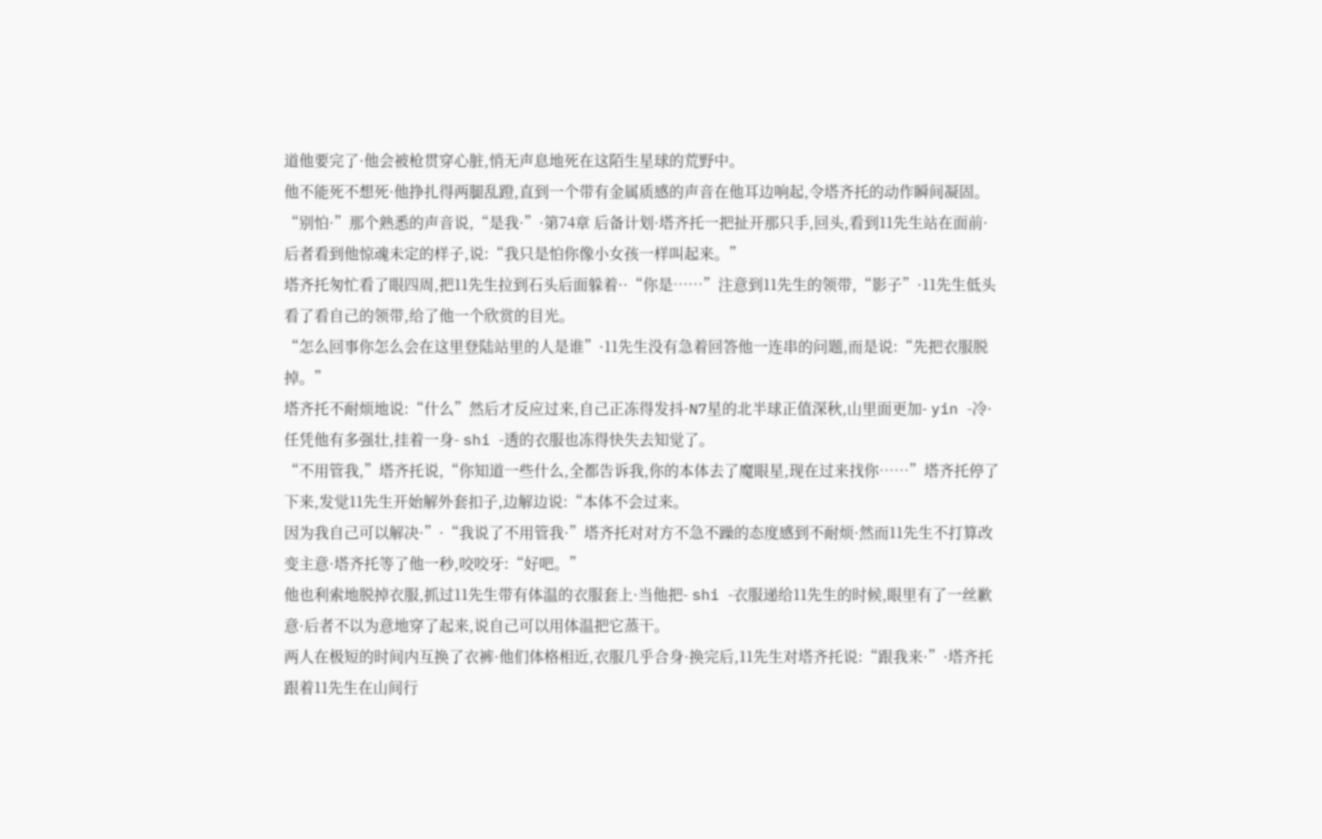道他要完了·他会被枪贯穿心脏,悄无声息地死在这陌生星球的荒野中。
他不能死不想死·他挣扎得两腿乱蹬,直到一个带有金属质感的声音在他耳边响起,令塔齐托的动作瞬间凝固。
“别怕·”那个熟悉的声音说,“是我·”·第74章 后备计划·塔齐托一把扯开那只手,回头,看到11先生站在面前·后者看到他惊魂未定的样子,说:“我只是怕你像小女孩一样叫起来。”
塔齐托匆忙看了眼四周,把11先生拉到石头后面躲着··“你是……”注意到11先生的领带,“影子”·11先生低头看了看自己的领带,给了他一个欣赏的目光。
“怎么回事你怎么会在这里登陆站里的人是谁”·11先生没有急着回答他一连串的问题,而是说:“先把衣服脱掉。”
塔齐托不耐烦地说:“什么”然后才反应过来,自己正冻得发抖·N7星的北半球正值深秋,山里面更加- yin -冷·任凭他有多强壮,挂着一身- shi -透的衣服也冻得快失去知觉了。
“不用管我,”塔齐托说,“你知道一些什么,全都告诉我,你的本体去了魔眼星,现在过来找你……”塔齐托停了下来,发觉11先生开始解外套扣子,边解边说:“本体不会过来。
因为我自己可以解决·”·“我说了不用管我·”塔齐托对对方不急不躁的态度感到不耐烦·然而11先生不打算改变主意·塔齐托等了他一秒,咬咬牙:“好吧。”
他也利索地脱掉衣服,抓过11先生带有体温的衣服套上·当他把- shi -衣服递给11先生的时候,眼里有了一丝歉意·后者不以为意地穿了起来,说自己可以用体温把它蒸干。
两人在极短的时间内互换了衣裤·他们体格相近,衣服几乎合身·换完后,11先生对塔齐托说:“跟我来·”·塔齐托跟着11先生在山间行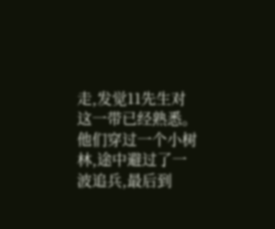走,发觉11先生对这一带已经熟悉。
他们穿过一个小树林,途中避过了一波追兵,最后到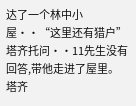达了一个林中小屋··“这里还有猎户”塔齐托问··11先生没有回答,带他走进了屋里。
塔齐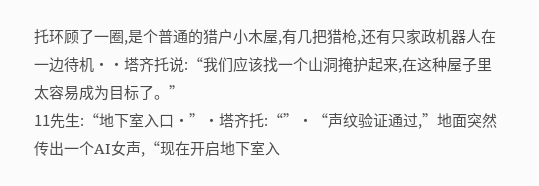托环顾了一圈,是个普通的猎户小木屋,有几把猎枪,还有只家政机器人在一边待机··塔齐托说:“我们应该找一个山洞掩护起来,在这种屋子里太容易成为目标了。”
11先生:“地下室入口·”·塔齐托:“”·“声纹验证通过,”地面突然传出一个AI女声,“现在开启地下室入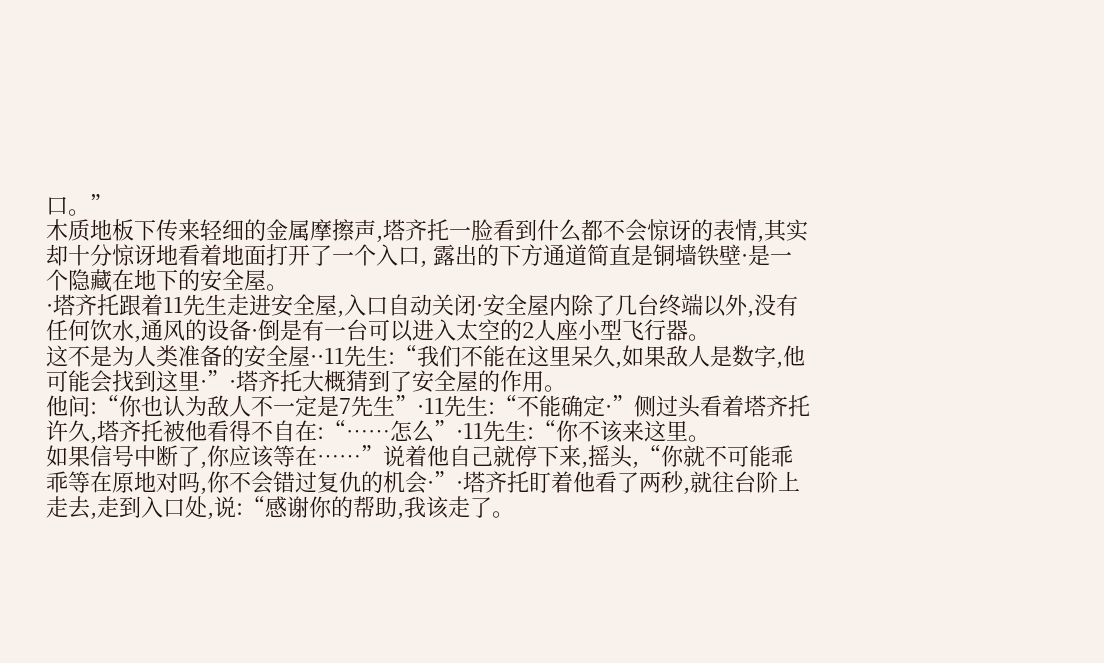口。”
木质地板下传来轻细的金属摩擦声,塔齐托一脸看到什么都不会惊讶的表情,其实却十分惊讶地看着地面打开了一个入口, 露出的下方通道简直是铜墙铁壁·是一个隐藏在地下的安全屋。
·塔齐托跟着11先生走进安全屋,入口自动关闭·安全屋内除了几台终端以外,没有任何饮水,通风的设备·倒是有一台可以进入太空的2人座小型飞行器。
这不是为人类准备的安全屋··11先生:“我们不能在这里呆久,如果敌人是数字,他可能会找到这里·”·塔齐托大概猜到了安全屋的作用。
他问:“你也认为敌人不一定是7先生”·11先生:“不能确定·”侧过头看着塔齐托许久,塔齐托被他看得不自在:“……怎么”·11先生:“你不该来这里。
如果信号中断了,你应该等在……”说着他自己就停下来,摇头,“你就不可能乖乖等在原地对吗,你不会错过复仇的机会·”·塔齐托盯着他看了两秒,就往台阶上走去,走到入口处,说:“感谢你的帮助,我该走了。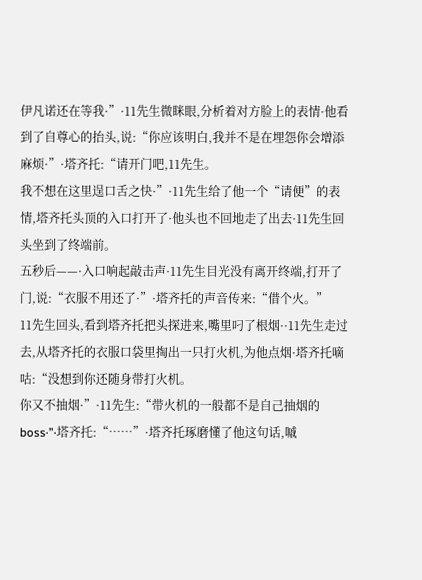伊凡诺还在等我·”·11先生微眯眼,分析着对方脸上的表情·他看到了自尊心的抬头,说:“你应该明白,我并不是在埋怨你会增添麻烦·”·塔齐托:“请开门吧,11先生。
我不想在这里逞口舌之快·”·11先生给了他一个“请便”的表情,塔齐托头顶的入口打开了·他头也不回地走了出去·11先生回头坐到了终端前。
五秒后——·入口响起敲击声·11先生目光没有离开终端,打开了门,说:“衣服不用还了·”·塔齐托的声音传来:“借个火。”
11先生回头,看到塔齐托把头探进来,嘴里叼了根烟··11先生走过去,从塔齐托的衣服口袋里掏出一只打火机,为他点烟·塔齐托嘀咕:“没想到你还随身带打火机。
你又不抽烟·”·11先生:“带火机的一般都不是自己抽烟的boss·”·塔齐托:“……”·塔齐托琢磨懂了他这句话,嘁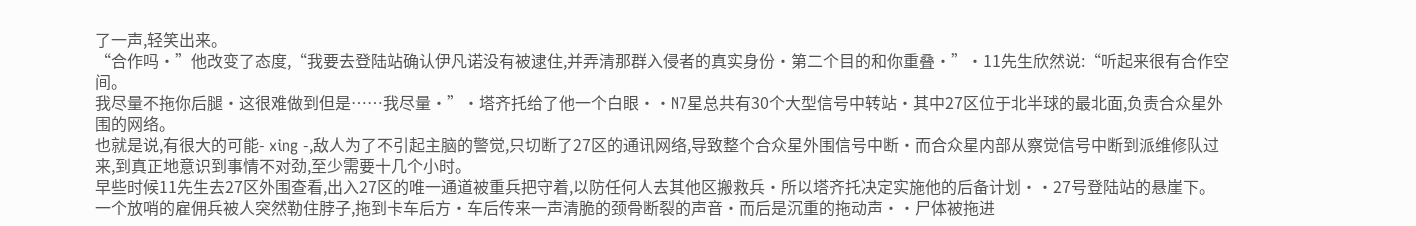了一声,轻笑出来。
“合作吗·”他改变了态度,“我要去登陆站确认伊凡诺没有被逮住,并弄清那群入侵者的真实身份·第二个目的和你重叠·”·11先生欣然说:“听起来很有合作空间。
我尽量不拖你后腿·这很难做到但是……我尽量·”·塔齐托给了他一个白眼··N7星总共有30个大型信号中转站·其中27区位于北半球的最北面,负责合众星外围的网络。
也就是说,有很大的可能- xing -,敌人为了不引起主脑的警觉,只切断了27区的通讯网络,导致整个合众星外围信号中断·而合众星内部从察觉信号中断到派维修队过来,到真正地意识到事情不对劲,至少需要十几个小时。
早些时候11先生去27区外围查看,出入27区的唯一通道被重兵把守着,以防任何人去其他区搬救兵·所以塔齐托决定实施他的后备计划··27号登陆站的悬崖下。
一个放哨的雇佣兵被人突然勒住脖子,拖到卡车后方·车后传来一声清脆的颈骨断裂的声音·而后是沉重的拖动声··尸体被拖进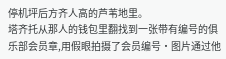停机坪后方齐人高的芦苇地里。
塔齐托从那人的钱包里翻找到一张带有编号的俱乐部会员章,用假眼拍摄了会员编号·图片通过他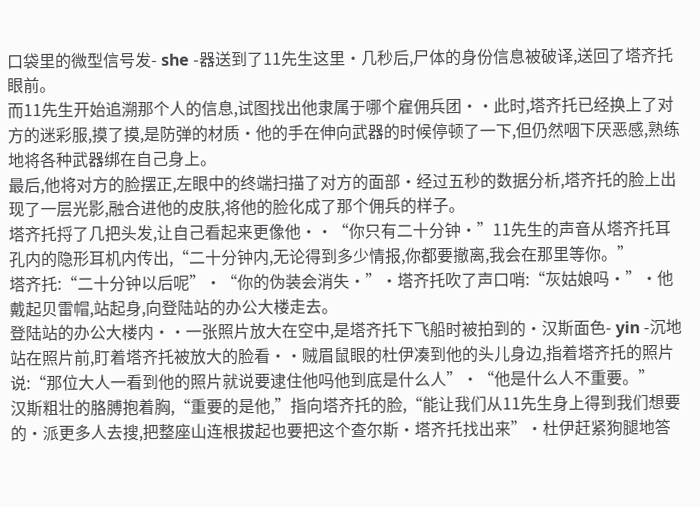口袋里的微型信号发- she -器送到了11先生这里·几秒后,尸体的身份信息被破译,送回了塔齐托眼前。
而11先生开始追溯那个人的信息,试图找出他隶属于哪个雇佣兵团··此时,塔齐托已经换上了对方的迷彩服,摸了摸,是防弹的材质·他的手在伸向武器的时候停顿了一下,但仍然咽下厌恶感,熟练地将各种武器绑在自己身上。
最后,他将对方的脸摆正,左眼中的终端扫描了对方的面部·经过五秒的数据分析,塔齐托的脸上出现了一层光影,融合进他的皮肤,将他的脸化成了那个佣兵的样子。
塔齐托捋了几把头发,让自己看起来更像他··“你只有二十分钟·”11先生的声音从塔齐托耳孔内的隐形耳机内传出,“二十分钟内,无论得到多少情报,你都要撤离,我会在那里等你。”
塔齐托:“二十分钟以后呢”·“你的伪装会消失·”·塔齐托吹了声口哨:“灰姑娘吗·”·他戴起贝雷帽,站起身,向登陆站的办公大楼走去。
登陆站的办公大楼内··一张照片放大在空中,是塔齐托下飞船时被拍到的·汉斯面色- yin -沉地站在照片前,盯着塔齐托被放大的脸看··贼眉鼠眼的杜伊凑到他的头儿身边,指着塔齐托的照片说:“那位大人一看到他的照片就说要逮住他吗他到底是什么人”·“他是什么人不重要。”
汉斯粗壮的胳膊抱着胸,“重要的是他,”指向塔齐托的脸,“能让我们从11先生身上得到我们想要的·派更多人去搜,把整座山连根拔起也要把这个查尔斯·塔齐托找出来”·杜伊赶紧狗腿地答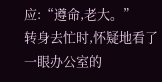应:“遵命,老大。”
转身去忙时,怀疑地看了一眼办公室的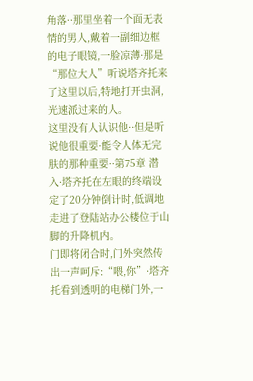角落··那里坐着一个面无表情的男人,戴着一副细边框的电子眼镜,一脸凉薄·那是“那位大人”听说塔齐托来了这里以后,特地打开虫洞,光速派过来的人。
这里没有人认识他··但是听说他很重要·能令人体无完肤的那种重要··第75章 潜入·塔齐托在左眼的终端设定了20分钟倒计时,低调地走进了登陆站办公楼位于山脚的升降机内。
门即将闭合时,门外突然传出一声呵斥:“喂,你”·塔齐托看到透明的电梯门外,一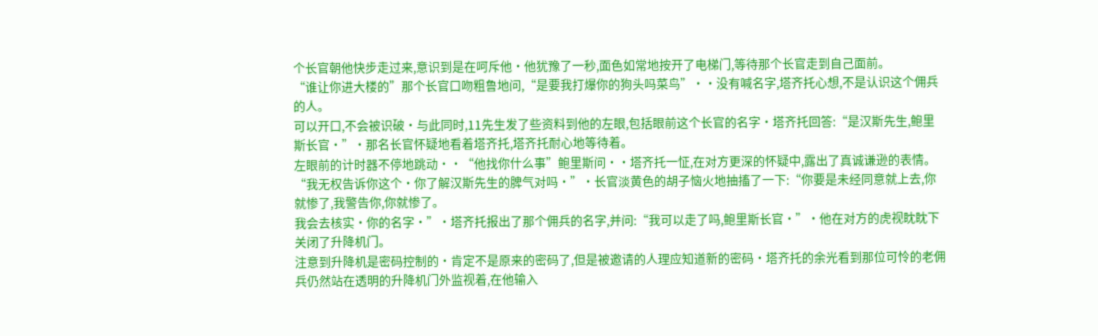个长官朝他快步走过来,意识到是在呵斥他·他犹豫了一秒,面色如常地按开了电梯门,等待那个长官走到自己面前。
“谁让你进大楼的”那个长官口吻粗鲁地问,“是要我打爆你的狗头吗菜鸟”··没有喊名字,塔齐托心想,不是认识这个佣兵的人。
可以开口,不会被识破·与此同时,11先生发了些资料到他的左眼,包括眼前这个长官的名字·塔齐托回答:“是汉斯先生,鲍里斯长官·”·那名长官怀疑地看着塔齐托,塔齐托耐心地等待着。
左眼前的计时器不停地跳动··“他找你什么事”鲍里斯问··塔齐托一怔,在对方更深的怀疑中,露出了真诚谦逊的表情。
“我无权告诉你这个·你了解汉斯先生的脾气对吗·”·长官淡黄色的胡子恼火地抽搐了一下:“你要是未经同意就上去,你就惨了,我警告你,你就惨了。
我会去核实·你的名字·”·塔齐托报出了那个佣兵的名字,并问:“我可以走了吗,鲍里斯长官·”·他在对方的虎视眈眈下关闭了升降机门。
注意到升降机是密码控制的·肯定不是原来的密码了,但是被邀请的人理应知道新的密码·塔齐托的余光看到那位可怜的老佣兵仍然站在透明的升降机门外监视着,在他输入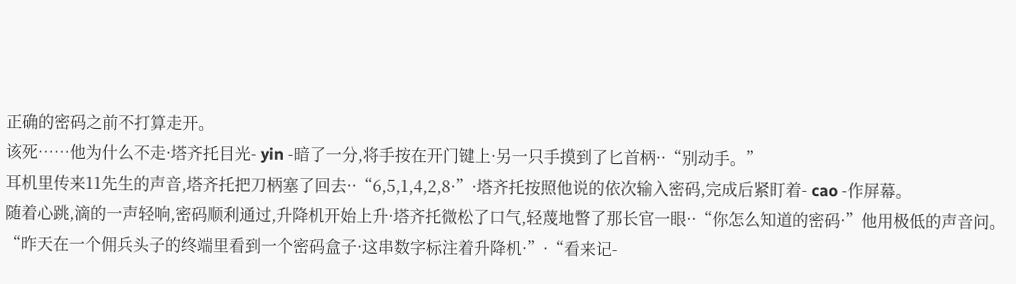正确的密码之前不打算走开。
该死……他为什么不走·塔齐托目光- yin -暗了一分,将手按在开门键上·另一只手摸到了匕首柄··“别动手。”
耳机里传来11先生的声音,塔齐托把刀柄塞了回去··“6,5,1,4,2,8·”·塔齐托按照他说的依次输入密码,完成后紧盯着- cao -作屏幕。
随着心跳,滴的一声轻响,密码顺利通过,升降机开始上升·塔齐托微松了口气,轻蔑地瞥了那长官一眼··“你怎么知道的密码·”他用极低的声音问。
“昨天在一个佣兵头子的终端里看到一个密码盒子·这串数字标注着升降机·”·“看来记-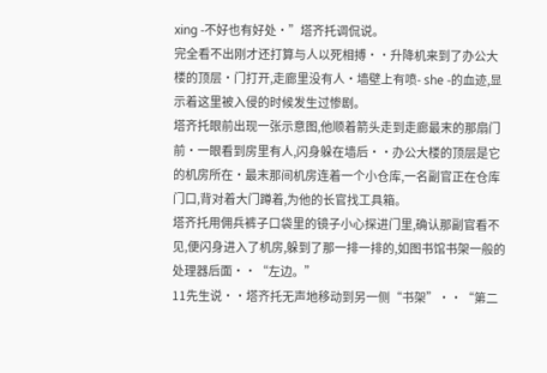xing -不好也有好处·”塔齐托调侃说。
完全看不出刚才还打算与人以死相搏··升降机来到了办公大楼的顶层·门打开,走廊里没有人·墙壁上有喷- she -的血迹,显示着这里被入侵的时候发生过惨剧。
塔齐托眼前出现一张示意图,他顺着箭头走到走廊最末的那扇门前·一眼看到房里有人,闪身躲在墙后··办公大楼的顶层是它的机房所在·最末那间机房连着一个小仓库,一名副官正在仓库门口,背对着大门蹲着,为他的长官找工具箱。
塔齐托用佣兵裤子口袋里的镜子小心探进门里,确认那副官看不见,便闪身进入了机房,躲到了那一排一排的,如图书馆书架一般的处理器后面··“左边。”
11先生说··塔齐托无声地移动到另一侧“书架”··“第二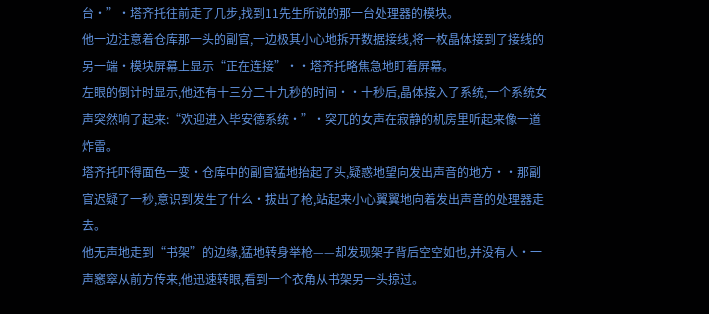台·”·塔齐托往前走了几步,找到11先生所说的那一台处理器的模块。
他一边注意着仓库那一头的副官,一边极其小心地拆开数据接线,将一枚晶体接到了接线的另一端·模块屏幕上显示“正在连接”··塔齐托略焦急地盯着屏幕。
左眼的倒计时显示,他还有十三分二十九秒的时间··十秒后,晶体接入了系统,一个系统女声突然响了起来:“欢迎进入毕安德系统·”·突兀的女声在寂静的机房里听起来像一道炸雷。
塔齐托吓得面色一变·仓库中的副官猛地抬起了头,疑惑地望向发出声音的地方··那副官迟疑了一秒,意识到发生了什么·拔出了枪,站起来小心翼翼地向着发出声音的处理器走去。
他无声地走到“书架”的边缘,猛地转身举枪——却发现架子背后空空如也,并没有人·一声窸窣从前方传来,他迅速转眼,看到一个衣角从书架另一头掠过。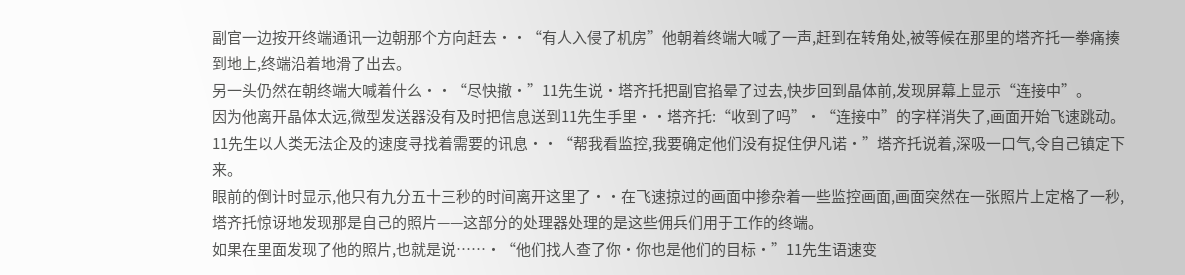副官一边按开终端通讯一边朝那个方向赶去··“有人入侵了机房”他朝着终端大喊了一声,赶到在转角处,被等候在那里的塔齐托一拳痛揍到地上,终端沿着地滑了出去。
另一头仍然在朝终端大喊着什么··“尽快撤·”11先生说·塔齐托把副官掐晕了过去,快步回到晶体前,发现屏幕上显示“连接中”。
因为他离开晶体太远,微型发送器没有及时把信息送到11先生手里··塔齐托:“收到了吗”·“连接中”的字样消失了,画面开始飞速跳动。
11先生以人类无法企及的速度寻找着需要的讯息··“帮我看监控,我要确定他们没有捉住伊凡诺·”塔齐托说着,深吸一口气,令自己镇定下来。
眼前的倒计时显示,他只有九分五十三秒的时间离开这里了··在飞速掠过的画面中掺杂着一些监控画面,画面突然在一张照片上定格了一秒,塔齐托惊讶地发现那是自己的照片——这部分的处理器处理的是这些佣兵们用于工作的终端。
如果在里面发现了他的照片,也就是说……·“他们找人查了你·你也是他们的目标·”11先生语速变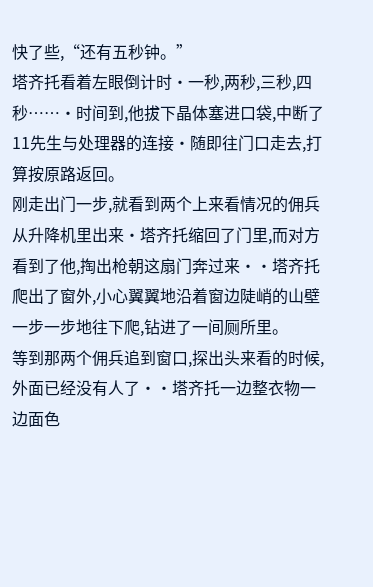快了些,“还有五秒钟。”
塔齐托看着左眼倒计时·一秒,两秒,三秒,四秒……·时间到,他拔下晶体塞进口袋,中断了11先生与处理器的连接·随即往门口走去,打算按原路返回。
刚走出门一步,就看到两个上来看情况的佣兵从升降机里出来·塔齐托缩回了门里,而对方看到了他,掏出枪朝这扇门奔过来··塔齐托爬出了窗外,小心翼翼地沿着窗边陡峭的山壁一步一步地往下爬,钻进了一间厕所里。
等到那两个佣兵追到窗口,探出头来看的时候,外面已经没有人了··塔齐托一边整衣物一边面色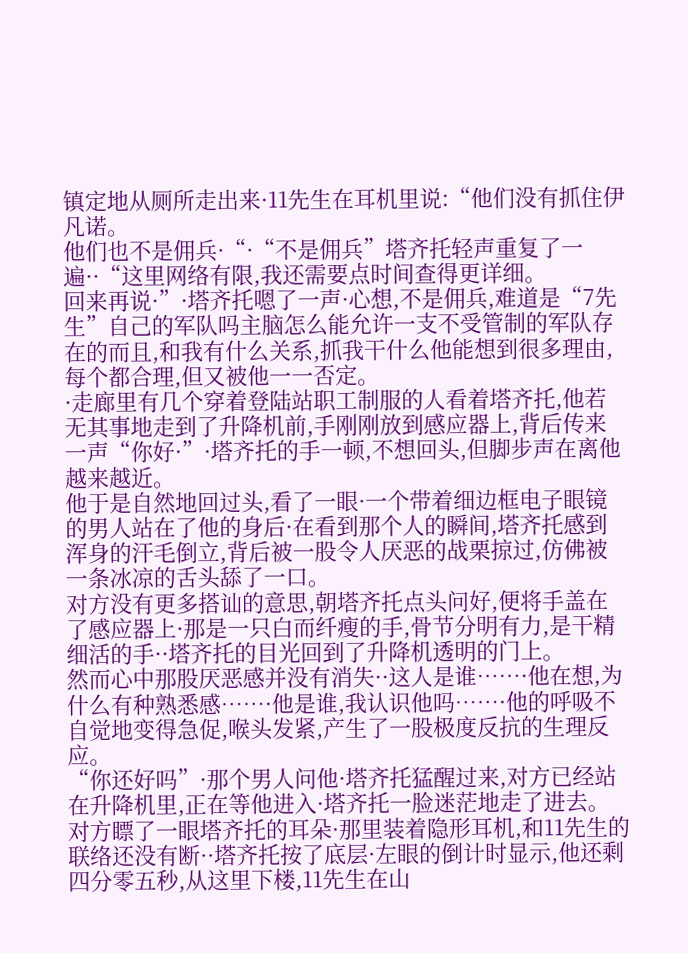镇定地从厕所走出来·11先生在耳机里说:“他们没有抓住伊凡诺。
他们也不是佣兵·“·“不是佣兵”塔齐托轻声重复了一遍··“这里网络有限,我还需要点时间查得更详细。
回来再说·”·塔齐托嗯了一声·心想,不是佣兵,难道是“7先生”自己的军队吗主脑怎么能允许一支不受管制的军队存在的而且,和我有什么关系,抓我干什么他能想到很多理由,每个都合理,但又被他一一否定。
·走廊里有几个穿着登陆站职工制服的人看着塔齐托,他若无其事地走到了升降机前,手刚刚放到感应器上,背后传来一声“你好·”·塔齐托的手一顿,不想回头,但脚步声在离他越来越近。
他于是自然地回过头,看了一眼·一个带着细边框电子眼镜的男人站在了他的身后·在看到那个人的瞬间,塔齐托感到浑身的汗毛倒立,背后被一股令人厌恶的战栗掠过,仿佛被一条冰凉的舌头舔了一口。
对方没有更多搭讪的意思,朝塔齐托点头问好,便将手盖在了感应器上·那是一只白而纤瘦的手,骨节分明有力,是干精细活的手··塔齐托的目光回到了升降机透明的门上。
然而心中那股厌恶感并没有消失··这人是谁……·他在想,为什么有种熟悉感……·他是谁,我认识他吗……·他的呼吸不自觉地变得急促,喉头发紧,产生了一股极度反抗的生理反应。
“你还好吗”·那个男人问他·塔齐托猛醒过来,对方已经站在升降机里,正在等他进入·塔齐托一脸迷茫地走了进去。
对方瞟了一眼塔齐托的耳朵·那里装着隐形耳机,和11先生的联络还没有断··塔齐托按了底层·左眼的倒计时显示,他还剩四分零五秒,从这里下楼,11先生在山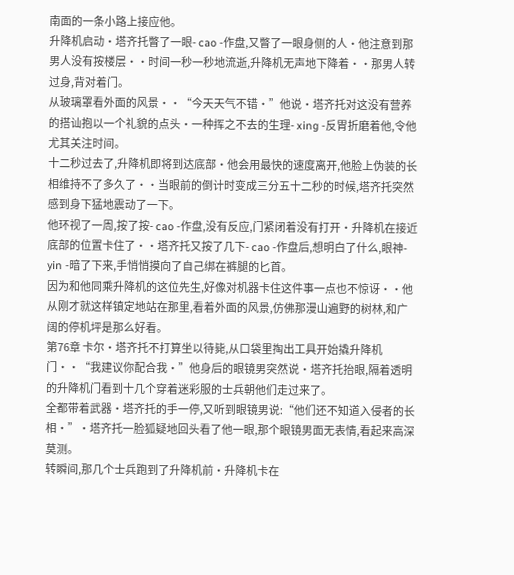南面的一条小路上接应他。
升降机启动·塔齐托瞥了一眼- cao -作盘,又瞥了一眼身侧的人·他注意到那男人没有按楼层··时间一秒一秒地流逝,升降机无声地下降着··那男人转过身,背对着门。
从玻璃罩看外面的风景··“今天天气不错·”他说·塔齐托对这没有营养的搭讪抱以一个礼貌的点头·一种挥之不去的生理- xing -反胃折磨着他,令他尤其关注时间。
十二秒过去了,升降机即将到达底部·他会用最快的速度离开,他脸上伪装的长相维持不了多久了··当眼前的倒计时变成三分五十二秒的时候,塔齐托突然感到身下猛地震动了一下。
他环视了一周,按了按- cao -作盘,没有反应,门紧闭着没有打开·升降机在接近底部的位置卡住了··塔齐托又按了几下- cao -作盘后,想明白了什么,眼神- yin -暗了下来,手悄悄摸向了自己绑在裤腿的匕首。
因为和他同乘升降机的这位先生,好像对机器卡住这件事一点也不惊讶··他从刚才就这样镇定地站在那里,看着外面的风景,仿佛那漫山遍野的树林,和广阔的停机坪是那么好看。
第76章 卡尔·塔齐托不打算坐以待毙,从口袋里掏出工具开始撬升降机门··“我建议你配合我·”他身后的眼镜男突然说·塔齐托抬眼,隔着透明的升降机门看到十几个穿着迷彩服的士兵朝他们走过来了。
全都带着武器·塔齐托的手一停,又听到眼镜男说:“他们还不知道入侵者的长相·”·塔齐托一脸狐疑地回头看了他一眼,那个眼镜男面无表情,看起来高深莫测。
转瞬间,那几个士兵跑到了升降机前·升降机卡在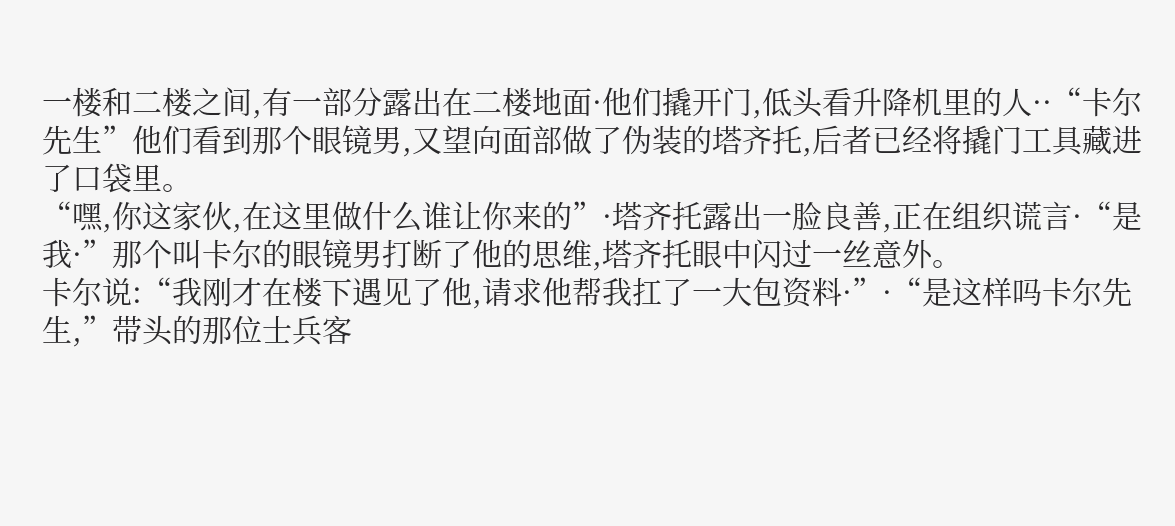一楼和二楼之间,有一部分露出在二楼地面·他们撬开门,低头看升降机里的人··“卡尔先生”他们看到那个眼镜男,又望向面部做了伪装的塔齐托,后者已经将撬门工具藏进了口袋里。
“嘿,你这家伙,在这里做什么谁让你来的”·塔齐托露出一脸良善,正在组织谎言·“是我·”那个叫卡尔的眼镜男打断了他的思维,塔齐托眼中闪过一丝意外。
卡尔说:“我刚才在楼下遇见了他,请求他帮我扛了一大包资料·”·“是这样吗卡尔先生,”带头的那位士兵客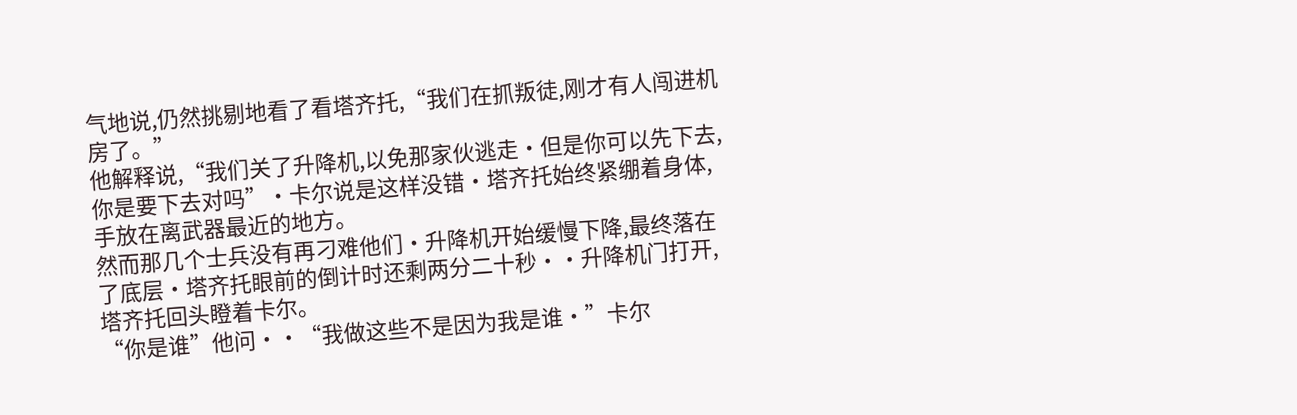气地说,仍然挑剔地看了看塔齐托,“我们在抓叛徒,刚才有人闯进机房了。”
他解释说,“我们关了升降机,以免那家伙逃走·但是你可以先下去,你是要下去对吗”·卡尔说是这样没错·塔齐托始终紧绷着身体,手放在离武器最近的地方。
然而那几个士兵没有再刁难他们·升降机开始缓慢下降,最终落在了底层·塔齐托眼前的倒计时还剩两分二十秒··升降机门打开,塔齐托回头瞪着卡尔。
“你是谁”他问··“我做这些不是因为我是谁·”卡尔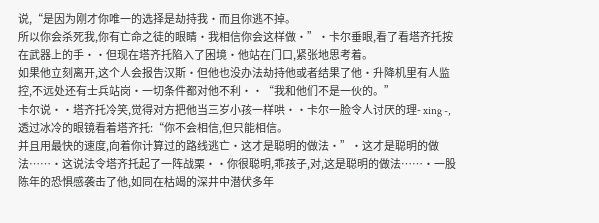说,“是因为刚才你唯一的选择是劫持我·而且你逃不掉。
所以你会杀死我,你有亡命之徒的眼睛·我相信你会这样做·”·卡尔垂眼,看了看塔齐托按在武器上的手··但现在塔齐托陷入了困境·他站在门口,紧张地思考着。
如果他立刻离开,这个人会报告汉斯·但他也没办法劫持他或者结果了他·升降机里有人监控,不远处还有士兵站岗·一切条件都对他不利··“我和他们不是一伙的。”
卡尔说··塔齐托冷笑,觉得对方把他当三岁小孩一样哄··卡尔一脸令人讨厌的理- xing -,透过冰冷的眼镜看着塔齐托:“你不会相信,但只能相信。
并且用最快的速度,向着你计算过的路线逃亡·这才是聪明的做法·”·这才是聪明的做法……·这说法令塔齐托起了一阵战栗··你很聪明,乖孩子,对,这是聪明的做法……·一股陈年的恐惧感袭击了他,如同在枯竭的深井中潜伏多年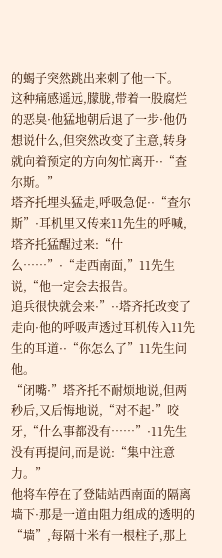的蝎子突然跳出来刺了他一下。
这种痛感遥远,朦胧,带着一股腐烂的恶臭·他猛地朝后退了一步·他仍想说什么,但突然改变了主意,转身就向着预定的方向匆忙离开··“查尔斯。”
塔齐托埋头猛走,呼吸急促··“查尔斯”·耳机里又传来11先生的呼喊,塔齐托猛醒过来:“什么……”·“走西南面,”11先生说,“他一定会去报告。
追兵很快就会来·”··塔齐托改变了走向·他的呼吸声透过耳机传入11先生的耳道··“你怎么了”11先生问他。
“闭嘴·”塔齐托不耐烦地说,但两秒后,又后悔地说,“对不起·”咬牙,“什么事都没有……”·11先生没有再提问,而是说:“集中注意力。”
他将车停在了登陆站西南面的隔离墙下·那是一道由阻力组成的透明的“墙”,每隔十米有一根柱子,那上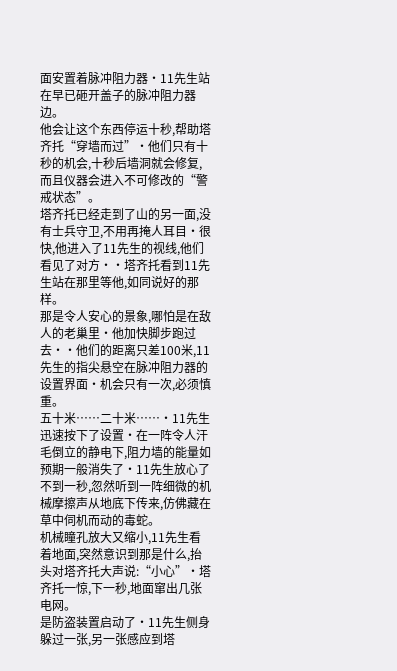面安置着脉冲阻力器·11先生站在早已砸开盖子的脉冲阻力器边。
他会让这个东西停运十秒,帮助塔齐托“穿墙而过”·他们只有十秒的机会,十秒后墙洞就会修复,而且仪器会进入不可修改的“警戒状态”。
塔齐托已经走到了山的另一面,没有士兵守卫,不用再掩人耳目·很快,他进入了11先生的视线,他们看见了对方··塔齐托看到11先生站在那里等他,如同说好的那样。
那是令人安心的景象,哪怕是在敌人的老巢里·他加快脚步跑过去··他们的距离只差100米,11先生的指尖悬空在脉冲阻力器的设置界面·机会只有一次,必须慎重。
五十米……二十米……·11先生迅速按下了设置·在一阵令人汗毛倒立的静电下,阻力墙的能量如预期一般消失了·11先生放心了不到一秒,忽然听到一阵细微的机械摩擦声从地底下传来,仿佛藏在草中伺机而动的毒蛇。
机械瞳孔放大又缩小,11先生看着地面,突然意识到那是什么,抬头对塔齐托大声说:“小心”·塔齐托一惊,下一秒,地面窜出几张电网。
是防盗装置启动了·11先生侧身躲过一张,另一张感应到塔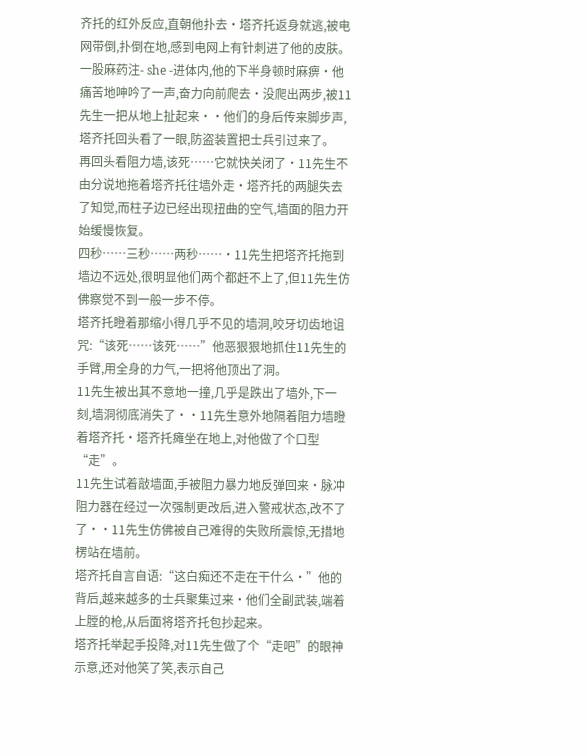齐托的红外反应,直朝他扑去·塔齐托返身就逃,被电网带倒,扑倒在地,感到电网上有针刺进了他的皮肤。
一股麻药注- she -进体内,他的下半身顿时麻痹·他痛苦地呻吟了一声,奋力向前爬去·没爬出两步,被11先生一把从地上扯起来··他们的身后传来脚步声,塔齐托回头看了一眼,防盗装置把士兵引过来了。
再回头看阻力墙,该死……它就快关闭了·11先生不由分说地拖着塔齐托往墙外走·塔齐托的两腿失去了知觉,而柱子边已经出现扭曲的空气,墙面的阻力开始缓慢恢复。
四秒……三秒……两秒……·11先生把塔齐托拖到墙边不远处,很明显他们两个都赶不上了,但11先生仿佛察觉不到一般一步不停。
塔齐托瞪着那缩小得几乎不见的墙洞,咬牙切齿地诅咒:“该死……该死……”他恶狠狠地抓住11先生的手臂,用全身的力气,一把将他顶出了洞。
11先生被出其不意地一撞,几乎是跌出了墙外,下一刻,墙洞彻底消失了··11先生意外地隔着阻力墙瞪着塔齐托·塔齐托瘫坐在地上,对他做了个口型“走”。
11先生试着敲墙面,手被阻力暴力地反弹回来·脉冲阻力器在经过一次强制更改后,进入警戒状态,改不了了··11先生仿佛被自己难得的失败所震惊,无措地楞站在墙前。
塔齐托自言自语:“这白痴还不走在干什么·”他的背后,越来越多的士兵聚集过来·他们全副武装,端着上膛的枪,从后面将塔齐托包抄起来。
塔齐托举起手投降,对11先生做了个“走吧”的眼神示意,还对他笑了笑,表示自己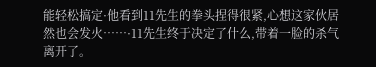能轻松搞定·他看到11先生的拳头捏得很紧,心想这家伙居然也会发火……·11先生终于决定了什么,带着一脸的杀气离开了。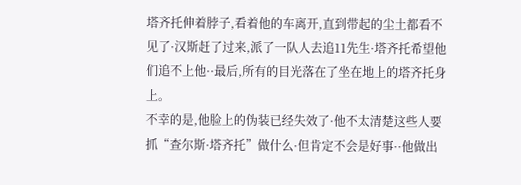塔齐托伸着脖子,看着他的车离开,直到带起的尘土都看不见了·汉斯赶了过来,派了一队人去追11先生·塔齐托希望他们追不上他··最后,所有的目光落在了坐在地上的塔齐托身上。
不幸的是,他脸上的伪装已经失效了·他不太清楚这些人要抓“查尔斯·塔齐托”做什么·但肯定不会是好事··他做出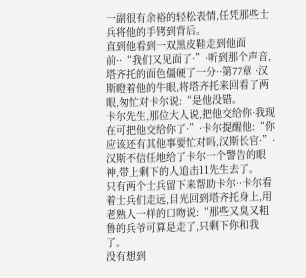一副很有余裕的轻松表情,任凭那些士兵将他的手铐到背后。
直到他看到一双黑皮鞋走到他面前··“我们又见面了·”·听到那个声音,塔齐托的面色僵硬了一分··第77章 ·汉斯瞪着他的牛眼,将塔齐托来回看了两眼,匆忙对卡尔说:“是他没错。
卡尔先生,那位大人说,把他交给你·我现在可把他交给你了·”·卡尔提醒他:“你应该还有其他事要忙对吗,汉斯长官·”·汉斯不信任地给了卡尔一个警告的眼神,带上剩下的人追击11先生去了。
只有两个士兵留下来帮助卡尔··卡尔看着士兵们走远,目光回到塔齐托身上,用老熟人一样的口吻说:“那些又臭又粗鲁的兵爷可算是走了,只剩下你和我了。
没有想到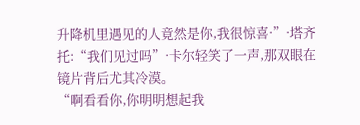升降机里遇见的人竟然是你,我很惊喜·”·塔齐托:“我们见过吗”·卡尔轻笑了一声,那双眼在镜片背后尤其冷漠。
“啊看看你,你明明想起我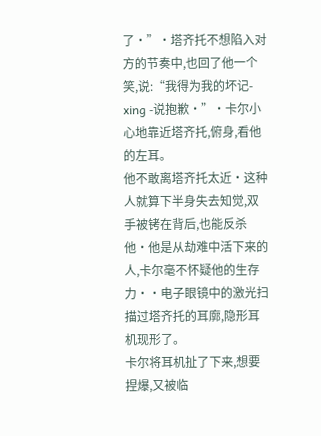了·”·塔齐托不想陷入对方的节奏中,也回了他一个笑,说:“我得为我的坏记- xing -说抱歉·”·卡尔小心地靠近塔齐托,俯身,看他的左耳。
他不敢离塔齐托太近·这种人就算下半身失去知觉,双手被铐在背后,也能反杀他·他是从劫难中活下来的人,卡尔毫不怀疑他的生存力··电子眼镜中的激光扫描过塔齐托的耳廓,隐形耳机现形了。
卡尔将耳机扯了下来,想要捏爆,又被临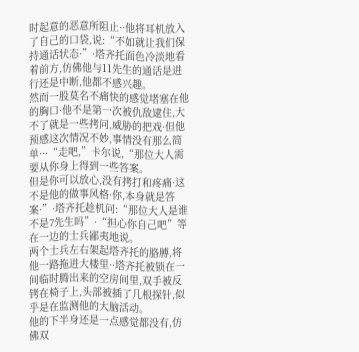时起意的恶意所阻止··他将耳机放入了自己的口袋,说:“不如就让我们保持通话状态·”·塔齐托面色冷淡地看着前方,仿佛他与11先生的通话是进行还是中断,他都不感兴趣。
然而一股莫名不痛快的感觉堵塞在他的胸口·他不是第一次被仇敌逮住,大不了就是一些拷问,威胁的把戏·但他预感这次情况不妙,事情没有那么简单···“走吧,”卡尔说,“那位大人需要从你身上得到一些答案。
但是你可以放心,没有拷打和疼痛·这不是他的做事风格·你,本身就是答案·”·塔齐托趁机问:“那位大人是谁不是7先生吗”·“担心你自己吧”等在一边的士兵鄙夷地说。
两个士兵左右架起塔齐托的胳膊,将他一路拖进大楼里··塔齐托被锁在一间临时腾出来的空房间里,双手被反铐在椅子上,头部被插了几根探针,似乎是在监测他的大脑活动。
他的下半身还是一点感觉都没有,仿佛双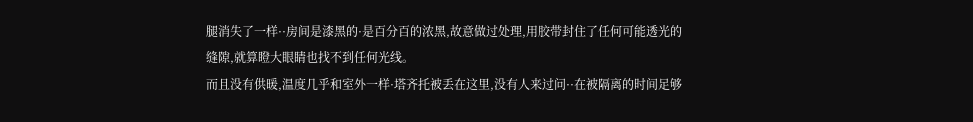腿消失了一样··房间是漆黑的·是百分百的浓黑,故意做过处理,用胶带封住了任何可能透光的缝隙,就算瞪大眼睛也找不到任何光线。
而且没有供暖,温度几乎和室外一样·塔齐托被丢在这里,没有人来过问··在被隔离的时间足够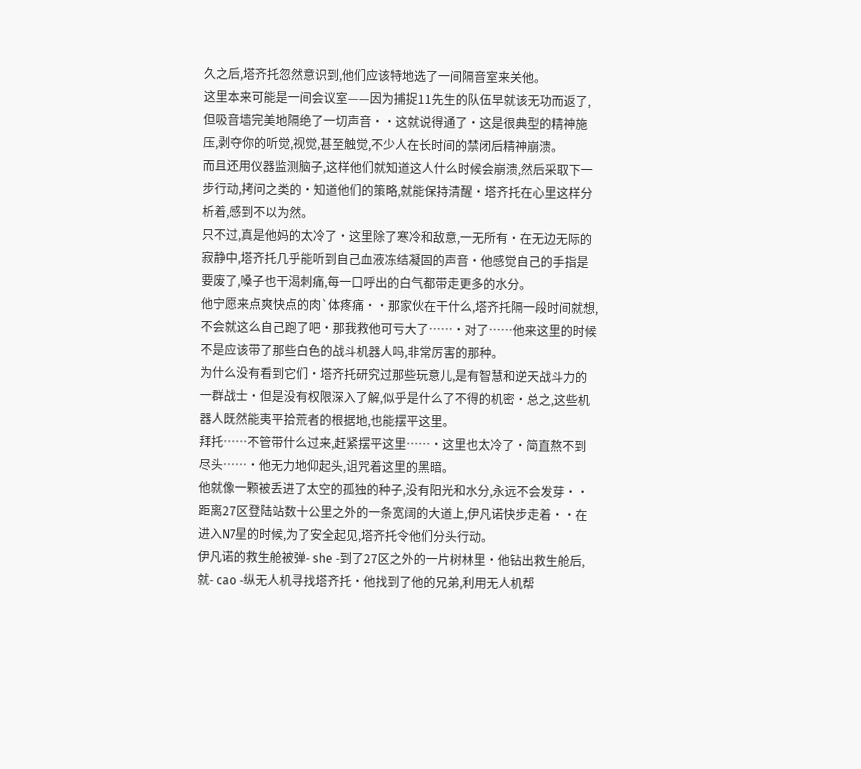久之后,塔齐托忽然意识到,他们应该特地选了一间隔音室来关他。
这里本来可能是一间会议室——因为捕捉11先生的队伍早就该无功而返了,但吸音墙完美地隔绝了一切声音··这就说得通了·这是很典型的精神施压,剥夺你的听觉,视觉,甚至触觉,不少人在长时间的禁闭后精神崩溃。
而且还用仪器监测脑子,这样他们就知道这人什么时候会崩溃,然后采取下一步行动,拷问之类的·知道他们的策略,就能保持清醒·塔齐托在心里这样分析着,感到不以为然。
只不过,真是他妈的太冷了·这里除了寒冷和敌意,一无所有·在无边无际的寂静中,塔齐托几乎能听到自己血液冻结凝固的声音·他感觉自己的手指是要废了,嗓子也干渴刺痛,每一口呼出的白气都带走更多的水分。
他宁愿来点爽快点的肉`体疼痛··那家伙在干什么,塔齐托隔一段时间就想,不会就这么自己跑了吧·那我救他可亏大了……·对了……他来这里的时候不是应该带了那些白色的战斗机器人吗,非常厉害的那种。
为什么没有看到它们·塔齐托研究过那些玩意儿,是有智慧和逆天战斗力的一群战士·但是没有权限深入了解,似乎是什么了不得的机密·总之,这些机器人既然能夷平拾荒者的根据地,也能摆平这里。
拜托……不管带什么过来,赶紧摆平这里……·这里也太冷了·简直熬不到尽头……·他无力地仰起头,诅咒着这里的黑暗。
他就像一颗被丢进了太空的孤独的种子,没有阳光和水分,永远不会发芽··距离27区登陆站数十公里之外的一条宽阔的大道上,伊凡诺快步走着··在进入N7星的时候,为了安全起见,塔齐托令他们分头行动。
伊凡诺的救生舱被弹- she -到了27区之外的一片树林里·他钻出救生舱后,就- cao -纵无人机寻找塔齐托·他找到了他的兄弟,利用无人机帮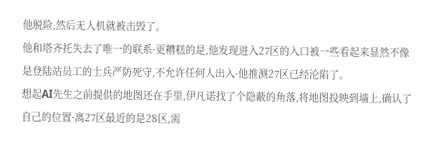他脱险,然后无人机就被击毁了。
他和塔齐托失去了唯一的联系·更糟糕的是,他发现进入27区的入口被一些看起来显然不像是登陆站员工的士兵严防死守,不允许任何人出入·他推测27区已经沦陷了。
想起AI先生之前提供的地图还在手里,伊凡诺找了个隐蔽的角落,将地图投映到墙上,确认了自己的位置·离27区最近的是28区,需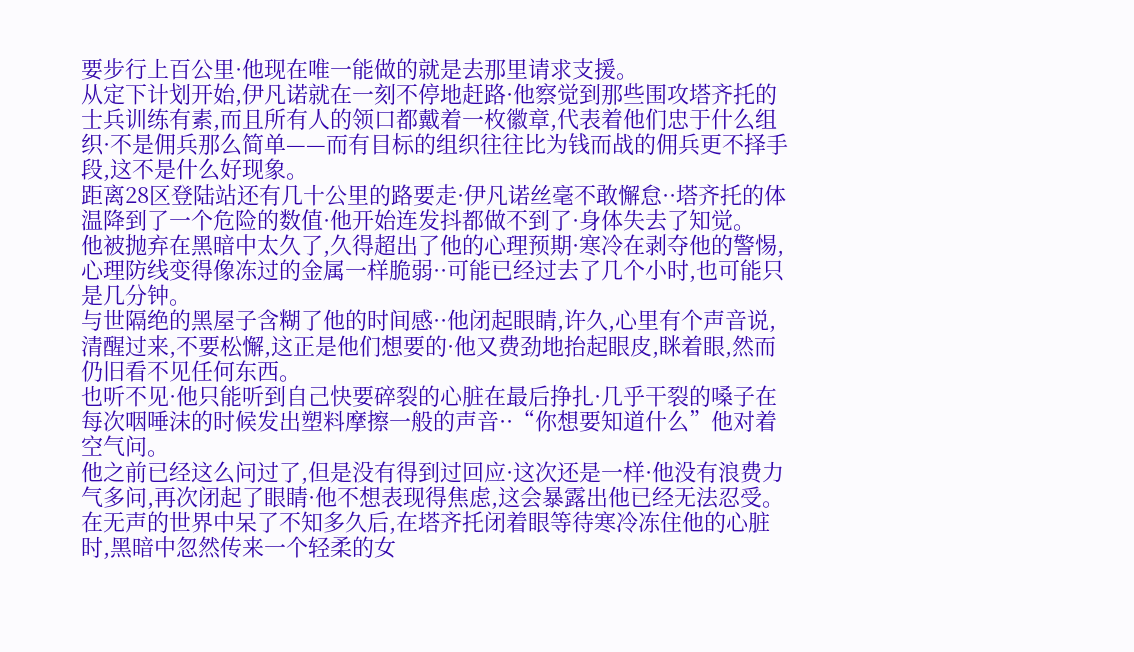要步行上百公里·他现在唯一能做的就是去那里请求支援。
从定下计划开始,伊凡诺就在一刻不停地赶路·他察觉到那些围攻塔齐托的士兵训练有素,而且所有人的领口都戴着一枚徽章,代表着他们忠于什么组织·不是佣兵那么简单——而有目标的组织往往比为钱而战的佣兵更不择手段,这不是什么好现象。
距离28区登陆站还有几十公里的路要走·伊凡诺丝毫不敢懈怠··塔齐托的体温降到了一个危险的数值·他开始连发抖都做不到了·身体失去了知觉。
他被抛弃在黑暗中太久了,久得超出了他的心理预期·寒冷在剥夺他的警惕,心理防线变得像冻过的金属一样脆弱··可能已经过去了几个小时,也可能只是几分钟。
与世隔绝的黑屋子含糊了他的时间感··他闭起眼睛,许久,心里有个声音说,清醒过来,不要松懈,这正是他们想要的·他又费劲地抬起眼皮,眯着眼,然而仍旧看不见任何东西。
也听不见·他只能听到自己快要碎裂的心脏在最后挣扎·几乎干裂的嗓子在每次咽唾沫的时候发出塑料摩擦一般的声音··“你想要知道什么”他对着空气问。
他之前已经这么问过了,但是没有得到过回应·这次还是一样·他没有浪费力气多问,再次闭起了眼睛·他不想表现得焦虑,这会暴露出他已经无法忍受。
在无声的世界中呆了不知多久后,在塔齐托闭着眼等待寒冷冻住他的心脏时,黑暗中忽然传来一个轻柔的女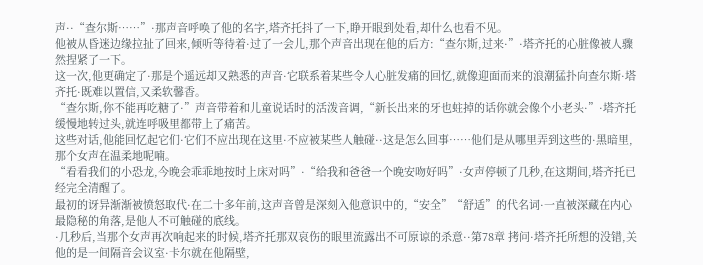声··“查尔斯……”·那声音呼唤了他的名字,塔齐托抖了一下,睁开眼到处看,却什么也看不见。
他被从昏迷边缘拉扯了回来,倾听等待着·过了一会儿,那个声音出现在他的后方:“查尔斯,过来·”·塔齐托的心脏像被人骤然捏紧了一下。
这一次,他更确定了·那是个遥远却又熟悉的声音·它联系着某些令人心脏发痛的回忆,就像迎面而来的浪潮猛扑向查尔斯·塔齐托·既难以置信,又柔软馨香。
“查尔斯,你不能再吃糖了·”声音带着和儿童说话时的活泼音调,“新长出来的牙也蛀掉的话你就会像个小老头·”·塔齐托缓慢地转过头,就连呼吸里都带上了痛苦。
这些对话,他能回忆起它们·它们不应出现在这里·不应被某些人触碰··这是怎么回事……他们是从哪里弄到这些的·黑暗里,那个女声在温柔地呢喃。
“看看我们的小恐龙,今晚会乖乖地按时上床对吗”·“给我和爸爸一个晚安吻好吗”·女声停顿了几秒,在这期间,塔齐托已经完全清醒了。
最初的讶异渐渐被愤怒取代·在二十多年前,这声音曾是深刻入他意识中的,“安全”“舒适”的代名词·一直被深藏在内心最隐秘的角落,是他人不可触碰的底线。
·几秒后,当那个女声再次响起来的时候,塔齐托那双哀伤的眼里流露出不可原谅的杀意··第78章 拷问·塔齐托所想的没错,关他的是一间隔音会议室·卡尔就在他隔壁,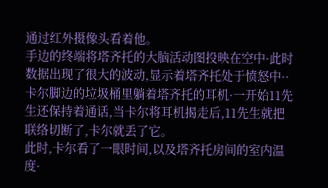通过红外摄像头看着他。
手边的终端将塔齐托的大脑活动图投映在空中·此时数据出现了很大的波动,显示着塔齐托处于愤怒中··卡尔脚边的垃圾桶里躺着塔齐托的耳机·一开始11先生还保持着通话,当卡尔将耳机揭走后,11先生就把联络切断了,卡尔就丢了它。
此时,卡尔看了一眼时间,以及塔齐托房间的室内温度·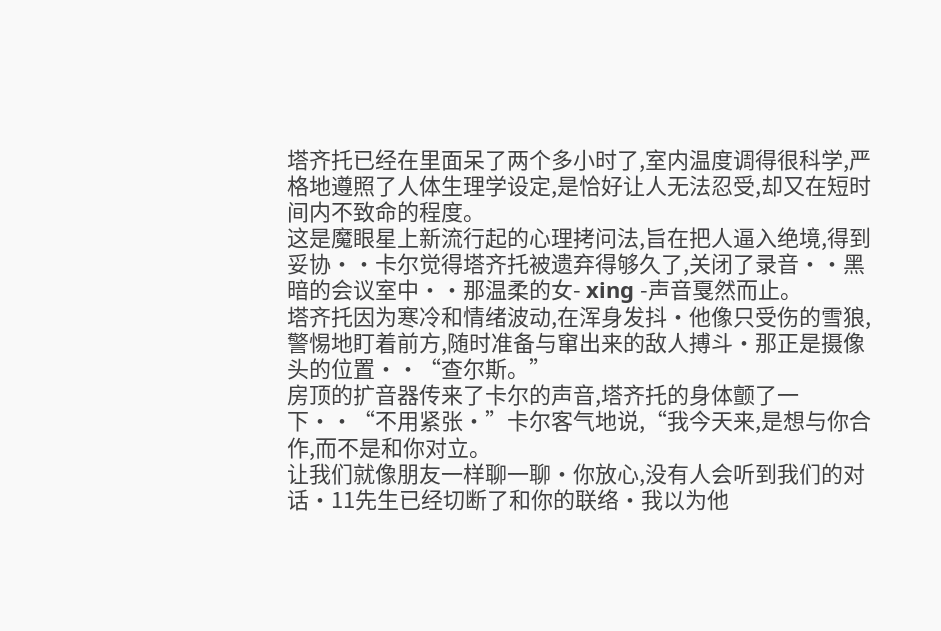塔齐托已经在里面呆了两个多小时了,室内温度调得很科学,严格地遵照了人体生理学设定,是恰好让人无法忍受,却又在短时间内不致命的程度。
这是魔眼星上新流行起的心理拷问法,旨在把人逼入绝境,得到妥协··卡尔觉得塔齐托被遗弃得够久了,关闭了录音··黑暗的会议室中··那温柔的女- xing -声音戛然而止。
塔齐托因为寒冷和情绪波动,在浑身发抖·他像只受伤的雪狼,警惕地盯着前方,随时准备与窜出来的敌人搏斗·那正是摄像头的位置··“查尔斯。”
房顶的扩音器传来了卡尔的声音,塔齐托的身体颤了一下··“不用紧张·”卡尔客气地说,“我今天来,是想与你合作,而不是和你对立。
让我们就像朋友一样聊一聊·你放心,没有人会听到我们的对话·11先生已经切断了和你的联络·我以为他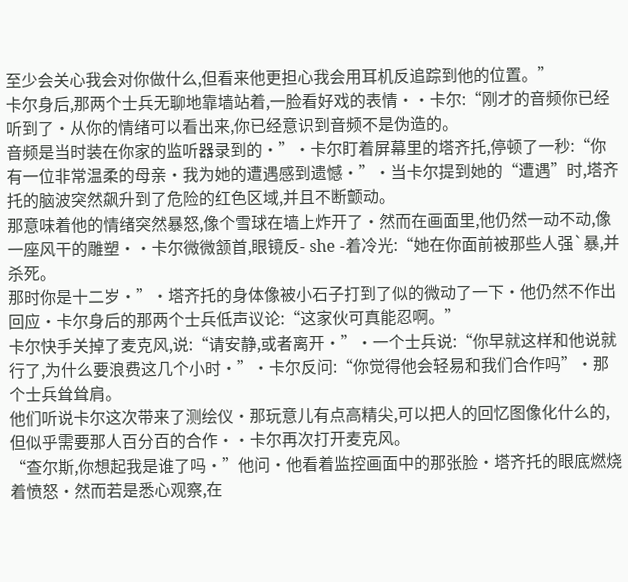至少会关心我会对你做什么,但看来他更担心我会用耳机反追踪到他的位置。”
卡尔身后,那两个士兵无聊地靠墙站着,一脸看好戏的表情··卡尔:“刚才的音频你已经听到了·从你的情绪可以看出来,你已经意识到音频不是伪造的。
音频是当时装在你家的监听器录到的·”·卡尔盯着屏幕里的塔齐托,停顿了一秒:“你有一位非常温柔的母亲·我为她的遭遇感到遗憾·”·当卡尔提到她的“遭遇”时,塔齐托的脑波突然飙升到了危险的红色区域,并且不断颤动。
那意味着他的情绪突然暴怒,像个雪球在墙上炸开了·然而在画面里,他仍然一动不动,像一座风干的雕塑··卡尔微微颔首,眼镜反- she -着冷光:“她在你面前被那些人强`暴,并杀死。
那时你是十二岁·”·塔齐托的身体像被小石子打到了似的微动了一下·他仍然不作出回应·卡尔身后的那两个士兵低声议论:“这家伙可真能忍啊。”
卡尔快手关掉了麦克风,说:“请安静,或者离开·”·一个士兵说:“你早就这样和他说就行了,为什么要浪费这几个小时·”·卡尔反问:“你觉得他会轻易和我们合作吗”·那个士兵耸耸肩。
他们听说卡尔这次带来了测绘仪·那玩意儿有点高精尖,可以把人的回忆图像化什么的,但似乎需要那人百分百的合作··卡尔再次打开麦克风。
“查尔斯,你想起我是谁了吗·”他问·他看着监控画面中的那张脸·塔齐托的眼底燃烧着愤怒·然而若是悉心观察,在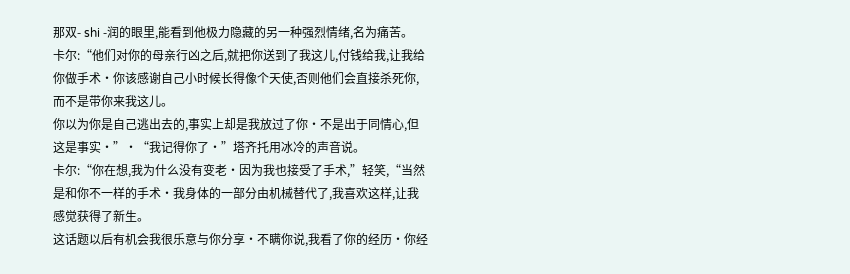那双- shi -润的眼里,能看到他极力隐藏的另一种强烈情绪,名为痛苦。
卡尔:“他们对你的母亲行凶之后,就把你送到了我这儿,付钱给我,让我给你做手术·你该感谢自己小时候长得像个天使,否则他们会直接杀死你,而不是带你来我这儿。
你以为你是自己逃出去的,事实上却是我放过了你·不是出于同情心,但这是事实·”·“我记得你了·”塔齐托用冰冷的声音说。
卡尔:“你在想,我为什么没有变老·因为我也接受了手术,”轻笑,“当然是和你不一样的手术·我身体的一部分由机械替代了,我喜欢这样,让我感觉获得了新生。
这话题以后有机会我很乐意与你分享·不瞒你说,我看了你的经历·你经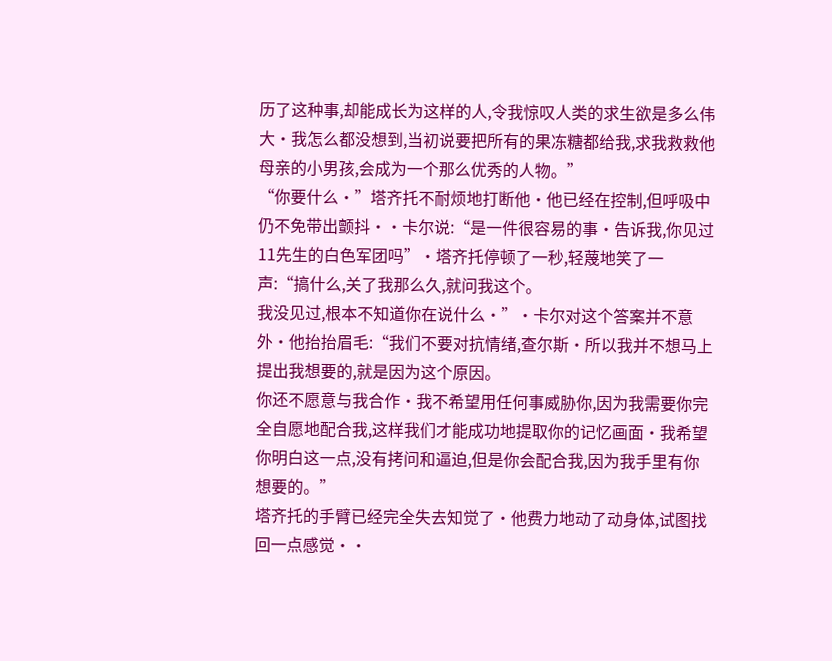历了这种事,却能成长为这样的人,令我惊叹人类的求生欲是多么伟大·我怎么都没想到,当初说要把所有的果冻糖都给我,求我救救他母亲的小男孩,会成为一个那么优秀的人物。”
“你要什么·”塔齐托不耐烦地打断他·他已经在控制,但呼吸中仍不免带出颤抖··卡尔说:“是一件很容易的事·告诉我,你见过11先生的白色军团吗”·塔齐托停顿了一秒,轻蔑地笑了一声:“搞什么,关了我那么久,就问我这个。
我没见过,根本不知道你在说什么·”·卡尔对这个答案并不意外·他抬抬眉毛:“我们不要对抗情绪,查尔斯·所以我并不想马上提出我想要的,就是因为这个原因。
你还不愿意与我合作·我不希望用任何事威胁你,因为我需要你完全自愿地配合我,这样我们才能成功地提取你的记忆画面·我希望你明白这一点,没有拷问和逼迫,但是你会配合我,因为我手里有你想要的。”
塔齐托的手臂已经完全失去知觉了·他费力地动了动身体,试图找回一点感觉··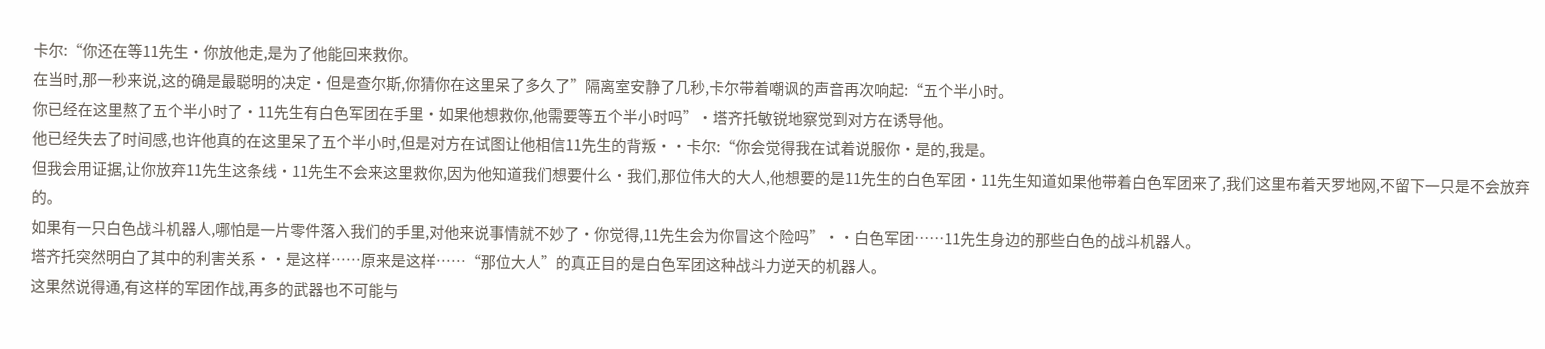卡尔:“你还在等11先生·你放他走,是为了他能回来救你。
在当时,那一秒来说,这的确是最聪明的决定·但是查尔斯,你猜你在这里呆了多久了”隔离室安静了几秒,卡尔带着嘲讽的声音再次响起:“五个半小时。
你已经在这里熬了五个半小时了·11先生有白色军团在手里·如果他想救你,他需要等五个半小时吗”·塔齐托敏锐地察觉到对方在诱导他。
他已经失去了时间感,也许他真的在这里呆了五个半小时,但是对方在试图让他相信11先生的背叛··卡尔:“你会觉得我在试着说服你·是的,我是。
但我会用证据,让你放弃11先生这条线·11先生不会来这里救你,因为他知道我们想要什么·我们,那位伟大的大人,他想要的是11先生的白色军团·11先生知道如果他带着白色军团来了,我们这里布着天罗地网,不留下一只是不会放弃的。
如果有一只白色战斗机器人,哪怕是一片零件落入我们的手里,对他来说事情就不妙了·你觉得,11先生会为你冒这个险吗”··白色军团……11先生身边的那些白色的战斗机器人。
塔齐托突然明白了其中的利害关系··是这样……原来是这样……“那位大人”的真正目的是白色军团这种战斗力逆天的机器人。
这果然说得通,有这样的军团作战,再多的武器也不可能与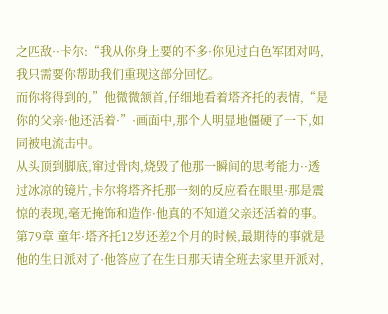之匹敌··卡尔:“我从你身上要的不多·你见过白色军团对吗,我只需要你帮助我们重现这部分回忆。
而你将得到的,”他微微颔首,仔细地看着塔齐托的表情,“是你的父亲·他还活着·”·画面中,那个人明显地僵硬了一下,如同被电流击中。
从头顶到脚底,窜过骨肉,烧毁了他那一瞬间的思考能力··透过冰凉的镜片,卡尔将塔齐托那一刻的反应看在眼里·那是震惊的表现,毫无掩饰和造作·他真的不知道父亲还活着的事。
第79章 童年·塔齐托12岁还差2个月的时候,最期待的事就是他的生日派对了·他答应了在生日那天请全班去家里开派对,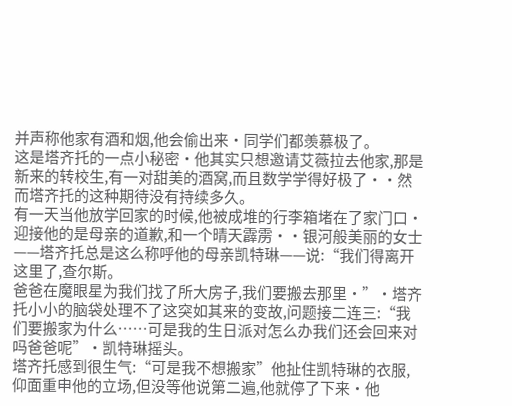并声称他家有酒和烟,他会偷出来·同学们都羡慕极了。
这是塔齐托的一点小秘密·他其实只想邀请艾薇拉去他家,那是新来的转校生,有一对甜美的酒窝,而且数学学得好极了··然而塔齐托的这种期待没有持续多久。
有一天当他放学回家的时候,他被成堆的行李箱堵在了家门口·迎接他的是母亲的道歉,和一个晴天霹雳··银河般美丽的女士——塔齐托总是这么称呼他的母亲凯特琳——说:“我们得离开这里了,查尔斯。
爸爸在魔眼星为我们找了所大房子,我们要搬去那里·”·塔齐托小小的脑袋处理不了这突如其来的变故,问题接二连三:“我们要搬家为什么……可是我的生日派对怎么办我们还会回来对吗爸爸呢”·凯特琳摇头。
塔齐托感到很生气:“可是我不想搬家”他扯住凯特琳的衣服,仰面重申他的立场,但没等他说第二遍,他就停了下来·他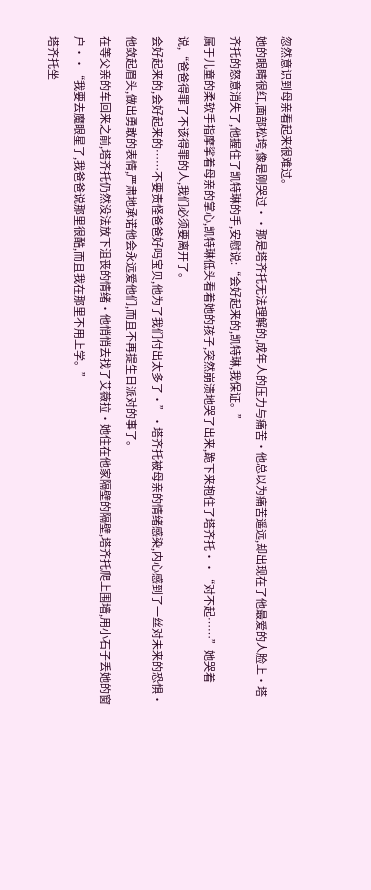忽然意识到母亲看起来很难过。
她的眼睛很红,面部松垮,像是刚哭过··那是塔齐托无法理解的,成年人的压力与痛苦·他总以为痛苦遥远,却出现在了他最爱的人脸上·塔齐托的怒意消失了,他握住了凯特琳的手,安慰说:“会好起来的,凯特琳,我保证。”
属于儿童的柔软手指摩挲着母亲的掌心,凯特琳低头看着她的孩子,突然崩溃地哭了出来,跪下来抱住了塔齐托··“对不起……”她哭着说,“爸爸得罪了不该得罪的人,我们必须要离开了。
会好起来的,会好起来的……不要责怪爸爸好吗宝贝,他为了我们付出太多了·”·塔齐托被母亲的情绪感染,内心感到了一丝对未来的恐惧·他敛起眉头,做出勇敢的表情,严肃地承诺他会永远爱他们,而且不再提生日派对的事了。
在等父亲的车回来之前,塔齐托仍然没法放下沮丧的情绪·他悄悄去找了艾薇拉·她住在他家隔壁的隔壁,塔齐托爬上围墙,用小石子丢她的窗户··“我要去魔眼星了,我爸爸说那里很酷,而且我在那里不用上学。”
塔齐托坐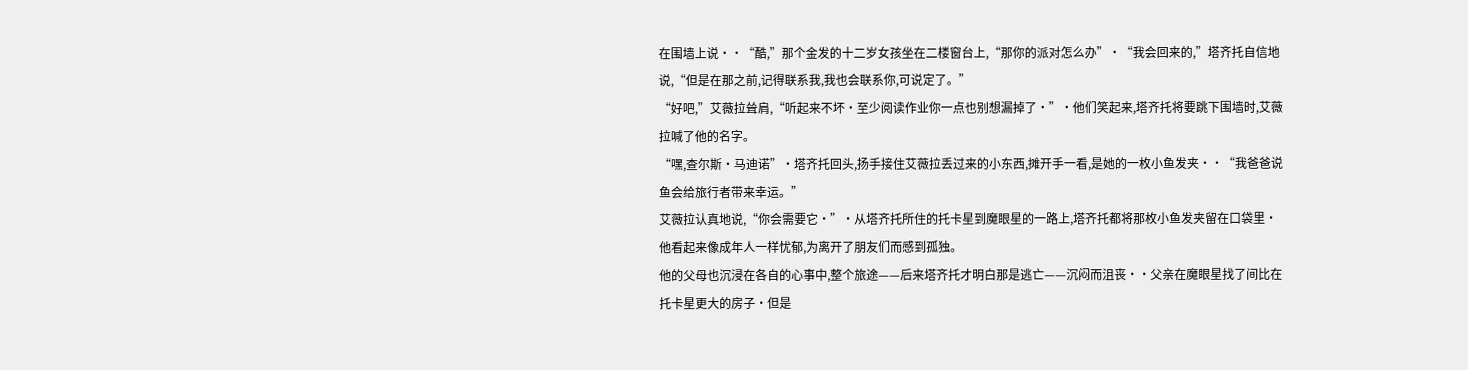在围墙上说··“酷,”那个金发的十二岁女孩坐在二楼窗台上,“那你的派对怎么办”·“我会回来的,”塔齐托自信地说,“但是在那之前,记得联系我,我也会联系你,可说定了。”
“好吧,”艾薇拉耸肩,“听起来不坏·至少阅读作业你一点也别想漏掉了·”·他们笑起来,塔齐托将要跳下围墙时,艾薇拉喊了他的名字。
“嘿,查尔斯·马迪诺”·塔齐托回头,扬手接住艾薇拉丢过来的小东西,摊开手一看,是她的一枚小鱼发夹··“我爸爸说鱼会给旅行者带来幸运。”
艾薇拉认真地说,“你会需要它·”·从塔齐托所住的托卡星到魔眼星的一路上,塔齐托都将那枚小鱼发夹留在口袋里·他看起来像成年人一样忧郁,为离开了朋友们而感到孤独。
他的父母也沉浸在各自的心事中,整个旅途——后来塔齐托才明白那是逃亡——沉闷而沮丧··父亲在魔眼星找了间比在托卡星更大的房子·但是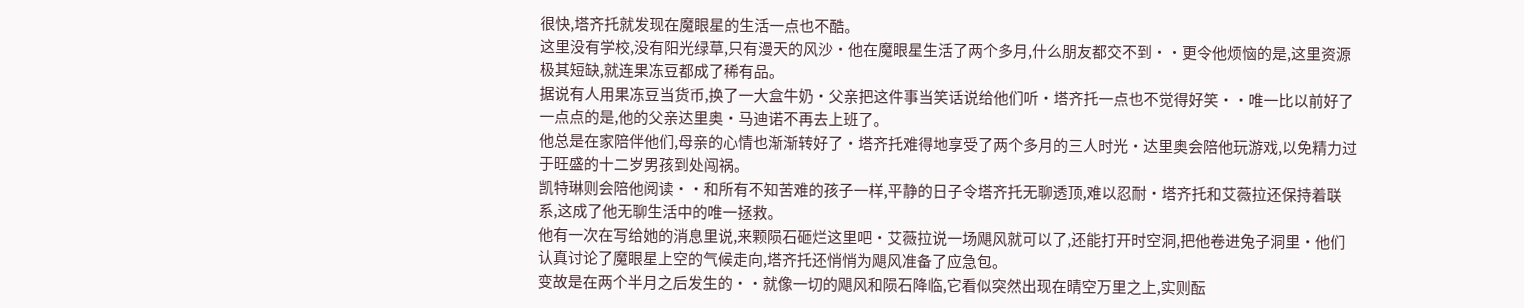很快,塔齐托就发现在魔眼星的生活一点也不酷。
这里没有学校,没有阳光绿草,只有漫天的风沙·他在魔眼星生活了两个多月,什么朋友都交不到··更令他烦恼的是,这里资源极其短缺,就连果冻豆都成了稀有品。
据说有人用果冻豆当货币,换了一大盒牛奶·父亲把这件事当笑话说给他们听·塔齐托一点也不觉得好笑··唯一比以前好了一点点的是,他的父亲达里奥·马迪诺不再去上班了。
他总是在家陪伴他们,母亲的心情也渐渐转好了·塔齐托难得地享受了两个多月的三人时光·达里奥会陪他玩游戏,以免精力过于旺盛的十二岁男孩到处闯祸。
凯特琳则会陪他阅读··和所有不知苦难的孩子一样,平静的日子令塔齐托无聊透顶,难以忍耐·塔齐托和艾薇拉还保持着联系,这成了他无聊生活中的唯一拯救。
他有一次在写给她的消息里说,来颗陨石砸烂这里吧·艾薇拉说一场飓风就可以了,还能打开时空洞,把他卷进兔子洞里·他们认真讨论了魔眼星上空的气候走向,塔齐托还悄悄为飓风准备了应急包。
变故是在两个半月之后发生的··就像一切的飓风和陨石降临,它看似突然出现在晴空万里之上,实则酝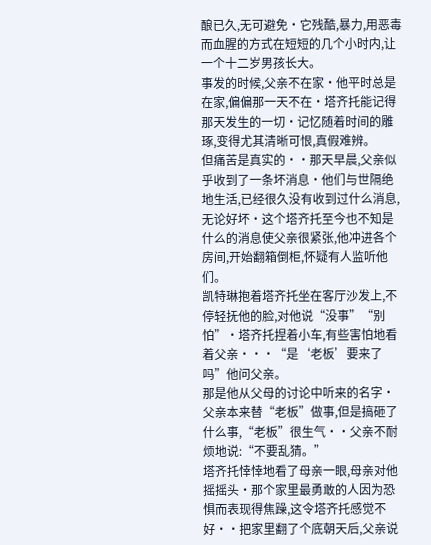酿已久,无可避免·它残酷,暴力,用恶毒而血腥的方式在短短的几个小时内,让一个十二岁男孩长大。
事发的时候,父亲不在家·他平时总是在家,偏偏那一天不在·塔齐托能记得那天发生的一切·记忆随着时间的雕琢,变得尤其清晰可恨,真假难辨。
但痛苦是真实的··那天早晨,父亲似乎收到了一条坏消息·他们与世隔绝地生活,已经很久没有收到过什么消息,无论好坏·这个塔齐托至今也不知是什么的消息使父亲很紧张,他冲进各个房间,开始翻箱倒柜,怀疑有人监听他们。
凯特琳抱着塔齐托坐在客厅沙发上,不停轻抚他的脸,对他说“没事”“别怕”·塔齐托捏着小车,有些害怕地看着父亲···“是‘老板’要来了吗”他问父亲。
那是他从父母的讨论中听来的名字·父亲本来替“老板”做事,但是搞砸了什么事,“老板”很生气··父亲不耐烦地说:“不要乱猜。”
塔齐托悻悻地看了母亲一眼,母亲对他摇摇头·那个家里最勇敢的人因为恐惧而表现得焦躁,这令塔齐托感觉不好··把家里翻了个底朝天后,父亲说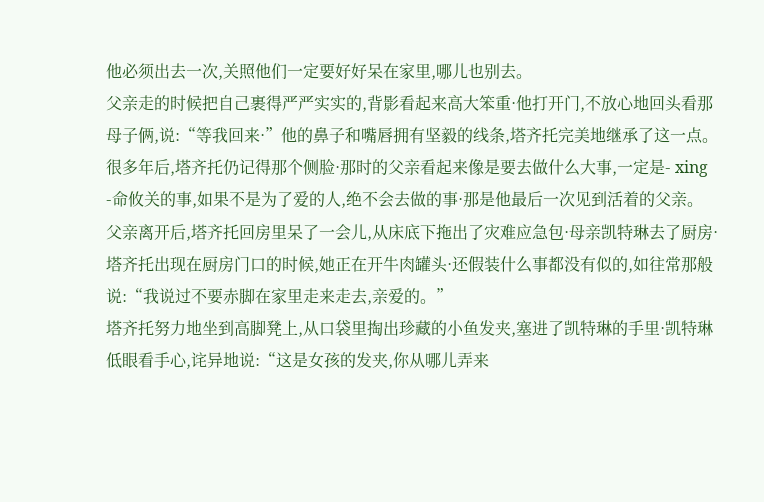他必须出去一次,关照他们一定要好好呆在家里,哪儿也别去。
父亲走的时候把自己裹得严严实实的,背影看起来高大笨重·他打开门,不放心地回头看那母子俩,说:“等我回来·”他的鼻子和嘴唇拥有坚毅的线条,塔齐托完美地继承了这一点。
很多年后,塔齐托仍记得那个侧脸·那时的父亲看起来像是要去做什么大事,一定是- xing -命攸关的事,如果不是为了爱的人,绝不会去做的事·那是他最后一次见到活着的父亲。
父亲离开后,塔齐托回房里呆了一会儿,从床底下拖出了灾难应急包·母亲凯特琳去了厨房·塔齐托出现在厨房门口的时候,她正在开牛肉罐头·还假装什么事都没有似的,如往常那般说:“我说过不要赤脚在家里走来走去,亲爱的。”
塔齐托努力地坐到高脚凳上,从口袋里掏出珍藏的小鱼发夹,塞进了凯特琳的手里·凯特琳低眼看手心,诧异地说:“这是女孩的发夹,你从哪儿弄来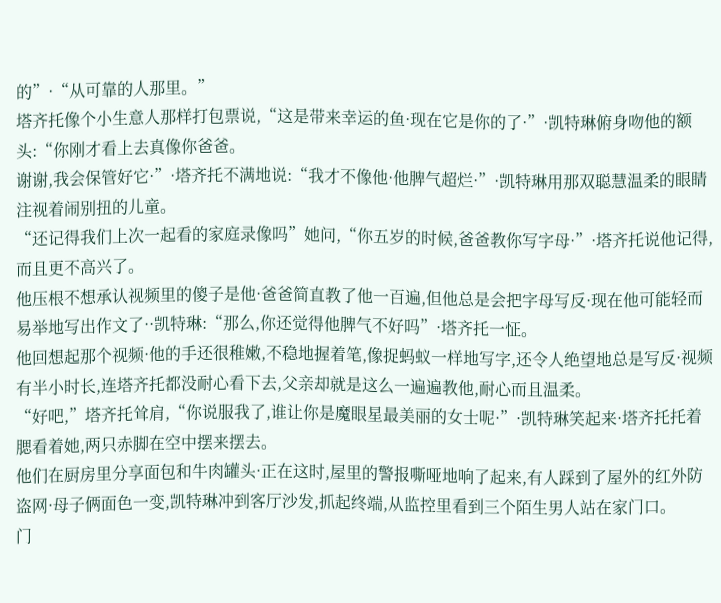的”·“从可靠的人那里。”
塔齐托像个小生意人那样打包票说,“这是带来幸运的鱼·现在它是你的了·”·凯特琳俯身吻他的额头:“你刚才看上去真像你爸爸。
谢谢,我会保管好它·”·塔齐托不满地说:“我才不像他·他脾气超烂·”·凯特琳用那双聪慧温柔的眼睛注视着闹别扭的儿童。
“还记得我们上次一起看的家庭录像吗”她问,“你五岁的时候,爸爸教你写字母·”·塔齐托说他记得,而且更不高兴了。
他压根不想承认视频里的傻子是他·爸爸简直教了他一百遍,但他总是会把字母写反·现在他可能轻而易举地写出作文了··凯特琳:“那么,你还觉得他脾气不好吗”·塔齐托一怔。
他回想起那个视频·他的手还很稚嫩,不稳地握着笔,像捉蚂蚁一样地写字,还令人绝望地总是写反·视频有半小时长,连塔齐托都没耐心看下去,父亲却就是这么一遍遍教他,耐心而且温柔。
“好吧,”塔齐托耸肩,“你说服我了,谁让你是魔眼星最美丽的女士呢·”·凯特琳笑起来·塔齐托托着腮看着她,两只赤脚在空中摆来摆去。
他们在厨房里分享面包和牛肉罐头·正在这时,屋里的警报嘶哑地响了起来,有人踩到了屋外的红外防盗网·母子俩面色一变,凯特琳冲到客厅沙发,抓起终端,从监控里看到三个陌生男人站在家门口。
门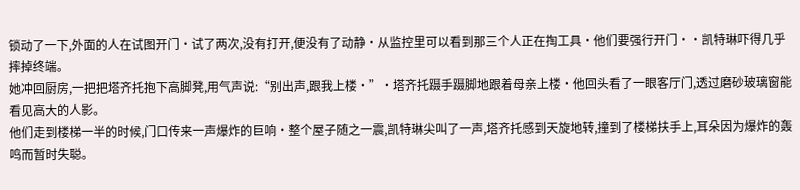锁动了一下,外面的人在试图开门·试了两次,没有打开,便没有了动静·从监控里可以看到那三个人正在掏工具·他们要强行开门··凯特琳吓得几乎摔掉终端。
她冲回厨房,一把把塔齐托抱下高脚凳,用气声说:“别出声,跟我上楼·”·塔齐托蹑手蹑脚地跟着母亲上楼·他回头看了一眼客厅门,透过磨砂玻璃窗能看见高大的人影。
他们走到楼梯一半的时候,门口传来一声爆炸的巨响·整个屋子随之一震,凯特琳尖叫了一声,塔齐托感到天旋地转,撞到了楼梯扶手上,耳朵因为爆炸的轰鸣而暂时失聪。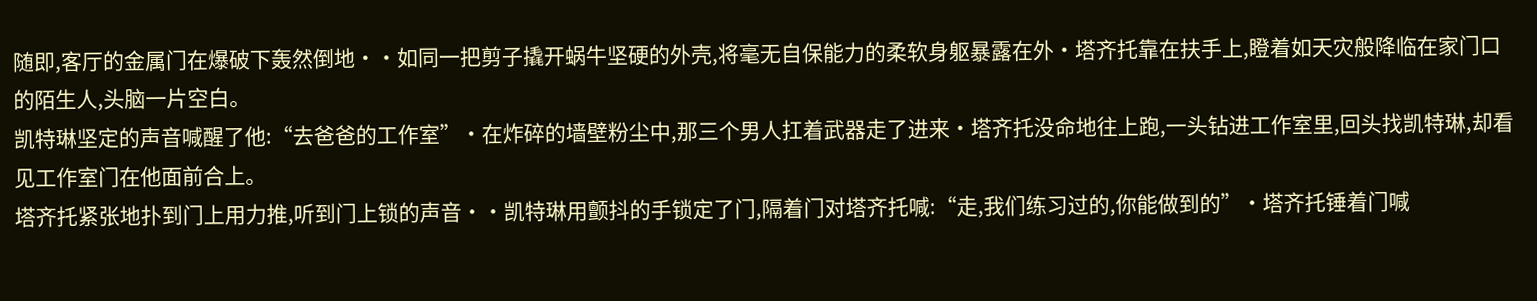随即,客厅的金属门在爆破下轰然倒地··如同一把剪子撬开蜗牛坚硬的外壳,将毫无自保能力的柔软身躯暴露在外·塔齐托靠在扶手上,瞪着如天灾般降临在家门口的陌生人,头脑一片空白。
凯特琳坚定的声音喊醒了他:“去爸爸的工作室”·在炸碎的墙壁粉尘中,那三个男人扛着武器走了进来·塔齐托没命地往上跑,一头钻进工作室里,回头找凯特琳,却看见工作室门在他面前合上。
塔齐托紧张地扑到门上用力推,听到门上锁的声音··凯特琳用颤抖的手锁定了门,隔着门对塔齐托喊:“走,我们练习过的,你能做到的”·塔齐托锤着门喊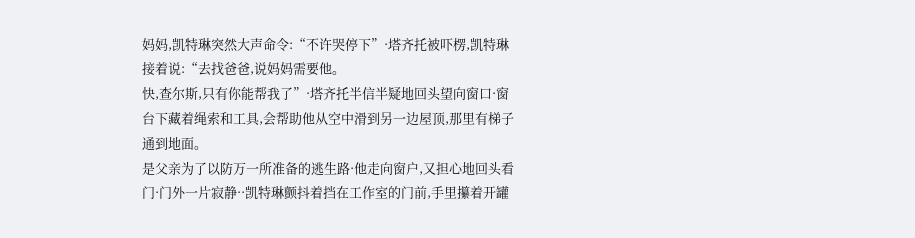妈妈,凯特琳突然大声命令:“不许哭停下”·塔齐托被吓楞,凯特琳接着说:“去找爸爸,说妈妈需要他。
快,查尔斯,只有你能帮我了”·塔齐托半信半疑地回头望向窗口·窗台下藏着绳索和工具,会帮助他从空中滑到另一边屋顶,那里有梯子通到地面。
是父亲为了以防万一所准备的逃生路·他走向窗户,又担心地回头看门·门外一片寂静··凯特琳颤抖着挡在工作室的门前,手里攥着开罐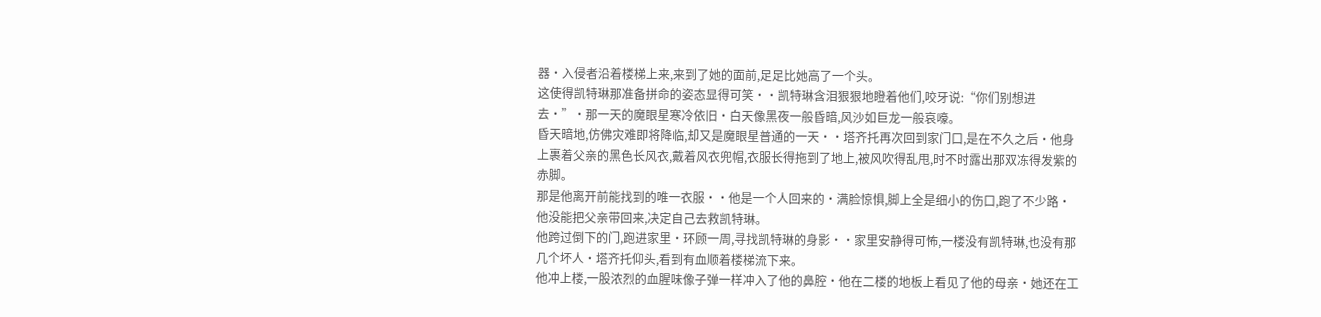器·入侵者沿着楼梯上来,来到了她的面前,足足比她高了一个头。
这使得凯特琳那准备拼命的姿态显得可笑··凯特琳含泪狠狠地瞪着他们,咬牙说:“你们别想进去·”·那一天的魔眼星寒冷依旧·白天像黑夜一般昏暗,风沙如巨龙一般哀嚎。
昏天暗地,仿佛灾难即将降临,却又是魔眼星普通的一天··塔齐托再次回到家门口,是在不久之后·他身上裹着父亲的黑色长风衣,戴着风衣兜帽,衣服长得拖到了地上,被风吹得乱甩,时不时露出那双冻得发紫的赤脚。
那是他离开前能找到的唯一衣服··他是一个人回来的·满脸惊惧,脚上全是细小的伤口,跑了不少路·他没能把父亲带回来,决定自己去救凯特琳。
他跨过倒下的门,跑进家里·环顾一周,寻找凯特琳的身影··家里安静得可怖,一楼没有凯特琳,也没有那几个坏人·塔齐托仰头,看到有血顺着楼梯流下来。
他冲上楼,一股浓烈的血腥味像子弹一样冲入了他的鼻腔·他在二楼的地板上看见了他的母亲·她还在工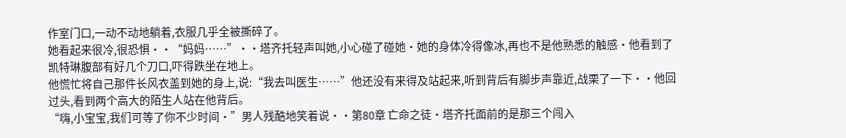作室门口,一动不动地躺着,衣服几乎全被撕碎了。
她看起来很冷,很恐惧··“妈妈……”··塔齐托轻声叫她,小心碰了碰她·她的身体冷得像冰,再也不是他熟悉的触感·他看到了凯特琳腹部有好几个刀口,吓得跌坐在地上。
他慌忙将自己那件长风衣盖到她的身上,说:“我去叫医生……”他还没有来得及站起来,听到背后有脚步声靠近,战栗了一下··他回过头,看到两个高大的陌生人站在他背后。
“嗨,小宝宝,我们可等了你不少时间·”男人残酷地笑着说··第80章 亡命之徒·塔齐托面前的是那三个闯入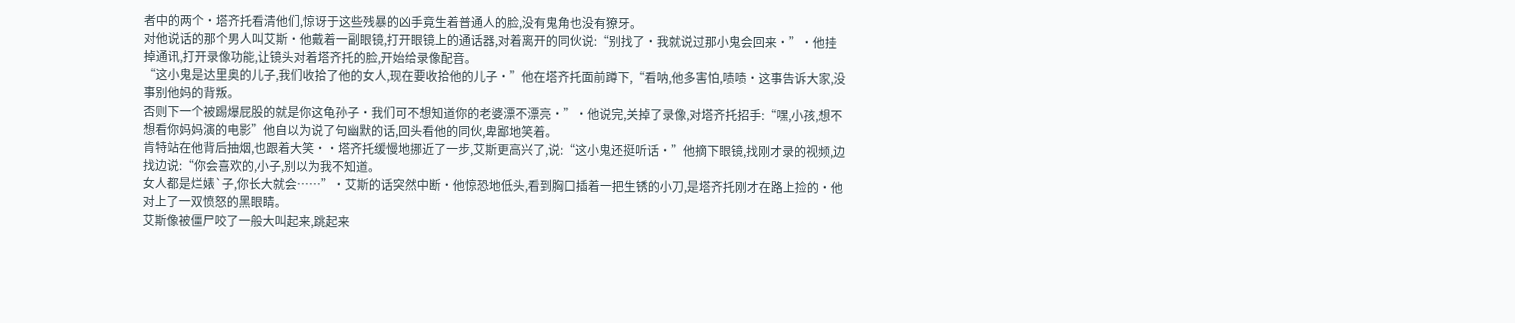者中的两个·塔齐托看清他们,惊讶于这些残暴的凶手竟生着普通人的脸,没有鬼角也没有獠牙。
对他说话的那个男人叫艾斯·他戴着一副眼镜,打开眼镜上的通话器,对着离开的同伙说:“别找了·我就说过那小鬼会回来·”·他挂掉通讯,打开录像功能,让镜头对着塔齐托的脸,开始给录像配音。
“这小鬼是达里奥的儿子,我们收拾了他的女人,现在要收拾他的儿子·”他在塔齐托面前蹲下,“看呐,他多害怕,啧啧·这事告诉大家,没事别他妈的背叛。
否则下一个被踢爆屁股的就是你这龟孙子·我们可不想知道你的老婆漂不漂亮·”·他说完,关掉了录像,对塔齐托招手:“嘿,小孩,想不想看你妈妈演的电影”他自以为说了句幽默的话,回头看他的同伙,卑鄙地笑着。
肯特站在他背后抽烟,也跟着大笑··塔齐托缓慢地挪近了一步,艾斯更高兴了,说:“这小鬼还挺听话·”他摘下眼镜,找刚才录的视频,边找边说:“你会喜欢的,小子,别以为我不知道。
女人都是烂婊`子,你长大就会……”·艾斯的话突然中断·他惊恐地低头,看到胸口插着一把生锈的小刀,是塔齐托刚才在路上捡的·他对上了一双愤怒的黑眼睛。
艾斯像被僵尸咬了一般大叫起来,跳起来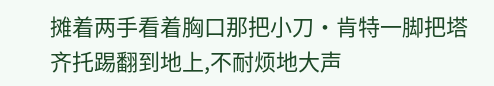摊着两手看着胸口那把小刀·肯特一脚把塔齐托踢翻到地上,不耐烦地大声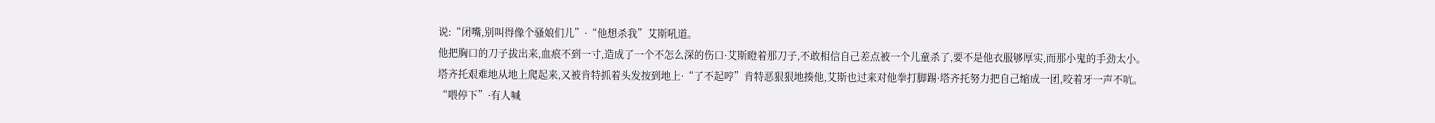说:“闭嘴,别叫得像个骚娘们儿”·“他想杀我”艾斯吼道。
他把胸口的刀子拔出来,血痕不到一寸,造成了一个不怎么深的伤口·艾斯瞪着那刀子,不敢相信自己差点被一个儿童杀了,要不是他衣服够厚实,而那小鬼的手劲太小。
塔齐托艰难地从地上爬起来,又被肯特抓着头发按到地上·“了不起哼”肯特恶狠狠地揍他,艾斯也过来对他拳打脚踢·塔齐托努力把自己缩成一团,咬着牙一声不吭。
“喂停下”·有人喊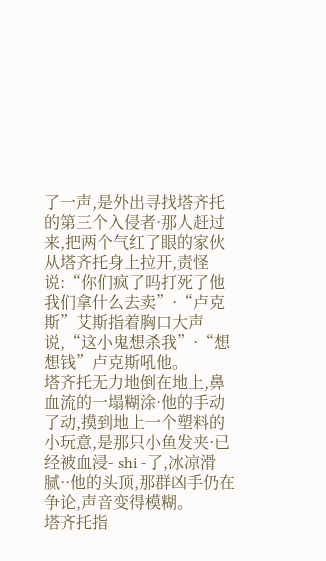了一声,是外出寻找塔齐托的第三个入侵者·那人赶过来,把两个气红了眼的家伙从塔齐托身上拉开,责怪说:“你们疯了吗打死了他我们拿什么去卖”·“卢克斯”艾斯指着胸口大声说,“这小鬼想杀我”·“想想钱”卢克斯吼他。
塔齐托无力地倒在地上,鼻血流的一塌糊涂·他的手动了动,摸到地上一个塑料的小玩意,是那只小鱼发夹·已经被血浸- shi -了,冰凉滑腻··他的头顶,那群凶手仍在争论,声音变得模糊。
塔齐托指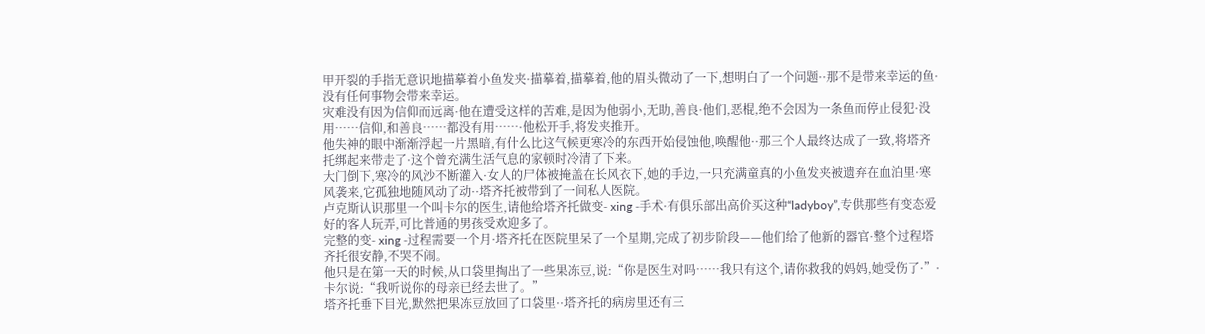甲开裂的手指无意识地描摹着小鱼发夹·描摹着,描摹着,他的眉头微动了一下,想明白了一个问题··那不是带来幸运的鱼·没有任何事物会带来幸运。
灾难没有因为信仰而远离·他在遭受这样的苦难,是因为他弱小,无助,善良·他们,恶棍,绝不会因为一条鱼而停止侵犯·没用……信仰,和善良……都没有用……·他松开手,将发夹推开。
他失神的眼中渐渐浮起一片黑暗,有什么比这气候更寒冷的东西开始侵蚀他,唤醒他··那三个人最终达成了一致,将塔齐托绑起来带走了·这个曾充满生活气息的家顿时冷清了下来。
大门倒下,寒冷的风沙不断灌入·女人的尸体被掩盖在长风衣下,她的手边,一只充满童真的小鱼发夹被遗弃在血泊里·寒风袭来,它孤独地随风动了动··塔齐托被带到了一间私人医院。
卢克斯认识那里一个叫卡尔的医生,请他给塔齐托做变- xing -手术·有俱乐部出高价买这种“ladyboy”,专供那些有变态爱好的客人玩弄,可比普通的男孩受欢迎多了。
完整的变- xing -过程需要一个月·塔齐托在医院里呆了一个星期,完成了初步阶段——他们给了他新的器官·整个过程塔齐托很安静,不哭不闹。
他只是在第一天的时候,从口袋里掏出了一些果冻豆,说:“你是医生对吗……我只有这个,请你救我的妈妈,她受伤了·”·卡尔说:“我听说你的母亲已经去世了。”
塔齐托垂下目光,默然把果冻豆放回了口袋里··塔齐托的病房里还有三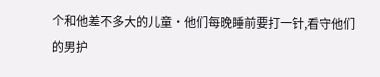个和他差不多大的儿童·他们每晚睡前要打一针,看守他们的男护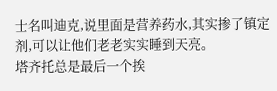士名叫迪克,说里面是营养药水,其实掺了镇定剂,可以让他们老老实实睡到天亮。
塔齐托总是最后一个挨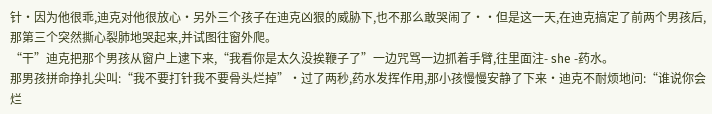针·因为他很乖,迪克对他很放心·另外三个孩子在迪克凶狠的威胁下,也不那么敢哭闹了··但是这一天,在迪克搞定了前两个男孩后,那第三个突然撕心裂肺地哭起来,并试图往窗外爬。
“干”迪克把那个男孩从窗户上逮下来,“我看你是太久没挨鞭子了”一边咒骂一边抓着手臂,往里面注- she -药水。
那男孩拼命挣扎尖叫:“我不要打针我不要骨头烂掉”·过了两秒,药水发挥作用,那小孩慢慢安静了下来·迪克不耐烦地问:“谁说你会烂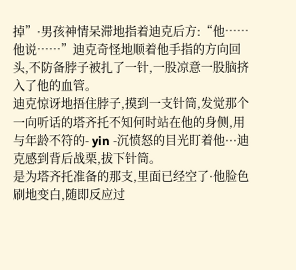掉”·男孩神情呆滞地指着迪克后方:“他……他说……”迪克奇怪地顺着他手指的方向回头,不防备脖子被扎了一针,一股凉意一股脑挤入了他的血管。
迪克惊讶地捂住脖子,摸到一支针筒,发觉那个一向听话的塔齐托不知何时站在他的身侧,用与年龄不符的- yin -沉愤怒的目光盯着他···迪克感到背后战栗,拔下针筒。
是为塔齐托准备的那支,里面已经空了·他脸色刷地变白,随即反应过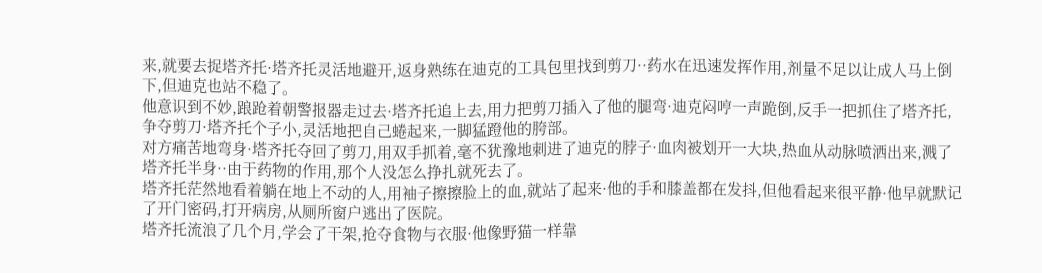来,就要去捉塔齐托·塔齐托灵活地避开,返身熟练在迪克的工具包里找到剪刀··药水在迅速发挥作用,剂量不足以让成人马上倒下,但迪克也站不稳了。
他意识到不妙,踉跄着朝警报器走过去·塔齐托追上去,用力把剪刀插入了他的腿弯·迪克闷哼一声跪倒,反手一把抓住了塔齐托,争夺剪刀·塔齐托个子小,灵活地把自己蜷起来,一脚猛蹬他的胯部。
对方痛苦地弯身·塔齐托夺回了剪刀,用双手抓着,毫不犹豫地刺进了迪克的脖子·血肉被划开一大块,热血从动脉喷洒出来,溅了塔齐托半身··由于药物的作用,那个人没怎么挣扎就死去了。
塔齐托茫然地看着躺在地上不动的人,用袖子擦擦脸上的血,就站了起来·他的手和膝盖都在发抖,但他看起来很平静·他早就默记了开门密码,打开病房,从厕所窗户逃出了医院。
塔齐托流浪了几个月,学会了干架,抢夺食物与衣服·他像野猫一样靠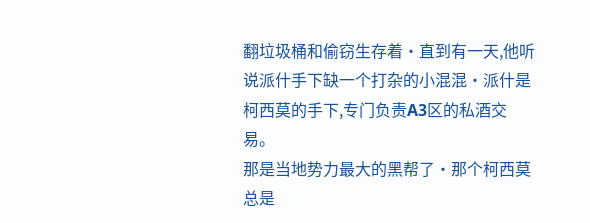翻垃圾桶和偷窃生存着·直到有一天,他听说派什手下缺一个打杂的小混混·派什是柯西莫的手下,专门负责A3区的私酒交易。
那是当地势力最大的黑帮了·那个柯西莫总是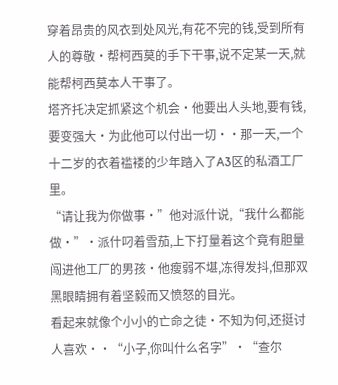穿着昂贵的风衣到处风光,有花不完的钱,受到所有人的尊敬·帮柯西莫的手下干事,说不定某一天,就能帮柯西莫本人干事了。
塔齐托决定抓紧这个机会·他要出人头地,要有钱,要变强大·为此他可以付出一切··那一天,一个十二岁的衣着褴褛的少年踏入了A3区的私酒工厂里。
“请让我为你做事·”他对派什说,“我什么都能做·”·派什叼着雪茄,上下打量着这个竟有胆量闯进他工厂的男孩·他瘦弱不堪,冻得发抖,但那双黑眼睛拥有着坚毅而又愤怒的目光。
看起来就像个小小的亡命之徒·不知为何,还挺讨人喜欢··“小子,你叫什么名字”·“查尔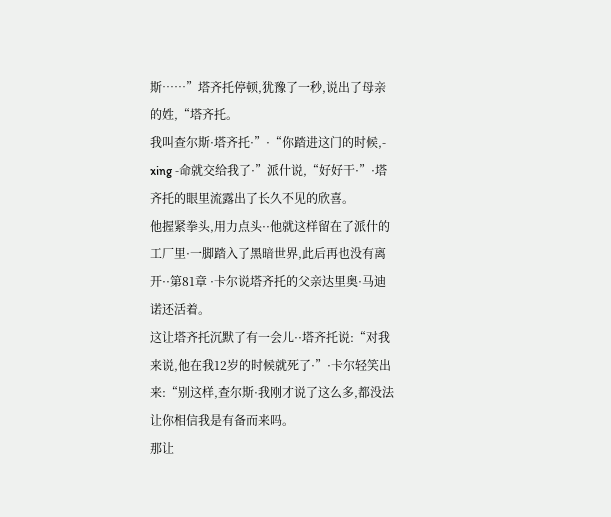斯……”塔齐托停顿,犹豫了一秒,说出了母亲的姓,“塔齐托。
我叫查尔斯·塔齐托·”·“你踏进这门的时候,- xing -命就交给我了·”派什说,“好好干·”·塔齐托的眼里流露出了长久不见的欣喜。
他握紧拳头,用力点头··他就这样留在了派什的工厂里·一脚踏入了黑暗世界,此后再也没有离开··第81章 ·卡尔说塔齐托的父亲达里奥·马迪诺还活着。
这让塔齐托沉默了有一会儿··塔齐托说:“对我来说,他在我12岁的时候就死了·”·卡尔轻笑出来:“别这样,查尔斯·我刚才说了这么多,都没法让你相信我是有备而来吗。
那让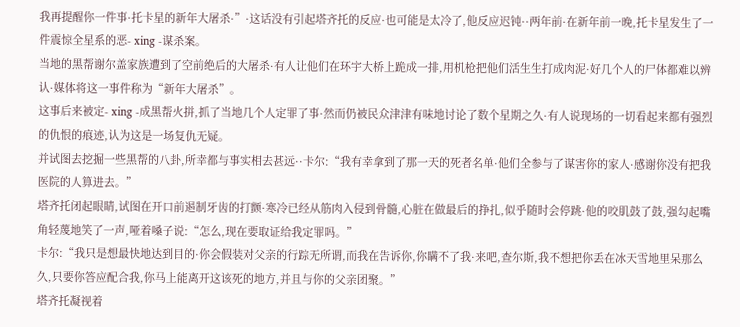我再提醒你一件事·托卡星的新年大屠杀·”·这话没有引起塔齐托的反应·也可能是太冷了,他反应迟钝··两年前·在新年前一晚,托卡星发生了一件震惊全星系的恶- xing -谋杀案。
当地的黑帮谢尔盖家族遭到了空前绝后的大屠杀·有人让他们在环宇大桥上跪成一排,用机枪把他们活生生打成肉泥·好几个人的尸体都难以辨认·媒体将这一事件称为“新年大屠杀”。
这事后来被定- xing -成黑帮火拼,抓了当地几个人定罪了事·然而仍被民众津津有味地讨论了数个星期之久·有人说现场的一切看起来都有强烈的仇恨的痕迹,认为这是一场复仇无疑。
并试图去挖掘一些黑帮的八卦,所幸都与事实相去甚远··卡尔:“我有幸拿到了那一天的死者名单·他们全参与了谋害你的家人·感谢你没有把我医院的人算进去。”
塔齐托闭起眼睛,试图在开口前遏制牙齿的打颤·寒冷已经从筋肉入侵到骨髓,心脏在做最后的挣扎,似乎随时会停跳·他的咬肌鼓了鼓,强勾起嘴角轻蔑地笑了一声,哑着嗓子说:“怎么,现在要取证给我定罪吗。”
卡尔:“我只是想最快地达到目的·你会假装对父亲的行踪无所谓,而我在告诉你,你瞒不了我·来吧,查尔斯,我不想把你丢在冰天雪地里呆那么久,只要你答应配合我,你马上能离开这该死的地方,并且与你的父亲团聚。”
塔齐托凝视着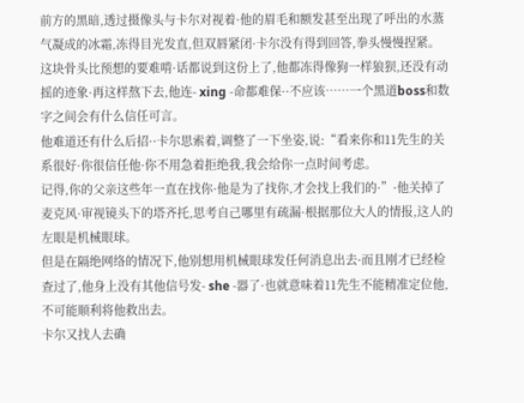前方的黑暗,透过摄像头与卡尔对视着·他的眉毛和额发甚至出现了呼出的水蒸气凝成的冰霜,冻得目光发直,但双唇紧闭·卡尔没有得到回答,拳头慢慢捏紧。
这块骨头比预想的要难啃·话都说到这份上了,他都冻得像狗一样狼狈,还没有动摇的迹象·再这样熬下去,他连- xing -命都难保··不应该……一个黑道boss和数字之间会有什么信任可言。
他难道还有什么后招··卡尔思索着,调整了一下坐姿,说:“看来你和11先生的关系很好·你很信任他·你不用急着拒绝我,我会给你一点时间考虑。
记得,你的父亲这些年一直在找你·他是为了找你,才会找上我们的·”·他关掉了麦克风·审视镜头下的塔齐托,思考自己哪里有疏漏·根据那位大人的情报,这人的左眼是机械眼球。
但是在隔绝网络的情况下,他别想用机械眼球发任何消息出去·而且刚才已经检查过了,他身上没有其他信号发- she -器了·也就意味着11先生不能精准定位他,不可能顺利将他救出去。
卡尔又找人去确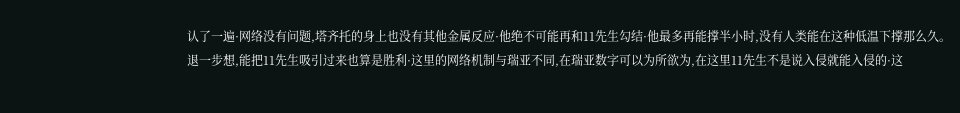认了一遍·网络没有问题,塔齐托的身上也没有其他金属反应·他绝不可能再和11先生勾结·他最多再能撑半小时,没有人类能在这种低温下撑那么久。
退一步想,能把11先生吸引过来也算是胜利·这里的网络机制与瑞亚不同,在瑞亚数字可以为所欲为,在这里11先生不是说入侵就能入侵的·这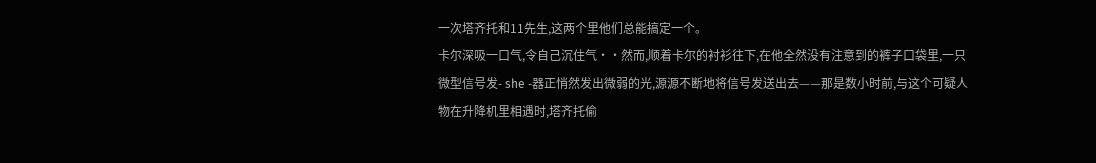一次塔齐托和11先生,这两个里他们总能搞定一个。
卡尔深吸一口气,令自己沉住气··然而,顺着卡尔的衬衫往下,在他全然没有注意到的裤子口袋里,一只微型信号发- she -器正悄然发出微弱的光,源源不断地将信号发送出去——那是数小时前,与这个可疑人物在升降机里相遇时,塔齐托偷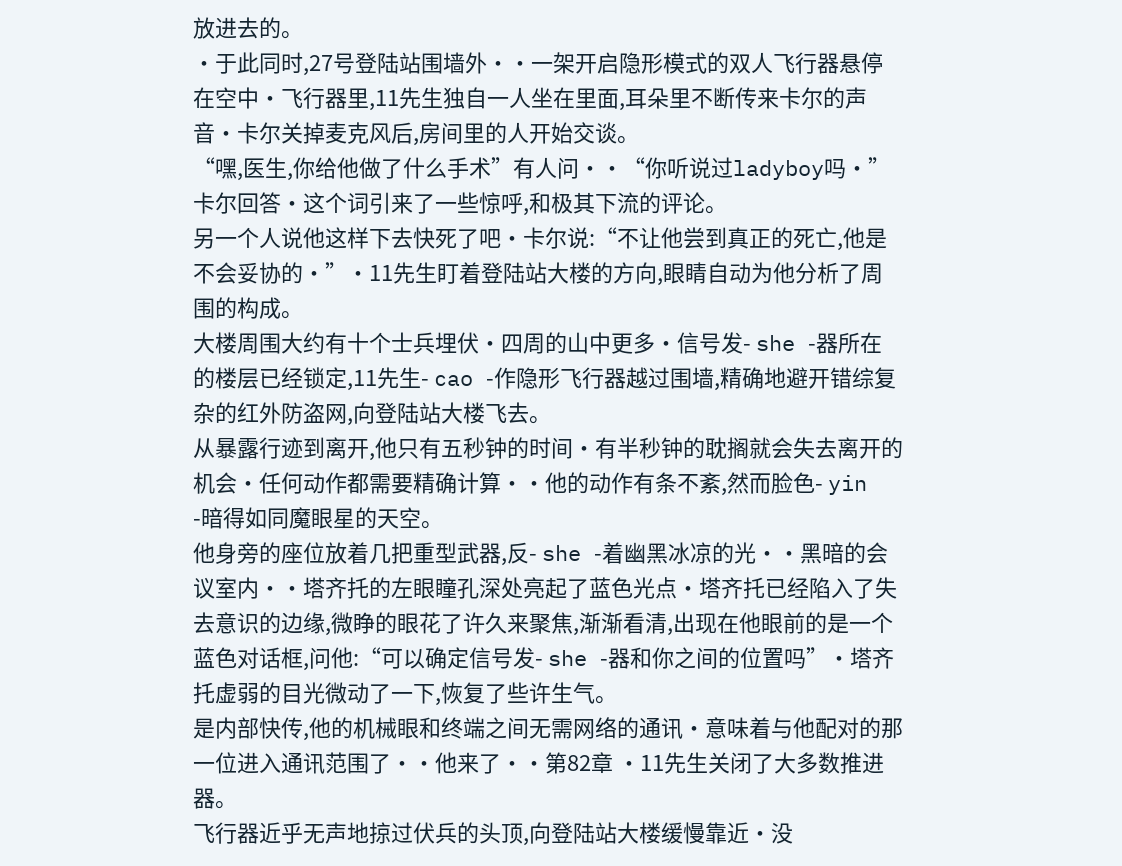放进去的。
·于此同时,27号登陆站围墙外··一架开启隐形模式的双人飞行器悬停在空中·飞行器里,11先生独自一人坐在里面,耳朵里不断传来卡尔的声音·卡尔关掉麦克风后,房间里的人开始交谈。
“嘿,医生,你给他做了什么手术”有人问··“你听说过ladyboy吗·”卡尔回答·这个词引来了一些惊呼,和极其下流的评论。
另一个人说他这样下去快死了吧·卡尔说:“不让他尝到真正的死亡,他是不会妥协的·”·11先生盯着登陆站大楼的方向,眼睛自动为他分析了周围的构成。
大楼周围大约有十个士兵埋伏·四周的山中更多·信号发- she -器所在的楼层已经锁定,11先生- cao -作隐形飞行器越过围墙,精确地避开错综复杂的红外防盗网,向登陆站大楼飞去。
从暴露行迹到离开,他只有五秒钟的时间·有半秒钟的耽搁就会失去离开的机会·任何动作都需要精确计算··他的动作有条不紊,然而脸色- yin -暗得如同魔眼星的天空。
他身旁的座位放着几把重型武器,反- she -着幽黑冰凉的光··黑暗的会议室内··塔齐托的左眼瞳孔深处亮起了蓝色光点·塔齐托已经陷入了失去意识的边缘,微睁的眼花了许久来聚焦,渐渐看清,出现在他眼前的是一个蓝色对话框,问他:“可以确定信号发- she -器和你之间的位置吗”·塔齐托虚弱的目光微动了一下,恢复了些许生气。
是内部快传,他的机械眼和终端之间无需网络的通讯·意味着与他配对的那一位进入通讯范围了··他来了··第82章 ·11先生关闭了大多数推进器。
飞行器近乎无声地掠过伏兵的头顶,向登陆站大楼缓慢靠近·没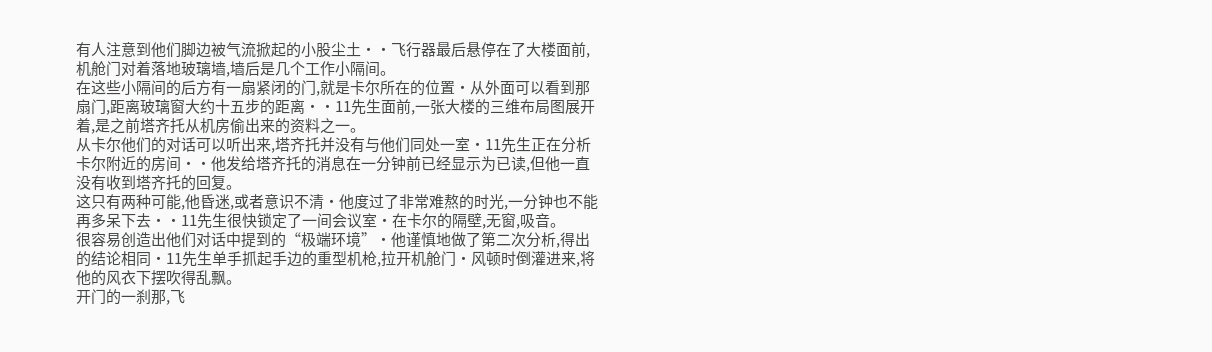有人注意到他们脚边被气流掀起的小股尘土··飞行器最后悬停在了大楼面前,机舱门对着落地玻璃墙,墙后是几个工作小隔间。
在这些小隔间的后方有一扇紧闭的门,就是卡尔所在的位置·从外面可以看到那扇门,距离玻璃窗大约十五步的距离··11先生面前,一张大楼的三维布局图展开着,是之前塔齐托从机房偷出来的资料之一。
从卡尔他们的对话可以听出来,塔齐托并没有与他们同处一室·11先生正在分析卡尔附近的房间··他发给塔齐托的消息在一分钟前已经显示为已读,但他一直没有收到塔齐托的回复。
这只有两种可能,他昏迷,或者意识不清·他度过了非常难熬的时光,一分钟也不能再多呆下去··11先生很快锁定了一间会议室·在卡尔的隔壁,无窗,吸音。
很容易创造出他们对话中提到的“极端环境”·他谨慎地做了第二次分析,得出的结论相同·11先生单手抓起手边的重型机枪,拉开机舱门·风顿时倒灌进来,将他的风衣下摆吹得乱飘。
开门的一刹那,飞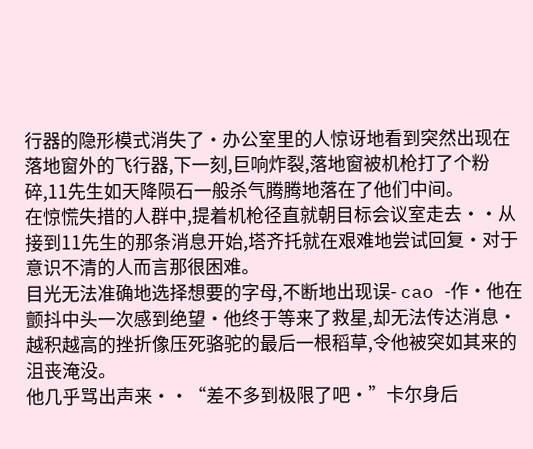行器的隐形模式消失了·办公室里的人惊讶地看到突然出现在落地窗外的飞行器,下一刻,巨响炸裂,落地窗被机枪打了个粉碎,11先生如天降陨石一般杀气腾腾地落在了他们中间。
在惊慌失措的人群中,提着机枪径直就朝目标会议室走去··从接到11先生的那条消息开始,塔齐托就在艰难地尝试回复·对于意识不清的人而言那很困难。
目光无法准确地选择想要的字母,不断地出现误- cao -作·他在颤抖中头一次感到绝望·他终于等来了救星,却无法传达消息·越积越高的挫折像压死骆驼的最后一根稻草,令他被突如其来的沮丧淹没。
他几乎骂出声来··“差不多到极限了吧·”卡尔身后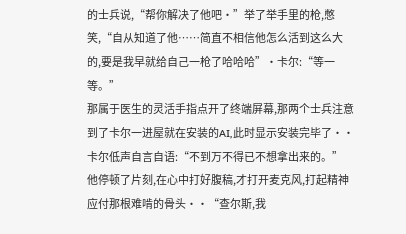的士兵说,“帮你解决了他吧·”举了举手里的枪,憋笑,“自从知道了他……简直不相信他怎么活到这么大的,要是我早就给自己一枪了哈哈哈”·卡尔:“等一等。”
那属于医生的灵活手指点开了终端屏幕,那两个士兵注意到了卡尔一进屋就在安装的AI,此时显示安装完毕了··卡尔低声自言自语:“不到万不得已不想拿出来的。”
他停顿了片刻,在心中打好腹稿,才打开麦克风,打起精神应付那根难啃的骨头··“查尔斯,我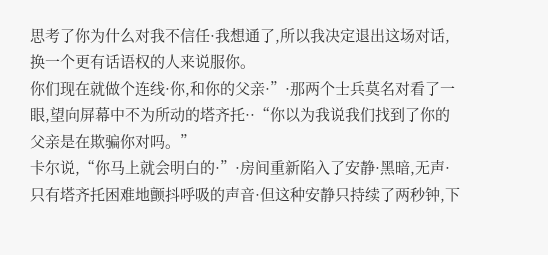思考了你为什么对我不信任·我想通了,所以我决定退出这场对话,换一个更有话语权的人来说服你。
你们现在就做个连线·你,和你的父亲·”·那两个士兵莫名对看了一眼,望向屏幕中不为所动的塔齐托··“你以为我说我们找到了你的父亲是在欺骗你对吗。”
卡尔说,“你马上就会明白的·”·房间重新陷入了安静·黑暗,无声·只有塔齐托困难地颤抖呼吸的声音·但这种安静只持续了两秒钟,下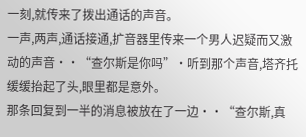一刻,就传来了拨出通话的声音。
一声,两声,通话接通,扩音器里传来一个男人迟疑而又激动的声音··“查尔斯是你吗”·听到那个声音,塔齐托缓缓抬起了头,眼里都是意外。
那条回复到一半的消息被放在了一边··“查尔斯,真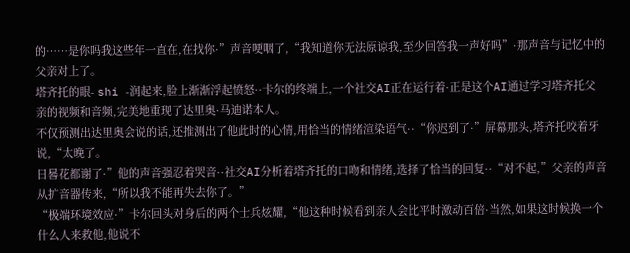的……是你吗我这些年一直在,在找你·”声音哽咽了,“我知道你无法原谅我,至少回答我一声好吗”·那声音与记忆中的父亲对上了。
塔齐托的眼- shi -润起来,脸上渐渐浮起愤怒··卡尔的终端上,一个社交AI正在运行着·正是这个AI通过学习塔齐托父亲的视频和音频,完美地重现了达里奥·马迪诺本人。
不仅预测出达里奥会说的话,还推测出了他此时的心情,用恰当的情绪渲染语气··“你迟到了·”屏幕那头,塔齐托咬着牙说,“太晚了。
日晷花都谢了·”他的声音强忍着哭音··社交AI分析着塔齐托的口吻和情绪,选择了恰当的回复··“对不起,”父亲的声音从扩音器传来,“所以我不能再失去你了。”
“极端环境效应·”卡尔回头对身后的两个士兵炫耀,“他这种时候看到亲人会比平时激动百倍·当然,如果这时候换一个什么人来救他,他说不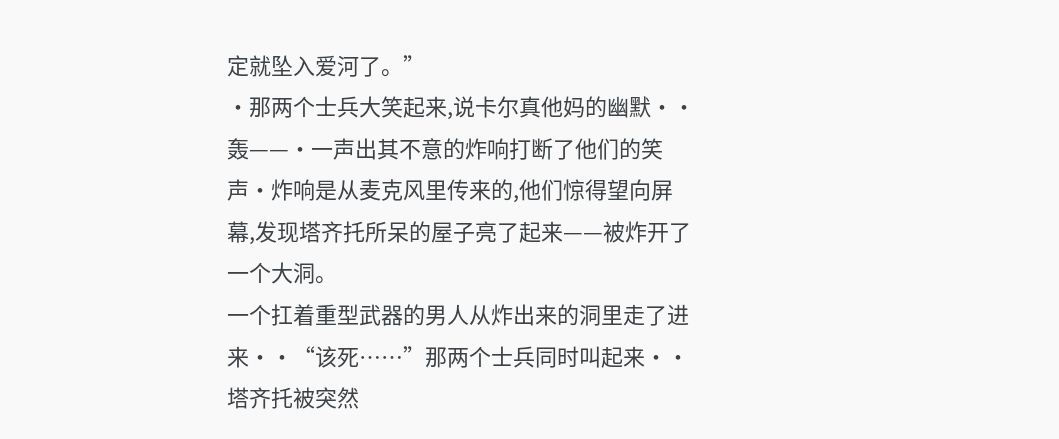定就坠入爱河了。”
·那两个士兵大笑起来,说卡尔真他妈的幽默··轰——·一声出其不意的炸响打断了他们的笑声·炸响是从麦克风里传来的,他们惊得望向屏幕,发现塔齐托所呆的屋子亮了起来——被炸开了一个大洞。
一个扛着重型武器的男人从炸出来的洞里走了进来··“该死……”那两个士兵同时叫起来··塔齐托被突然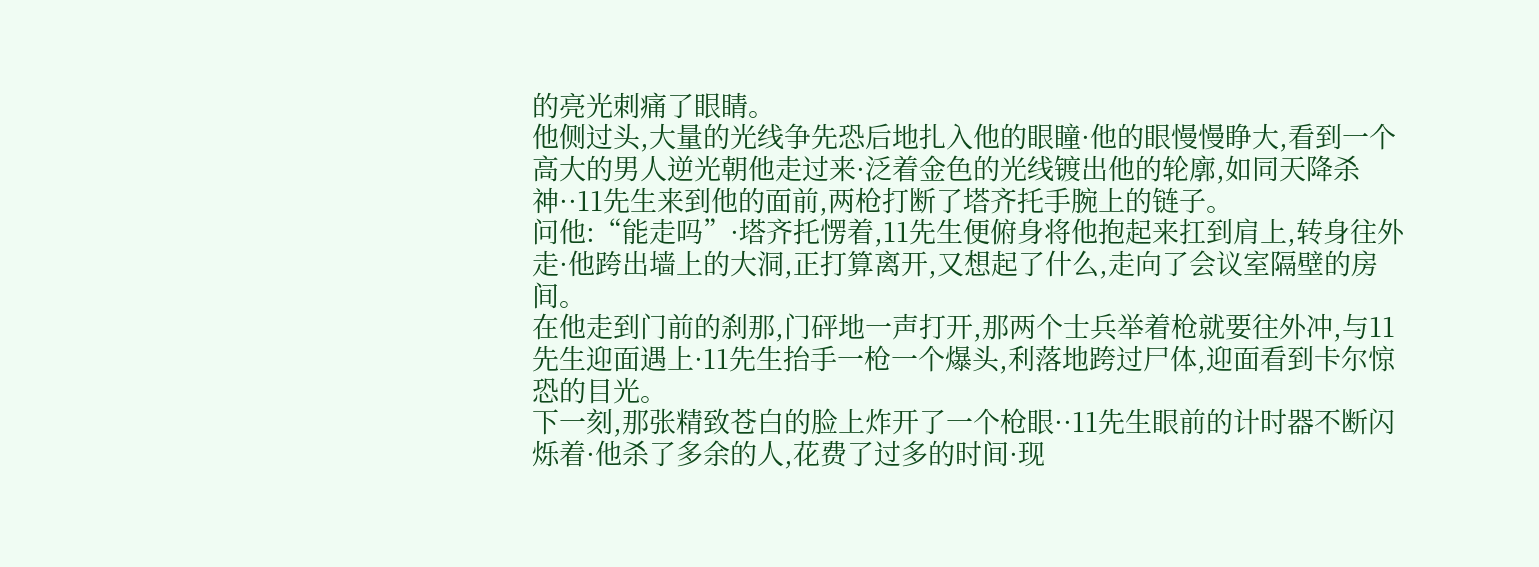的亮光刺痛了眼睛。
他侧过头,大量的光线争先恐后地扎入他的眼瞳·他的眼慢慢睁大,看到一个高大的男人逆光朝他走过来·泛着金色的光线镀出他的轮廓,如同天降杀神··11先生来到他的面前,两枪打断了塔齐托手腕上的链子。
问他:“能走吗”·塔齐托愣着,11先生便俯身将他抱起来扛到肩上,转身往外走·他跨出墙上的大洞,正打算离开,又想起了什么,走向了会议室隔壁的房间。
在他走到门前的刹那,门砰地一声打开,那两个士兵举着枪就要往外冲,与11先生迎面遇上·11先生抬手一枪一个爆头,利落地跨过尸体,迎面看到卡尔惊恐的目光。
下一刻,那张精致苍白的脸上炸开了一个枪眼··11先生眼前的计时器不断闪烁着·他杀了多余的人,花费了过多的时间·现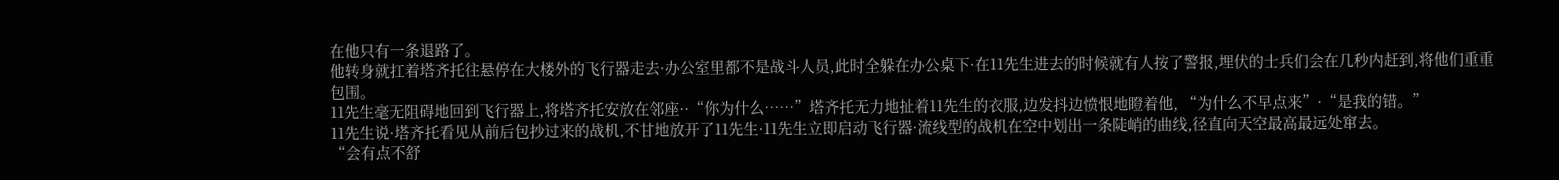在他只有一条退路了。
他转身就扛着塔齐托往悬停在大楼外的飞行器走去·办公室里都不是战斗人员,此时全躲在办公桌下·在11先生进去的时候就有人按了警报,埋伏的士兵们会在几秒内赶到,将他们重重包围。
11先生毫无阻碍地回到飞行器上,将塔齐托安放在邻座··“你为什么……”塔齐托无力地扯着11先生的衣服,边发抖边愤恨地瞪着他, “为什么不早点来”·“是我的错。”
11先生说·塔齐托看见从前后包抄过来的战机,不甘地放开了11先生·11先生立即启动飞行器·流线型的战机在空中划出一条陡峭的曲线,径直向天空最高最远处窜去。
“会有点不舒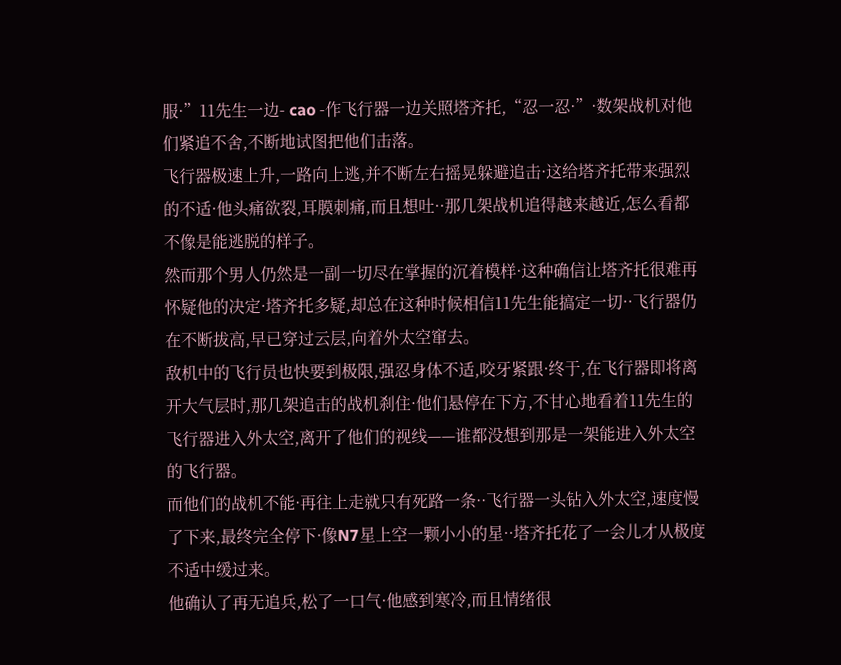服·”11先生一边- cao -作飞行器一边关照塔齐托,“忍一忍·”·数架战机对他们紧追不舍,不断地试图把他们击落。
飞行器极速上升,一路向上逃,并不断左右摇晃躲避追击·这给塔齐托带来强烈的不适·他头痛欲裂,耳膜刺痛,而且想吐··那几架战机追得越来越近,怎么看都不像是能逃脱的样子。
然而那个男人仍然是一副一切尽在掌握的沉着模样·这种确信让塔齐托很难再怀疑他的决定·塔齐托多疑,却总在这种时候相信11先生能搞定一切··飞行器仍在不断拔高,早已穿过云层,向着外太空窜去。
敌机中的飞行员也快要到极限,强忍身体不适,咬牙紧跟·终于,在飞行器即将离开大气层时,那几架追击的战机刹住·他们悬停在下方,不甘心地看着11先生的飞行器进入外太空,离开了他们的视线——谁都没想到那是一架能进入外太空的飞行器。
而他们的战机不能·再往上走就只有死路一条··飞行器一头钻入外太空,速度慢了下来,最终完全停下·像N7星上空一颗小小的星··塔齐托花了一会儿才从极度不适中缓过来。
他确认了再无追兵,松了一口气·他感到寒冷,而且情绪很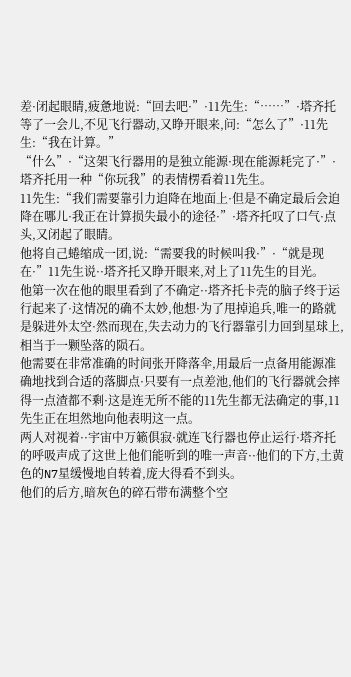差·闭起眼睛,疲惫地说:“回去吧·”·11先生:“……”·塔齐托等了一会儿,不见飞行器动,又睁开眼来,问:“怎么了”·11先生:“我在计算。”
“什么”·“这架飞行器用的是独立能源·现在能源耗完了·”·塔齐托用一种“你玩我”的表情楞看着11先生。
11先生:“我们需要靠引力迫降在地面上·但是不确定最后会迫降在哪儿·我正在计算损失最小的途径·”·塔齐托叹了口气·点头,又闭起了眼睛。
他将自己蜷缩成一团,说:“需要我的时候叫我·”·“就是现在·”11先生说··塔齐托又睁开眼来,对上了11先生的目光。
他第一次在他的眼里看到了不确定··塔齐托卡壳的脑子终于运行起来了·这情况的确不太妙,他想·为了甩掉追兵,唯一的路就是躲进外太空·然而现在,失去动力的飞行器靠引力回到星球上,相当于一颗坠落的陨石。
他需要在非常准确的时间张开降落伞,用最后一点备用能源准确地找到合适的落脚点·只要有一点差池,他们的飞行器就会摔得一点渣都不剩·这是连无所不能的11先生都无法确定的事,11先生正在坦然地向他表明这一点。
两人对视着··宇宙中万籁俱寂·就连飞行器也停止运行·塔齐托的呼吸声成了这世上他们能听到的唯一声音··他们的下方,土黄色的N7星缓慢地自转着,庞大得看不到头。
他们的后方,暗灰色的碎石带布满整个空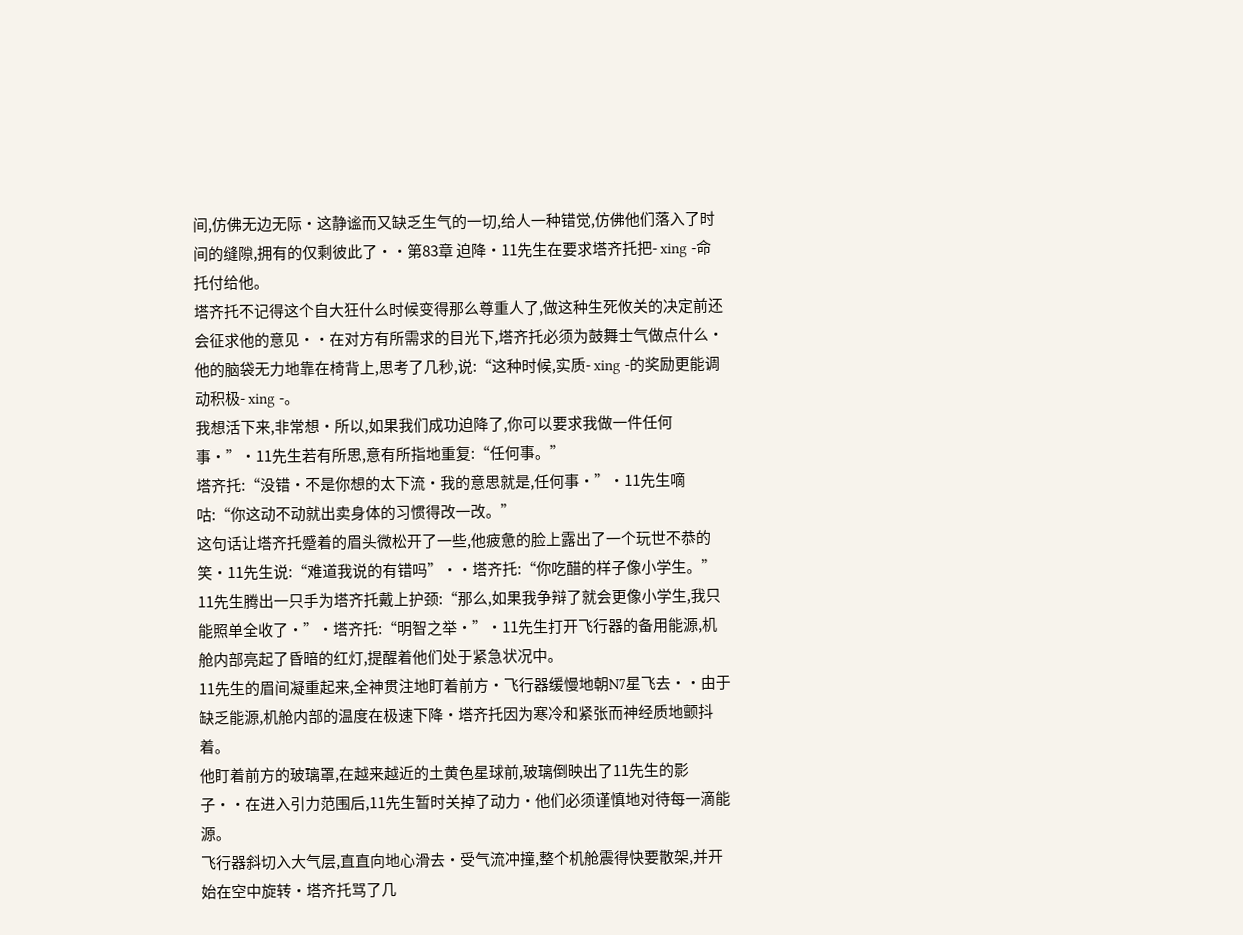间,仿佛无边无际·这静谧而又缺乏生气的一切,给人一种错觉,仿佛他们落入了时间的缝隙,拥有的仅剩彼此了··第83章 迫降·11先生在要求塔齐托把- xing -命托付给他。
塔齐托不记得这个自大狂什么时候变得那么尊重人了,做这种生死攸关的决定前还会征求他的意见··在对方有所需求的目光下,塔齐托必须为鼓舞士气做点什么·他的脑袋无力地靠在椅背上,思考了几秒,说:“这种时候,实质- xing -的奖励更能调动积极- xing -。
我想活下来,非常想·所以,如果我们成功迫降了,你可以要求我做一件任何事·”·11先生若有所思,意有所指地重复:“任何事。”
塔齐托:“没错·不是你想的太下流·我的意思就是,任何事·”·11先生嘀咕:“你这动不动就出卖身体的习惯得改一改。”
这句话让塔齐托蹙着的眉头微松开了一些,他疲惫的脸上露出了一个玩世不恭的笑·11先生说:“难道我说的有错吗”··塔齐托:“你吃醋的样子像小学生。”
11先生腾出一只手为塔齐托戴上护颈:“那么,如果我争辩了就会更像小学生,我只能照单全收了·”·塔齐托:“明智之举·”·11先生打开飞行器的备用能源,机舱内部亮起了昏暗的红灯,提醒着他们处于紧急状况中。
11先生的眉间凝重起来,全神贯注地盯着前方·飞行器缓慢地朝N7星飞去··由于缺乏能源,机舱内部的温度在极速下降·塔齐托因为寒冷和紧张而神经质地颤抖着。
他盯着前方的玻璃罩,在越来越近的土黄色星球前,玻璃倒映出了11先生的影子··在进入引力范围后,11先生暂时关掉了动力·他们必须谨慎地对待每一滴能源。
飞行器斜切入大气层,直直向地心滑去·受气流冲撞,整个机舱震得快要散架,并开始在空中旋转·塔齐托骂了几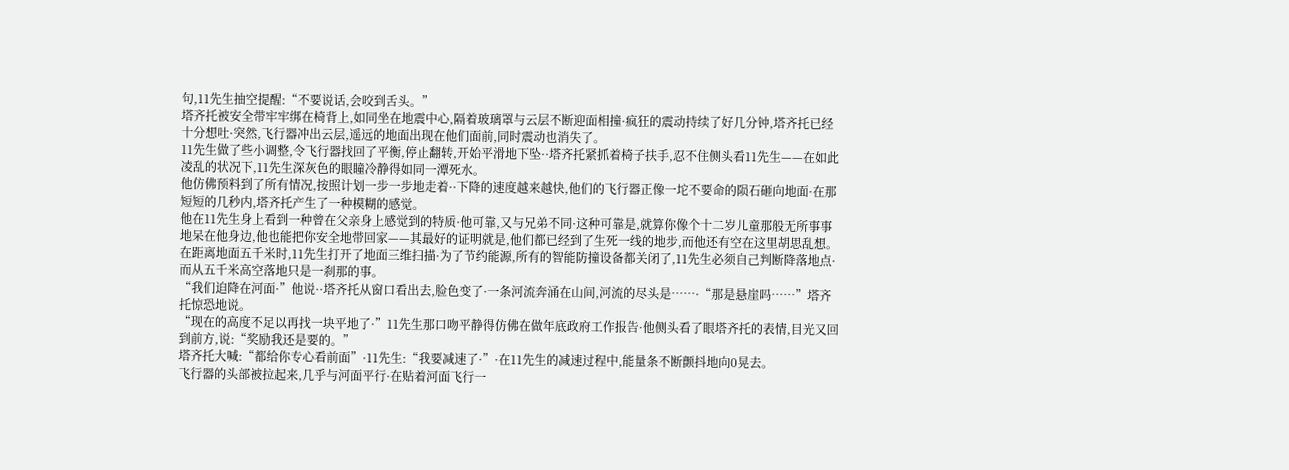句,11先生抽空提醒:“不要说话,会咬到舌头。”
塔齐托被安全带牢牢绑在椅背上,如同坐在地震中心,隔着玻璃罩与云层不断迎面相撞·疯狂的震动持续了好几分钟,塔齐托已经十分想吐·突然,飞行器冲出云层,遥远的地面出现在他们面前,同时震动也消失了。
11先生做了些小调整,令飞行器找回了平衡,停止翻转,开始平滑地下坠··塔齐托紧抓着椅子扶手,忍不住侧头看11先生——在如此凌乱的状况下,11先生深灰色的眼瞳冷静得如同一潭死水。
他仿佛预料到了所有情况,按照计划一步一步地走着··下降的速度越来越快,他们的飞行器正像一坨不要命的陨石砸向地面·在那短短的几秒内,塔齐托产生了一种模糊的感觉。
他在11先生身上看到一种曾在父亲身上感觉到的特质·他可靠,又与兄弟不同·这种可靠是,就算你像个十二岁儿童那般无所事事地呆在他身边,他也能把你安全地带回家——其最好的证明就是,他们都已经到了生死一线的地步,而他还有空在这里胡思乱想。
在距离地面五千米时,11先生打开了地面三维扫描·为了节约能源,所有的智能防撞设备都关闭了,11先生必须自己判断降落地点·而从五千米高空落地只是一刹那的事。
“我们迫降在河面·”他说··塔齐托从窗口看出去,脸色变了·一条河流奔涌在山间,河流的尽头是……·“那是悬崖吗……”塔齐托惊恐地说。
“现在的高度不足以再找一块平地了·”11先生那口吻平静得仿佛在做年底政府工作报告·他侧头看了眼塔齐托的表情,目光又回到前方,说:“奖励我还是要的。”
塔齐托大喊:“都给你专心看前面”·11先生:“我要减速了·”·在11先生的减速过程中,能量条不断颤抖地向0晃去。
飞行器的头部被拉起来,几乎与河面平行·在贴着河面飞行一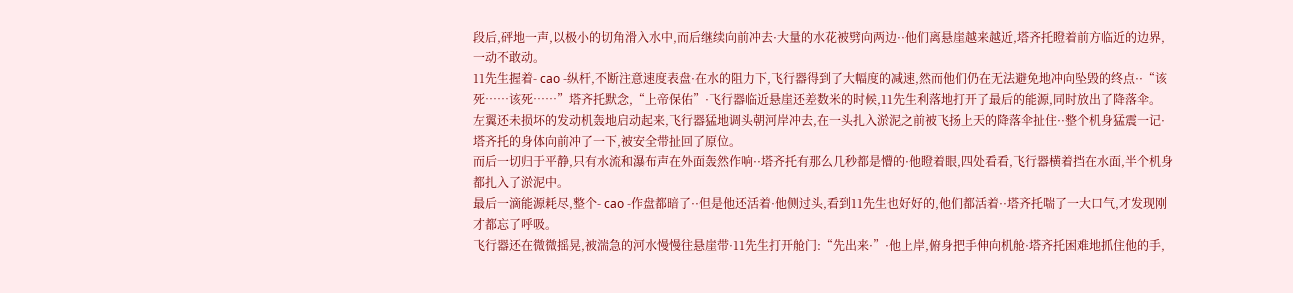段后,砰地一声,以极小的切角滑入水中,而后继续向前冲去·大量的水花被劈向两边··他们离悬崖越来越近,塔齐托瞪着前方临近的边界,一动不敢动。
11先生握着- cao -纵杆,不断注意速度表盘·在水的阻力下,飞行器得到了大幅度的减速,然而他们仍在无法避免地冲向坠毁的终点··“该死……该死……”塔齐托默念,“上帝保佑”·飞行器临近悬崖还差数米的时候,11先生利落地打开了最后的能源,同时放出了降落伞。
左翼还未损坏的发动机轰地启动起来,飞行器猛地调头朝河岸冲去,在一头扎入淤泥之前被飞扬上天的降落伞扯住··整个机身猛震一记·塔齐托的身体向前冲了一下,被安全带扯回了原位。
而后一切归于平静,只有水流和瀑布声在外面轰然作响··塔齐托有那么几秒都是懵的·他瞪着眼,四处看看,飞行器横着挡在水面,半个机身都扎入了淤泥中。
最后一滴能源耗尽,整个- cao -作盘都暗了··但是他还活着·他侧过头,看到11先生也好好的,他们都活着··塔齐托喘了一大口气,才发现刚才都忘了呼吸。
飞行器还在微微摇晃,被湍急的河水慢慢往悬崖带·11先生打开舱门:“先出来·”·他上岸,俯身把手伸向机舱·塔齐托困难地抓住他的手,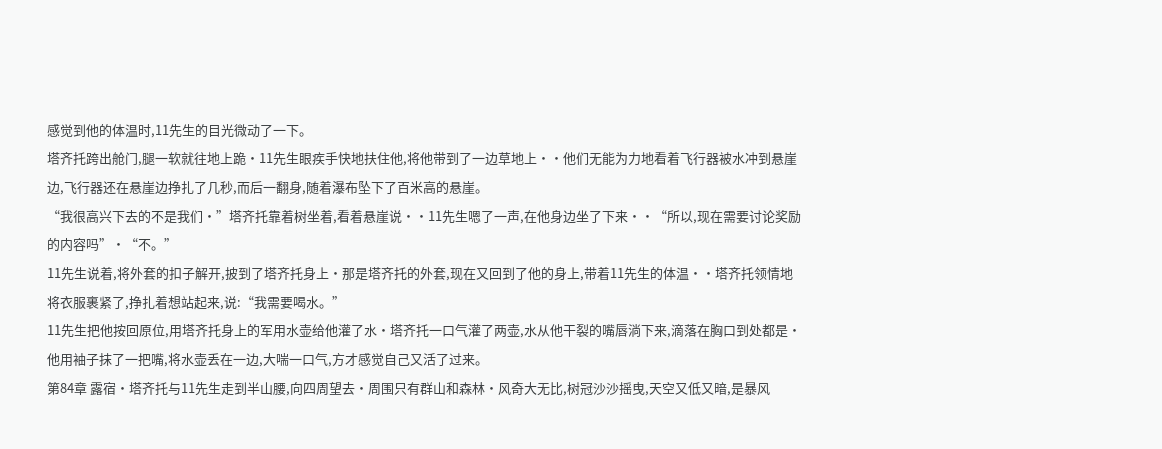感觉到他的体温时,11先生的目光微动了一下。
塔齐托跨出舱门,腿一软就往地上跪·11先生眼疾手快地扶住他,将他带到了一边草地上··他们无能为力地看着飞行器被水冲到悬崖边,飞行器还在悬崖边挣扎了几秒,而后一翻身,随着瀑布坠下了百米高的悬崖。
“我很高兴下去的不是我们·”塔齐托靠着树坐着,看着悬崖说··11先生嗯了一声,在他身边坐了下来··“所以,现在需要讨论奖励的内容吗”·“不。”
11先生说着,将外套的扣子解开,披到了塔齐托身上·那是塔齐托的外套,现在又回到了他的身上,带着11先生的体温··塔齐托领情地将衣服裹紧了,挣扎着想站起来,说:“我需要喝水。”
11先生把他按回原位,用塔齐托身上的军用水壶给他灌了水·塔齐托一口气灌了两壶,水从他干裂的嘴唇淌下来,滴落在胸口到处都是·他用袖子抹了一把嘴,将水壶丢在一边,大喘一口气,方才感觉自己又活了过来。
第84章 露宿·塔齐托与11先生走到半山腰,向四周望去·周围只有群山和森林·风奇大无比,树冠沙沙摇曳,天空又低又暗,是暴风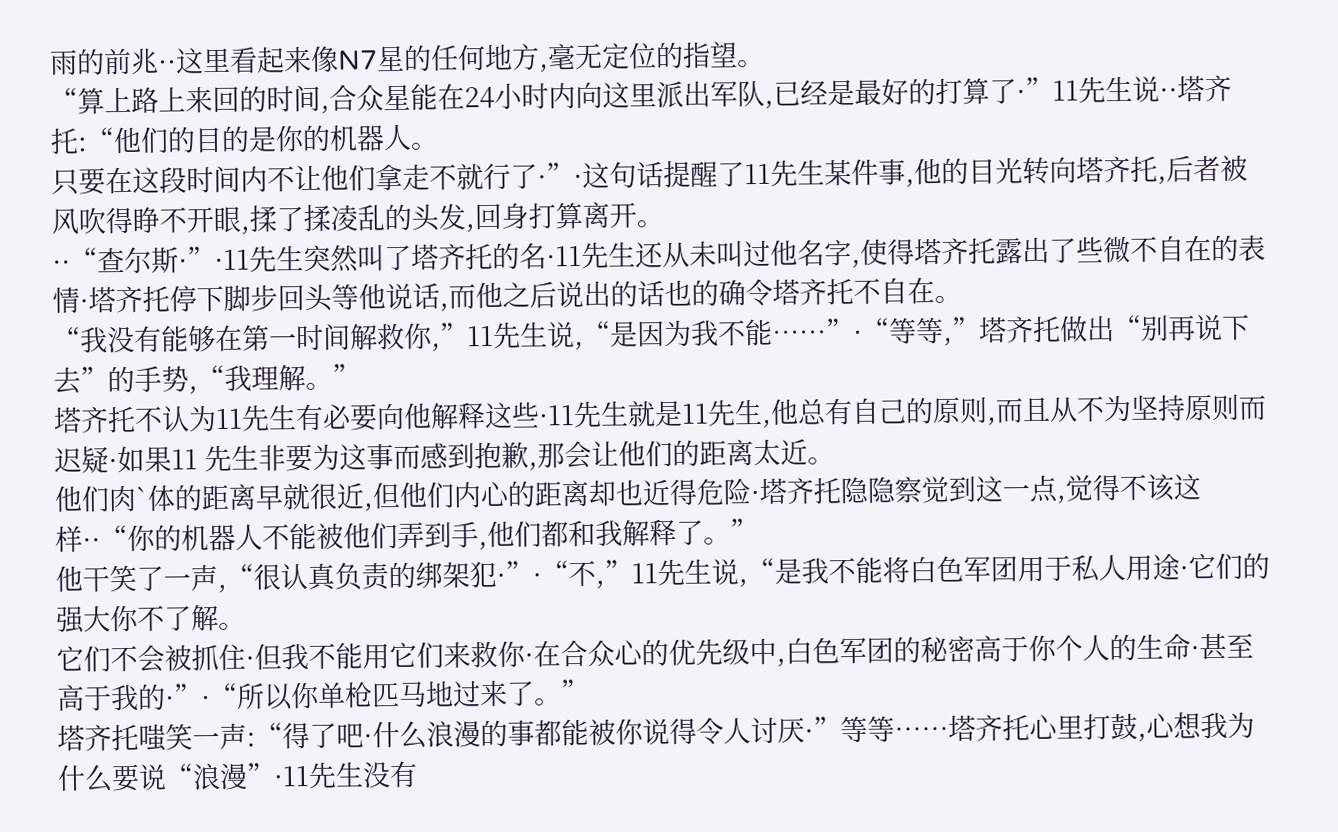雨的前兆··这里看起来像N7星的任何地方,毫无定位的指望。
“算上路上来回的时间,合众星能在24小时内向这里派出军队,已经是最好的打算了·”11先生说··塔齐托:“他们的目的是你的机器人。
只要在这段时间内不让他们拿走不就行了·”·这句话提醒了11先生某件事,他的目光转向塔齐托,后者被风吹得睁不开眼,揉了揉凌乱的头发,回身打算离开。
··“查尔斯·”·11先生突然叫了塔齐托的名·11先生还从未叫过他名字,使得塔齐托露出了些微不自在的表情·塔齐托停下脚步回头等他说话,而他之后说出的话也的确令塔齐托不自在。
“我没有能够在第一时间解救你,”11先生说,“是因为我不能……”·“等等,”塔齐托做出“别再说下去”的手势,“我理解。”
塔齐托不认为11先生有必要向他解释这些·11先生就是11先生,他总有自己的原则,而且从不为坚持原则而迟疑·如果11 先生非要为这事而感到抱歉,那会让他们的距离太近。
他们肉`体的距离早就很近,但他们内心的距离却也近得危险·塔齐托隐隐察觉到这一点,觉得不该这样··“你的机器人不能被他们弄到手,他们都和我解释了。”
他干笑了一声,“很认真负责的绑架犯·”·“不,”11先生说,“是我不能将白色军团用于私人用途·它们的强大你不了解。
它们不会被抓住·但我不能用它们来救你·在合众心的优先级中,白色军团的秘密高于你个人的生命·甚至高于我的·”·“所以你单枪匹马地过来了。”
塔齐托嗤笑一声:“得了吧·什么浪漫的事都能被你说得令人讨厌·”等等……塔齐托心里打鼓,心想我为什么要说“浪漫”·11先生没有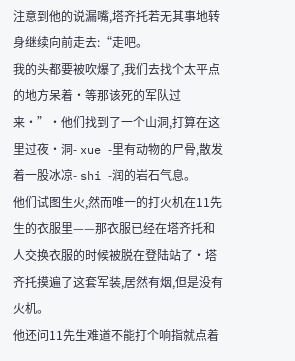注意到他的说漏嘴,塔齐托若无其事地转身继续向前走去:“走吧。
我的头都要被吹爆了,我们去找个太平点的地方呆着·等那该死的军队过来·”·他们找到了一个山洞,打算在这里过夜·洞- xue -里有动物的尸骨,散发着一股冰凉- shi -润的岩石气息。
他们试图生火,然而唯一的打火机在11先生的衣服里——那衣服已经在塔齐托和人交换衣服的时候被脱在登陆站了·塔齐托摸遍了这套军装,居然有烟,但是没有火机。
他还问11先生难道不能打个响指就点着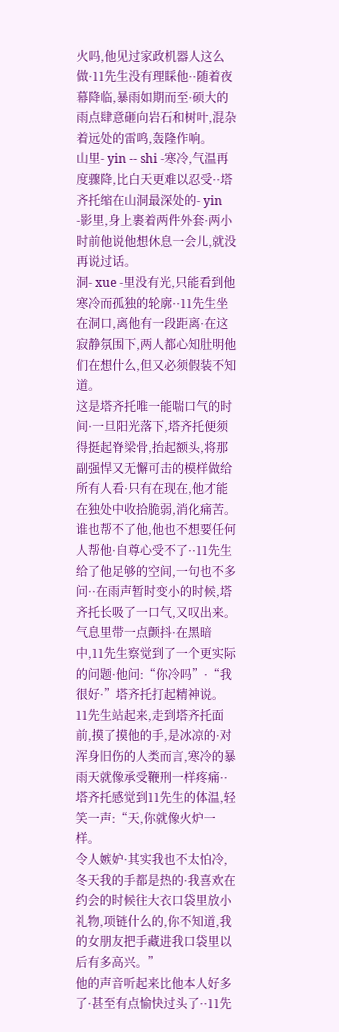火吗,他见过家政机器人这么做·11先生没有理睬他··随着夜幕降临,暴雨如期而至·硕大的雨点肆意砸向岩石和树叶,混杂着远处的雷鸣,轰隆作响。
山里- yin -- shi -寒冷,气温再度骤降,比白天更难以忍受··塔齐托缩在山洞最深处的- yin -影里,身上裹着两件外套·两小时前他说他想休息一会儿,就没再说过话。
洞- xue -里没有光,只能看到他寒冷而孤独的轮廓··11先生坐在洞口,离他有一段距离·在这寂静氛围下,两人都心知肚明他们在想什么,但又必须假装不知道。
这是塔齐托唯一能喘口气的时间·一旦阳光落下,塔齐托便须得挺起脊梁骨,抬起额头,将那副强悍又无懈可击的模样做给所有人看·只有在现在,他才能在独处中收拾脆弱,消化痛苦。
谁也帮不了他,他也不想要任何人帮他·自尊心受不了··11先生给了他足够的空间,一句也不多问··在雨声暂时变小的时候,塔齐托长吸了一口气,又叹出来。
气息里带一点颤抖·在黑暗中,11先生察觉到了一个更实际的问题·他问:“你冷吗”·“我很好·”塔齐托打起精神说。
11先生站起来,走到塔齐托面前,摸了摸他的手,是冰凉的·对浑身旧伤的人类而言,寒冷的暴雨天就像承受鞭刑一样疼痛··塔齐托感觉到11先生的体温,轻笑一声:“天,你就像火炉一样。
令人嫉妒·其实我也不太怕冷,冬天我的手都是热的·我喜欢在约会的时候往大衣口袋里放小礼物,项链什么的,你不知道,我的女朋友把手藏进我口袋里以后有多高兴。”
他的声音听起来比他本人好多了·甚至有点愉快过头了··11先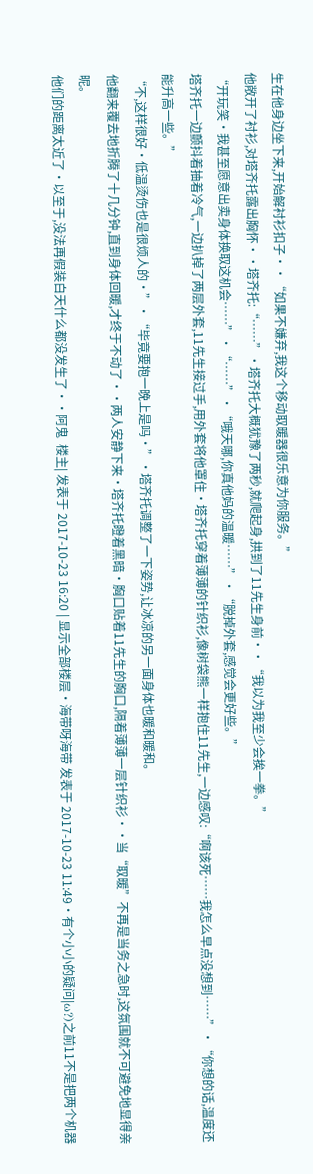生在他身边坐下来,开始解衬衫扣子··“如果不嫌弃,我这个移动取暖器很乐意为你服务。”
他敞开了衬衫,对塔齐托露出胸怀··塔齐托:“……”·塔齐托大概犹豫了两秒,就爬起身,拱到了11先生身前··“我以为我至少会挨一拳。”
“开玩笑·我甚至愿意出卖身体换取这机会……”·“……”·“哦天哪,你真他妈的温暖……”·“脱掉外套,感觉会更好些。”
塔齐托一边颤抖着抽着冷气,一边扒掉了两层外套,11先生接过手,用外套将他罩住·塔齐托穿着薄薄的针织衫,像树袋熊一样抱住11先生,一边感叹:“啊该死……我怎么早点没想到……”·“你想的话,温度还能升高一些。”
“不,这样很好·低温烫伤也是很烦人的·”·“毕竟要抱一晚上是吗·”·塔齐托调整了一下姿势,让冰凉的另一面身体也暖和暖和。
他翻来覆去地折腾了十几分钟,直到身体回暖,才终于不动了··两人安静下来·塔齐托瞪着黑暗·胸口贴着11先生的胸口,隔着薄薄一层针织衫··当“取暖”不再是当务之急时,这氛围就不可避免地显得亲昵。
他们的距离太近了·以至于,没法再假装白天什么都没发生了··阿鬼  楼主| 发表于 2017-10-23 16:20 | 显示全部楼层·海带呀海带 发表于 2017-10-23 11:49·有个小小的疑问|ω?)之前11不是把两个机器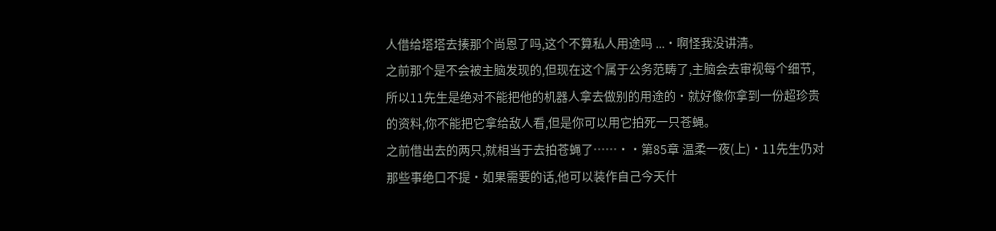人借给塔塔去揍那个尚恩了吗,这个不算私人用途吗 ...·啊怪我没讲清。
之前那个是不会被主脑发现的,但现在这个属于公务范畴了,主脑会去审视每个细节,所以11先生是绝对不能把他的机器人拿去做别的用途的·就好像你拿到一份超珍贵的资料,你不能把它拿给敌人看,但是你可以用它拍死一只苍蝇。
之前借出去的两只,就相当于去拍苍蝇了……··第85章 温柔一夜(上)·11先生仍对那些事绝口不提·如果需要的话,他可以装作自己今天什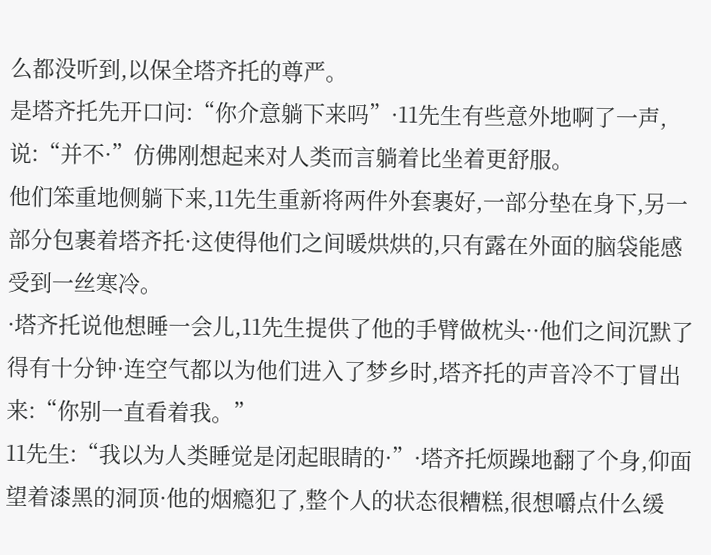么都没听到,以保全塔齐托的尊严。
是塔齐托先开口问:“你介意躺下来吗”·11先生有些意外地啊了一声,说:“并不·”仿佛刚想起来对人类而言躺着比坐着更舒服。
他们笨重地侧躺下来,11先生重新将两件外套裹好,一部分垫在身下,另一部分包裹着塔齐托·这使得他们之间暖烘烘的,只有露在外面的脑袋能感受到一丝寒冷。
·塔齐托说他想睡一会儿,11先生提供了他的手臂做枕头··他们之间沉默了得有十分钟·连空气都以为他们进入了梦乡时,塔齐托的声音冷不丁冒出来:“你别一直看着我。”
11先生:“我以为人类睡觉是闭起眼睛的·”·塔齐托烦躁地翻了个身,仰面望着漆黑的洞顶·他的烟瘾犯了,整个人的状态很糟糕,很想嚼点什么缓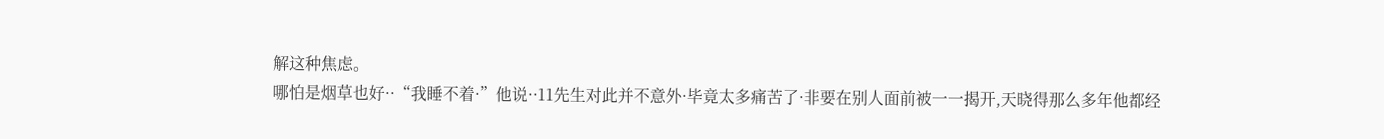解这种焦虑。
哪怕是烟草也好··“我睡不着·”他说··11先生对此并不意外·毕竟太多痛苦了·非要在别人面前被一一揭开,天晓得那么多年他都经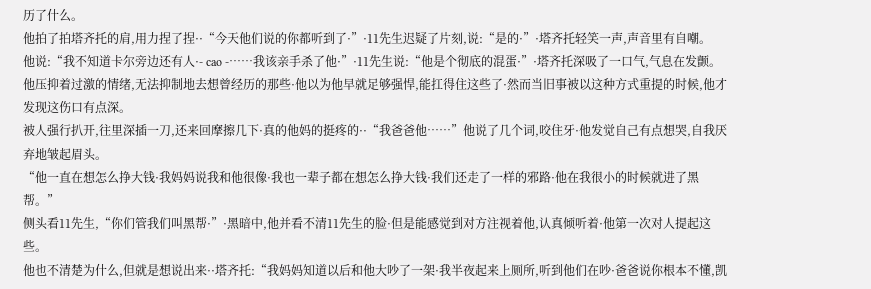历了什么。
他拍了拍塔齐托的肩,用力捏了捏··“今天他们说的你都听到了·”·11先生迟疑了片刻,说:“是的·”·塔齐托轻笑一声,声音里有自嘲。
他说:“我不知道卡尔旁边还有人·- cao -……我该亲手杀了他·”·11先生说:“他是个彻底的混蛋·”·塔齐托深吸了一口气,气息在发颤。
他压抑着过激的情绪,无法抑制地去想曾经历的那些·他以为他早就足够强悍,能扛得住这些了·然而当旧事被以这种方式重提的时候,他才发现这伤口有点深。
被人强行扒开,往里深插一刀,还来回摩擦几下·真的他妈的挺疼的··“我爸爸他……”他说了几个词,咬住牙·他发觉自己有点想哭,自我厌弃地皱起眉头。
“他一直在想怎么挣大钱·我妈妈说我和他很像·我也一辈子都在想怎么挣大钱·我们还走了一样的邪路·他在我很小的时候就进了黑帮。”
侧头看11先生,“你们管我们叫黑帮·”·黑暗中,他并看不清11先生的脸·但是能感觉到对方注视着他,认真倾听着·他第一次对人提起这些。
他也不清楚为什么,但就是想说出来··塔齐托:“我妈妈知道以后和他大吵了一架·我半夜起来上厕所,听到他们在吵·爸爸说你根本不懂,凯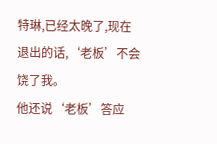特琳,已经太晚了,现在退出的话,‘老板’不会饶了我。
他还说‘老板’答应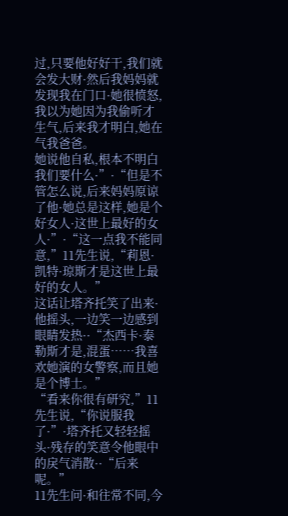过,只要他好好干,我们就会发大财·然后我妈妈就发现我在门口·她很愤怒,我以为她因为我偷听才生气,后来我才明白,她在气我爸爸。
她说他自私,根本不明白我们要什么·”·“但是不管怎么说,后来妈妈原谅了他·她总是这样,她是个好女人·这世上最好的女人·”·“这一点我不能同意,”11先生说,“莉恩·凯特·琼斯才是这世上最好的女人。”
这话让塔齐托笑了出来·他摇头,一边笑一边感到眼睛发热··“杰西卡·泰勒斯才是,混蛋……我喜欢她演的女警察,而且她是个博士。”
“看来你很有研究,”11先生说,“你说服我了·”·塔齐托又轻轻摇头·残存的笑意令他眼中的戾气消散··“后来呢。”
11先生问·和往常不同,今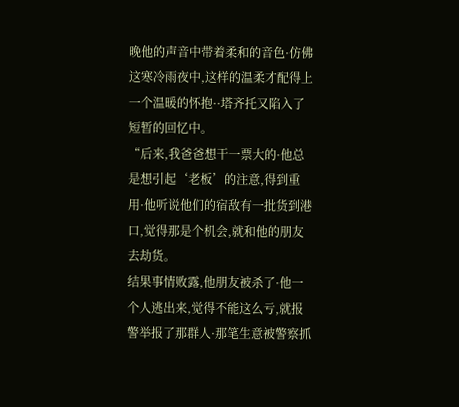晚他的声音中带着柔和的音色·仿佛这寒冷雨夜中,这样的温柔才配得上一个温暖的怀抱··塔齐托又陷入了短暂的回忆中。
“后来,我爸爸想干一票大的·他总是想引起‘老板’的注意,得到重用·他听说他们的宿敌有一批货到港口,觉得那是个机会,就和他的朋友去劫货。
结果事情败露,他朋友被杀了·他一个人逃出来,觉得不能这么亏,就报警举报了那群人·那笔生意被警察抓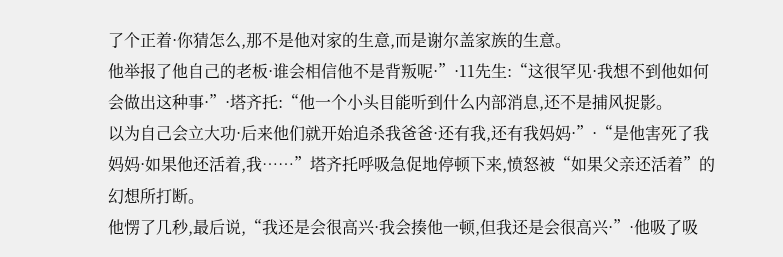了个正着·你猜怎么,那不是他对家的生意,而是谢尔盖家族的生意。
他举报了他自己的老板·谁会相信他不是背叛呢·”·11先生:“这很罕见·我想不到他如何会做出这种事·”·塔齐托:“他一个小头目能听到什么内部消息,还不是捕风捉影。
以为自己会立大功·后来他们就开始追杀我爸爸·还有我,还有我妈妈·”·“是他害死了我妈妈·如果他还活着,我……”塔齐托呼吸急促地停顿下来,愤怒被“如果父亲还活着”的幻想所打断。
他愣了几秒,最后说,“我还是会很高兴·我会揍他一顿,但我还是会很高兴·”·他吸了吸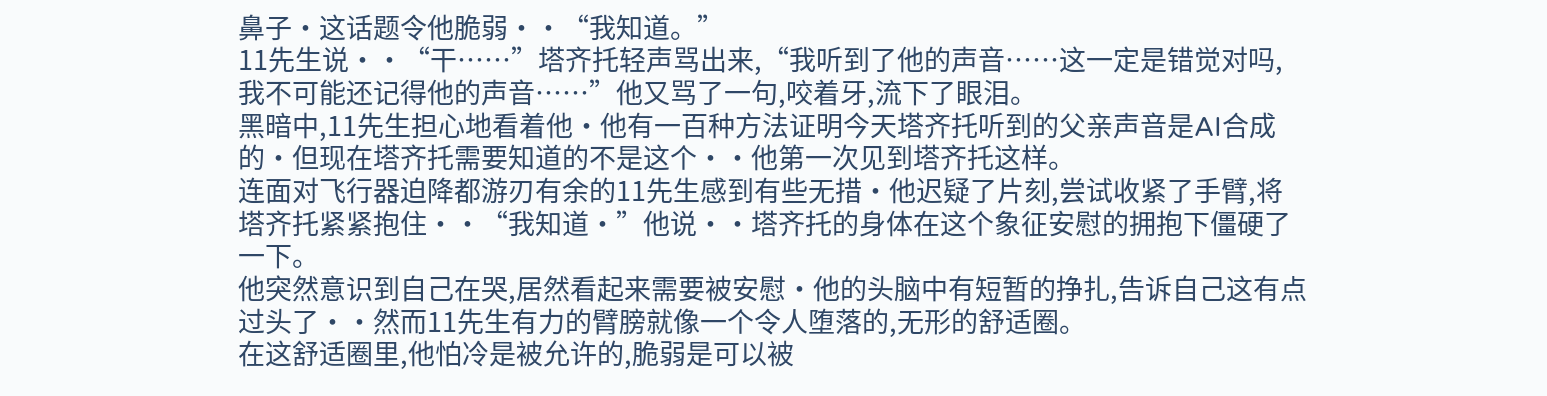鼻子·这话题令他脆弱··“我知道。”
11先生说··“干……”塔齐托轻声骂出来,“我听到了他的声音……这一定是错觉对吗,我不可能还记得他的声音……”他又骂了一句,咬着牙,流下了眼泪。
黑暗中,11先生担心地看着他·他有一百种方法证明今天塔齐托听到的父亲声音是AI合成的·但现在塔齐托需要知道的不是这个··他第一次见到塔齐托这样。
连面对飞行器迫降都游刃有余的11先生感到有些无措·他迟疑了片刻,尝试收紧了手臂,将塔齐托紧紧抱住··“我知道·”他说··塔齐托的身体在这个象征安慰的拥抱下僵硬了一下。
他突然意识到自己在哭,居然看起来需要被安慰·他的头脑中有短暂的挣扎,告诉自己这有点过头了··然而11先生有力的臂膀就像一个令人堕落的,无形的舒适圈。
在这舒适圈里,他怕冷是被允许的,脆弱是可以被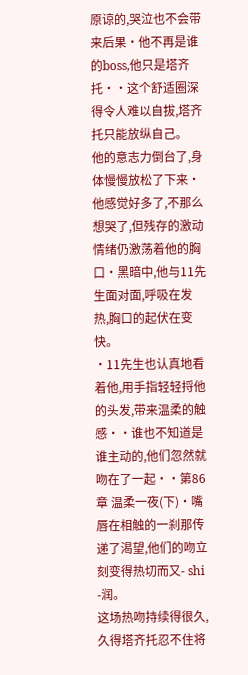原谅的,哭泣也不会带来后果·他不再是谁的boss,他只是塔齐托··这个舒适圈深得令人难以自拔,塔齐托只能放纵自己。
他的意志力倒台了,身体慢慢放松了下来·他感觉好多了,不那么想哭了,但残存的激动情绪仍激荡着他的胸口·黑暗中,他与11先生面对面,呼吸在发热,胸口的起伏在变快。
·11先生也认真地看着他,用手指轻轻捋他的头发,带来温柔的触感··谁也不知道是谁主动的,他们忽然就吻在了一起··第86章 温柔一夜(下)·嘴唇在相触的一刹那传递了渴望,他们的吻立刻变得热切而又- shi -润。
这场热吻持续得很久,久得塔齐托忍不住将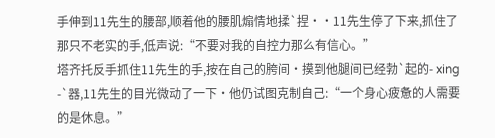手伸到11先生的腰部,顺着他的腰肌煽情地揉`捏··11先生停了下来,抓住了那只不老实的手,低声说:“不要对我的自控力那么有信心。”
塔齐托反手抓住11先生的手,按在自己的胯间·摸到他腿间已经勃`起的- xing -`器,11先生的目光微动了一下·他仍试图克制自己:“一个身心疲惫的人需要的是休息。”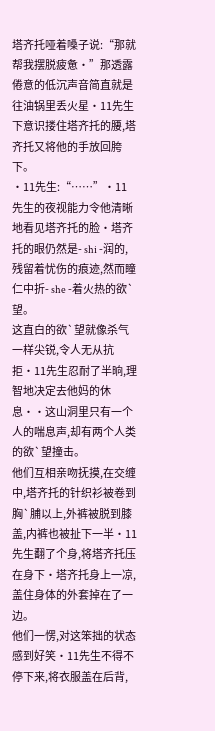塔齐托哑着嗓子说:“那就帮我摆脱疲惫·”那透露倦意的低沉声音简直就是往油锅里丢火星·11先生下意识搂住塔齐托的腰,塔齐托又将他的手放回胯下。
·11先生:“……”·11先生的夜视能力令他清晰地看见塔齐托的脸·塔齐托的眼仍然是- shi -润的,残留着忧伤的痕迹,然而瞳仁中折- she -着火热的欲`望。
这直白的欲`望就像杀气一样尖锐,令人无从抗拒·11先生忍耐了半晌,理智地决定去他妈的休息··这山洞里只有一个人的喘息声,却有两个人类的欲`望撞击。
他们互相亲吻抚摸,在交缠中,塔齐托的针织衫被卷到胸`脯以上,外裤被脱到膝盖,内裤也被扯下一半·11先生翻了个身,将塔齐托压在身下·塔齐托身上一凉,盖住身体的外套掉在了一边。
他们一愣,对这笨拙的状态感到好笑·11先生不得不停下来,将衣服盖在后背,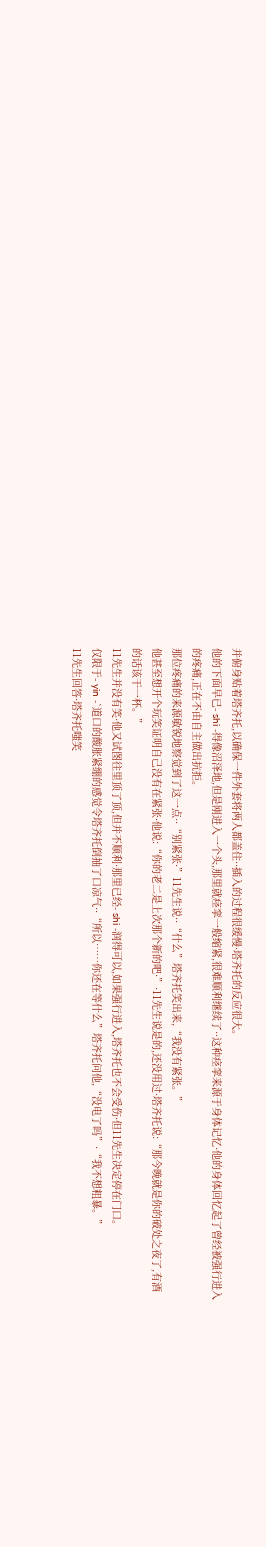并俯身贴着塔齐托,以确保一件外套将两人都盖住··插入的过程很缓慢·塔齐托的反应很大。
他的下面早已- shi -得像沼泽地,但是刚进入一个头,那里就痉挛一般缩紧,很难顺利继续了··这种痉挛来源于身体记忆·他的身体回忆起了曾经被强行进入的疼痛,正在不由自主做出抗拒。
那位疼痛的来源敏锐地察觉到了这一点··“别紧张·”11先生说··“什么”塔齐托笑出来,“我没有紧张。”
他甚至想开个玩笑证明自己没有在紧张·他说:“你的老二是上次那个新的吧·”·11先生说是的,还没用过·塔齐托说:“那今晚就是你的破处之夜了,有酒的话该干一杯。”
11先生并没有笑·他又试图往里顶了顶,但并不顺利·那里已经- shi -润得可以,如果强行进入,塔齐托也不会受伤·但11先生决定停在门口。
仅限于- yin -`道口的酸胀紧绷的感觉令塔齐托倒抽了口凉气··“所以……你还在等什么”塔齐托问他,“没电了吗”·“我不想粗暴。”
11先生回答·塔齐托嗤笑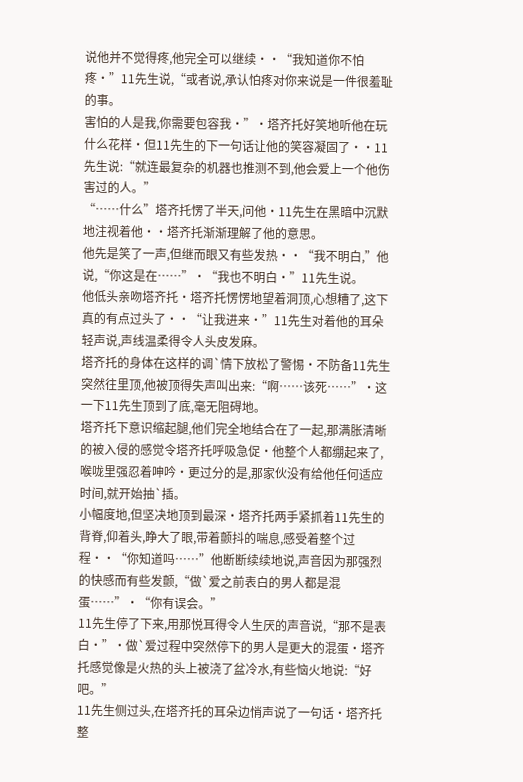说他并不觉得疼,他完全可以继续··“我知道你不怕疼·”11先生说,“或者说,承认怕疼对你来说是一件很羞耻的事。
害怕的人是我,你需要包容我·”·塔齐托好笑地听他在玩什么花样·但11先生的下一句话让他的笑容凝固了··11先生说:“就连最复杂的机器也推测不到,他会爱上一个他伤害过的人。”
“……什么”塔齐托愣了半天,问他·11先生在黑暗中沉默地注视着他··塔齐托渐渐理解了他的意思。
他先是笑了一声,但继而眼又有些发热··“我不明白,”他说,“你这是在……”·“我也不明白·”11先生说。
他低头亲吻塔齐托·塔齐托愣愣地望着洞顶,心想糟了,这下真的有点过头了··“让我进来·”11先生对着他的耳朵轻声说,声线温柔得令人头皮发麻。
塔齐托的身体在这样的调`情下放松了警惕·不防备11先生突然往里顶,他被顶得失声叫出来:“啊……该死……”·这一下11先生顶到了底,毫无阻碍地。
塔齐托下意识缩起腿,他们完全地结合在了一起,那满胀清晰的被入侵的感觉令塔齐托呼吸急促·他整个人都绷起来了,喉咙里强忍着呻吟·更过分的是,那家伙没有给他任何适应时间,就开始抽`插。
小幅度地,但坚决地顶到最深·塔齐托两手紧抓着11先生的背脊,仰着头,睁大了眼,带着颤抖的喘息,感受着整个过程··“你知道吗……”他断断续续地说,声音因为那强烈的快感而有些发颤,“做`爱之前表白的男人都是混蛋……”·“你有误会。”
11先生停了下来,用那悦耳得令人生厌的声音说,“那不是表白·”·做`爱过程中突然停下的男人是更大的混蛋·塔齐托感觉像是火热的头上被浇了盆冷水,有些恼火地说:“好吧。”
11先生侧过头,在塔齐托的耳朵边悄声说了一句话·塔齐托整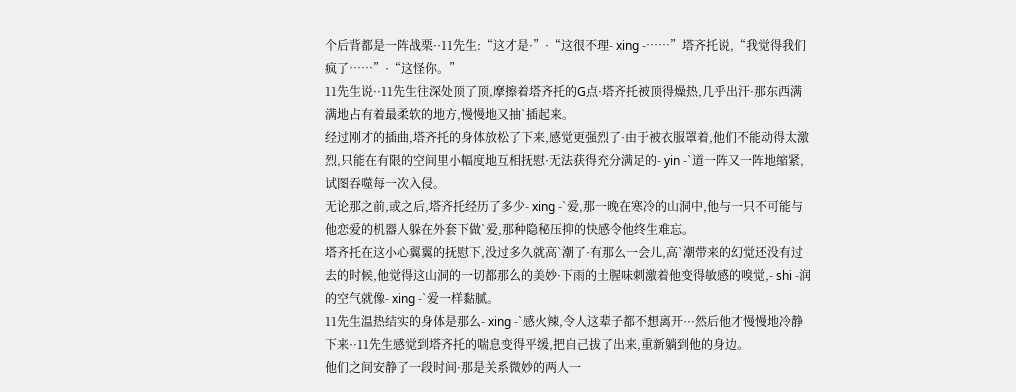个后背都是一阵战栗··11先生:“这才是·”·“这很不理- xing -……”塔齐托说,“我觉得我们疯了……”·“这怪你。”
11先生说··11先生往深处顶了顶,摩擦着塔齐托的G点·塔齐托被顶得燥热,几乎出汗·那东西满满地占有着最柔软的地方,慢慢地又抽`插起来。
经过刚才的插曲,塔齐托的身体放松了下来,感觉更强烈了·由于被衣服罩着,他们不能动得太激烈,只能在有限的空间里小幅度地互相抚慰·无法获得充分满足的- yin -`道一阵又一阵地缩紧,试图吞噬每一次入侵。
无论那之前,或之后,塔齐托经历了多少- xing -`爱,那一晚在寒冷的山洞中,他与一只不可能与他恋爱的机器人躲在外套下做`爱,那种隐秘压抑的快感令他终生难忘。
塔齐托在这小心翼翼的抚慰下,没过多久就高`潮了·有那么一会儿,高`潮带来的幻觉还没有过去的时候,他觉得这山洞的一切都那么的美妙·下雨的土腥味刺激着他变得敏感的嗅觉,- shi -润的空气就像- xing -`爱一样黏腻。
11先生温热结实的身体是那么- xing -`感火辣,令人这辈子都不想离开···然后他才慢慢地冷静下来··11先生感觉到塔齐托的喘息变得平缓,把自己拔了出来,重新躺到他的身边。
他们之间安静了一段时间·那是关系微妙的两人一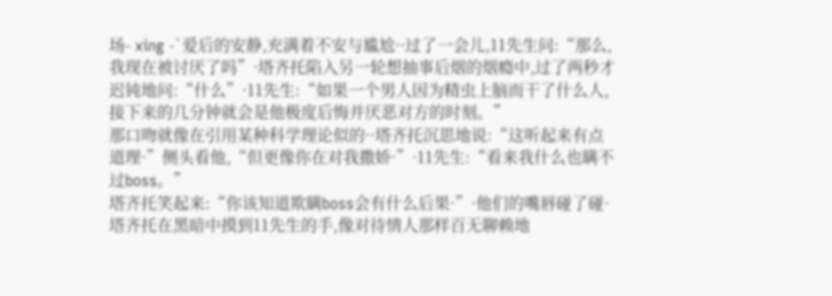场- xing -`爱后的安静,充满着不安与尴尬··过了一会儿,11先生问:“那么,我现在被讨厌了吗”·塔齐托陷入另一轮想抽事后烟的烟瘾中,过了两秒才迟钝地问:“什么”·11先生:“如果一个男人因为精虫上脑而干了什么人,接下来的几分钟就会是他极度后悔并厌恶对方的时刻。”
那口吻就像在引用某种科学理论似的··塔齐托沉思地说:“这听起来有点道理·”侧头看他,“但更像你在对我撒娇·”·11先生:“看来我什么也瞒不过boss。”
塔齐托笑起来:“你该知道欺瞒boss会有什么后果·”·他们的嘴唇碰了碰·塔齐托在黑暗中摸到11先生的手,像对待情人那样百无聊赖地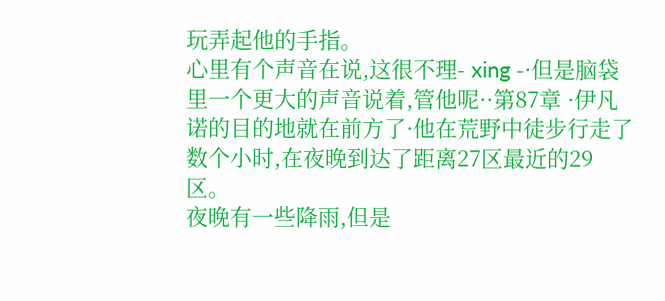玩弄起他的手指。
心里有个声音在说,这很不理- xing -·但是脑袋里一个更大的声音说着,管他呢··第87章 ·伊凡诺的目的地就在前方了·他在荒野中徒步行走了数个小时,在夜晚到达了距离27区最近的29区。
夜晚有一些降雨,但是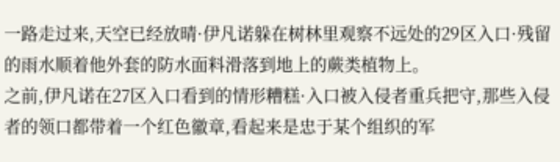一路走过来,天空已经放晴·伊凡诺躲在树林里观察不远处的29区入口·残留的雨水顺着他外套的防水面料滑落到地上的蕨类植物上。
之前,伊凡诺在27区入口看到的情形糟糕·入口被入侵者重兵把守,那些入侵者的领口都带着一个红色徽章,看起来是忠于某个组织的军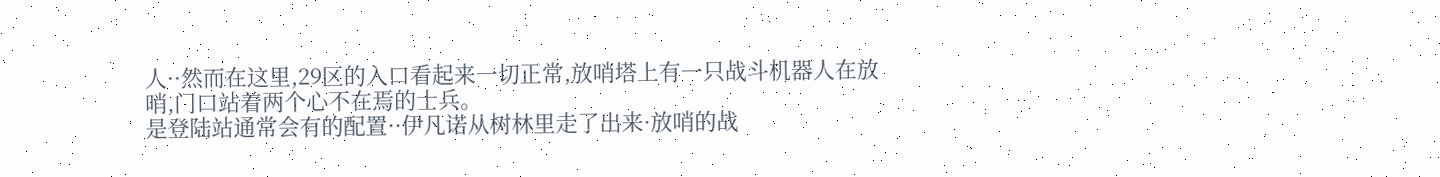人··然而在这里,29区的入口看起来一切正常,放哨塔上有一只战斗机器人在放哨,门口站着两个心不在焉的士兵。
是登陆站通常会有的配置··伊凡诺从树林里走了出来·放哨的战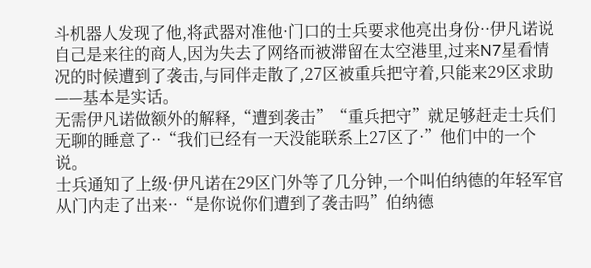斗机器人发现了他,将武器对准他·门口的士兵要求他亮出身份··伊凡诺说自己是来往的商人,因为失去了网络而被滞留在太空港里,过来N7星看情况的时候遭到了袭击,与同伴走散了,27区被重兵把守着,只能来29区求助——基本是实话。
无需伊凡诺做额外的解释,“遭到袭击”“重兵把守”就足够赶走士兵们无聊的睡意了··“我们已经有一天没能联系上27区了·”他们中的一个说。
士兵通知了上级·伊凡诺在29区门外等了几分钟,一个叫伯纳德的年轻军官从门内走了出来··“是你说你们遭到了袭击吗”伯纳德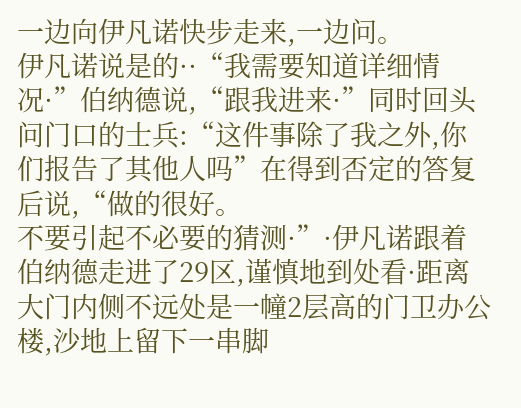一边向伊凡诺快步走来,一边问。
伊凡诺说是的··“我需要知道详细情况·”伯纳德说,“跟我进来·”同时回头问门口的士兵:“这件事除了我之外,你们报告了其他人吗”在得到否定的答复后说,“做的很好。
不要引起不必要的猜测·”·伊凡诺跟着伯纳德走进了29区,谨慎地到处看·距离大门内侧不远处是一幢2层高的门卫办公楼,沙地上留下一串脚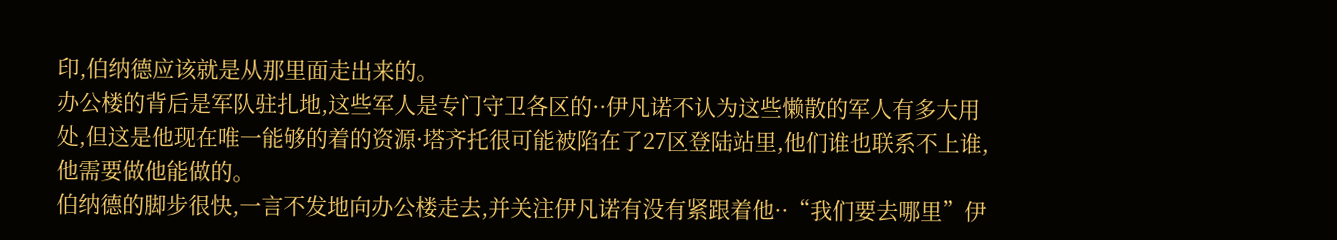印,伯纳德应该就是从那里面走出来的。
办公楼的背后是军队驻扎地,这些军人是专门守卫各区的··伊凡诺不认为这些懒散的军人有多大用处,但这是他现在唯一能够的着的资源·塔齐托很可能被陷在了27区登陆站里,他们谁也联系不上谁,他需要做他能做的。
伯纳德的脚步很快,一言不发地向办公楼走去,并关注伊凡诺有没有紧跟着他··“我们要去哪里”伊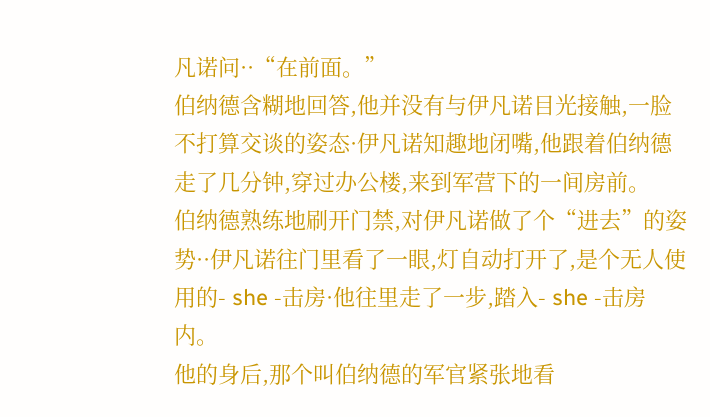凡诺问··“在前面。”
伯纳德含糊地回答,他并没有与伊凡诺目光接触,一脸不打算交谈的姿态·伊凡诺知趣地闭嘴,他跟着伯纳德走了几分钟,穿过办公楼,来到军营下的一间房前。
伯纳德熟练地刷开门禁,对伊凡诺做了个“进去”的姿势··伊凡诺往门里看了一眼,灯自动打开了,是个无人使用的- she -击房·他往里走了一步,踏入- she -击房内。
他的身后,那个叫伯纳德的军官紧张地看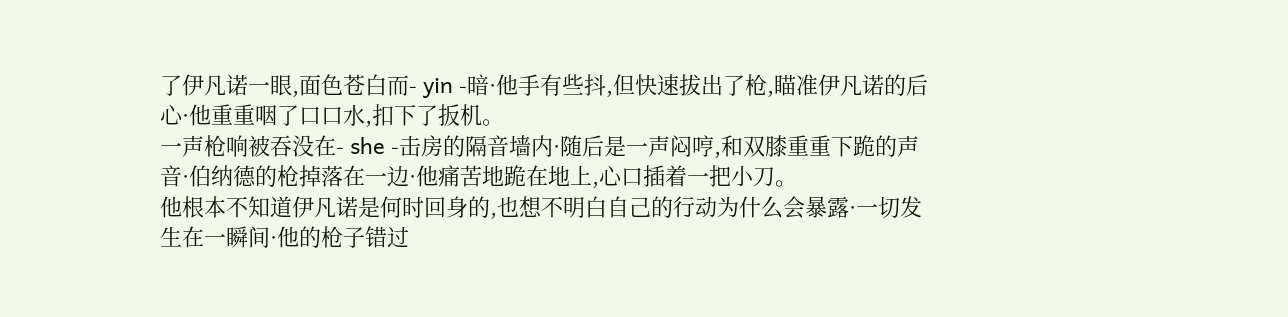了伊凡诺一眼,面色苍白而- yin -暗·他手有些抖,但快速拔出了枪,瞄准伊凡诺的后心·他重重咽了口口水,扣下了扳机。
一声枪响被吞没在- she -击房的隔音墙内·随后是一声闷哼,和双膝重重下跪的声音·伯纳德的枪掉落在一边·他痛苦地跪在地上,心口插着一把小刀。
他根本不知道伊凡诺是何时回身的,也想不明白自己的行动为什么会暴露·一切发生在一瞬间·他的枪子错过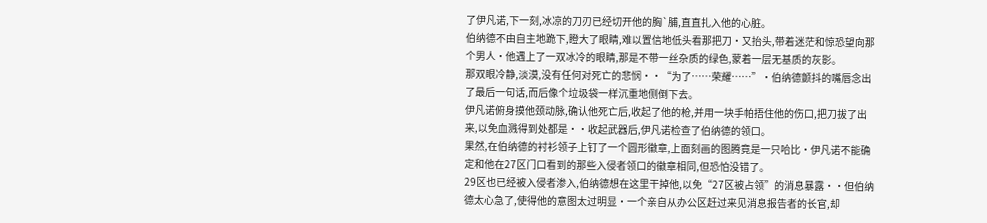了伊凡诺,下一刻,冰凉的刀刃已经切开他的胸`脯,直直扎入他的心脏。
伯纳德不由自主地跪下,瞪大了眼睛,难以置信地低头看那把刀·又抬头,带着迷茫和惊恐望向那个男人·他遇上了一双冰冷的眼睛,那是不带一丝杂质的绿色,蒙着一层无基质的灰影。
那双眼冷静,淡漠,没有任何对死亡的悲悯··“为了……荣耀……”·伯纳德颤抖的嘴唇念出了最后一句话,而后像个垃圾袋一样沉重地侧倒下去。
伊凡诺俯身摸他颈动脉,确认他死亡后,收起了他的枪,并用一块手帕捂住他的伤口,把刀拔了出来,以免血溅得到处都是··收起武器后,伊凡诺检查了伯纳德的领口。
果然,在伯纳德的衬衫领子上钉了一个圆形徽章,上面刻画的图腾竟是一只哈比·伊凡诺不能确定和他在27区门口看到的那些入侵者领口的徽章相同,但恐怕没错了。
29区也已经被入侵者渗入,伯纳德想在这里干掉他,以免“27区被占领”的消息暴露··但伯纳德太心急了,使得他的意图太过明显·一个亲自从办公区赶过来见消息报告者的长官,却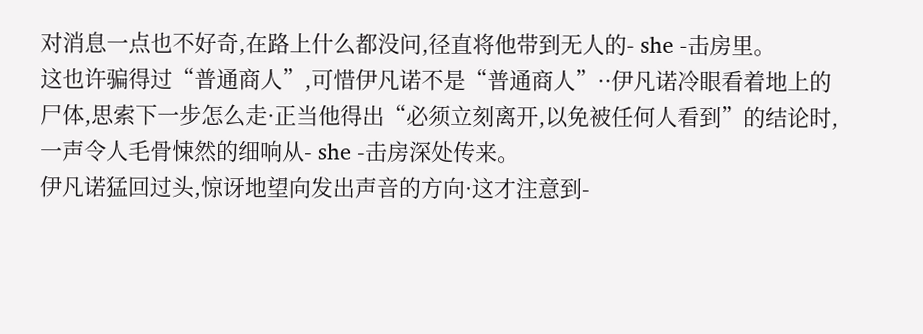对消息一点也不好奇,在路上什么都没问,径直将他带到无人的- she -击房里。
这也许骗得过“普通商人”,可惜伊凡诺不是“普通商人”··伊凡诺冷眼看着地上的尸体,思索下一步怎么走·正当他得出“必须立刻离开,以免被任何人看到”的结论时,一声令人毛骨悚然的细响从- she -击房深处传来。
伊凡诺猛回过头,惊讶地望向发出声音的方向·这才注意到-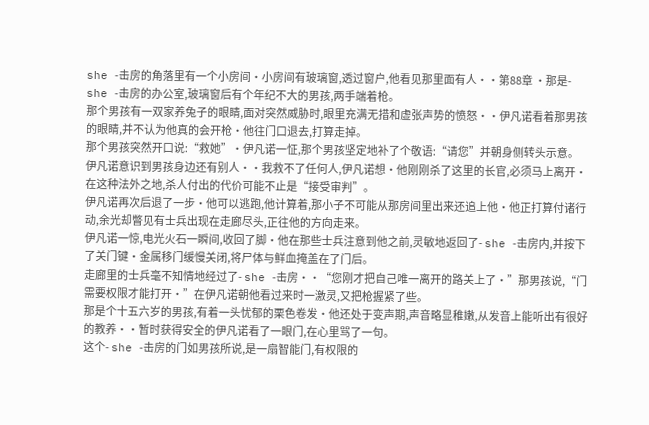she -击房的角落里有一个小房间·小房间有玻璃窗,透过窗户,他看见那里面有人··第88章 ·那是- she -击房的办公室,玻璃窗后有个年纪不大的男孩,两手端着枪。
那个男孩有一双家养兔子的眼睛,面对突然威胁时,眼里充满无措和虚张声势的愤怒··伊凡诺看着那男孩的眼睛,并不认为他真的会开枪·他往门口退去,打算走掉。
那个男孩突然开口说:“救她”·伊凡诺一怔,那个男孩坚定地补了个敬语:“请您”并朝身侧转头示意。
伊凡诺意识到男孩身边还有别人··我救不了任何人,伊凡诺想·他刚刚杀了这里的长官,必须马上离开·在这种法外之地,杀人付出的代价可能不止是“接受审判”。
伊凡诺再次后退了一步·他可以逃跑,他计算着,那小子不可能从那房间里出来还追上他·他正打算付诸行动,余光却瞥见有士兵出现在走廊尽头,正往他的方向走来。
伊凡诺一惊,电光火石一瞬间,收回了脚·他在那些士兵注意到他之前,灵敏地返回了- she -击房内,并按下了关门键·金属移门缓慢关闭,将尸体与鲜血掩盖在了门后。
走廊里的士兵毫不知情地经过了- she -击房··“您刚才把自己唯一离开的路关上了·”那男孩说,“门需要权限才能打开·”在伊凡诺朝他看过来时一激灵,又把枪握紧了些。
那是个十五六岁的男孩,有着一头忧郁的栗色卷发·他还处于变声期,声音略显稚嫩,从发音上能听出有很好的教养··暂时获得安全的伊凡诺看了一眼门,在心里骂了一句。
这个- she -击房的门如男孩所说,是一扇智能门,有权限的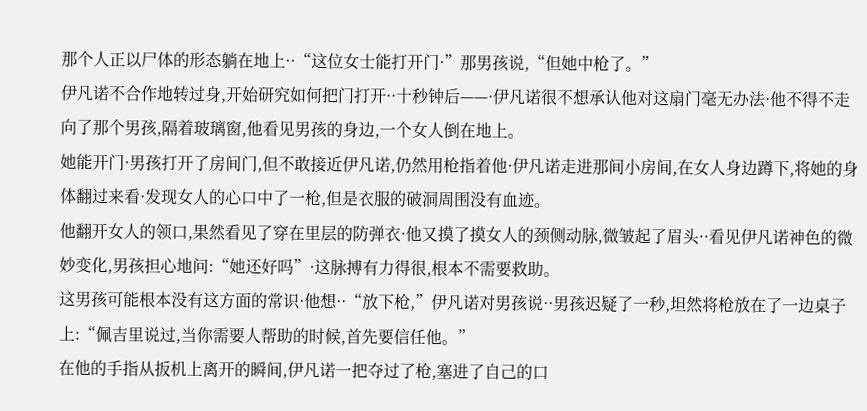那个人正以尸体的形态躺在地上··“这位女士能打开门·”那男孩说,“但她中枪了。”
伊凡诺不合作地转过身,开始研究如何把门打开··十秒钟后——·伊凡诺很不想承认他对这扇门毫无办法·他不得不走向了那个男孩,隔着玻璃窗,他看见男孩的身边,一个女人倒在地上。
她能开门·男孩打开了房间门,但不敢接近伊凡诺,仍然用枪指着他·伊凡诺走进那间小房间,在女人身边蹲下,将她的身体翻过来看·发现女人的心口中了一枪,但是衣服的破洞周围没有血迹。
他翻开女人的领口,果然看见了穿在里层的防弹衣·他又摸了摸女人的颈侧动脉,微皱起了眉头··看见伊凡诺神色的微妙变化,男孩担心地问:“她还好吗”·这脉搏有力得很,根本不需要救助。
这男孩可能根本没有这方面的常识·他想··“放下枪,”伊凡诺对男孩说··男孩迟疑了一秒,坦然将枪放在了一边桌子上:“佩吉里说过,当你需要人帮助的时候,首先要信任他。”
在他的手指从扳机上离开的瞬间,伊凡诺一把夺过了枪,塞进了自己的口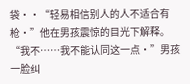袋··“轻易相信别人的人不适合有枪·”他在男孩震惊的目光下解释。
“我不……我不能认同这一点·”男孩一脸纠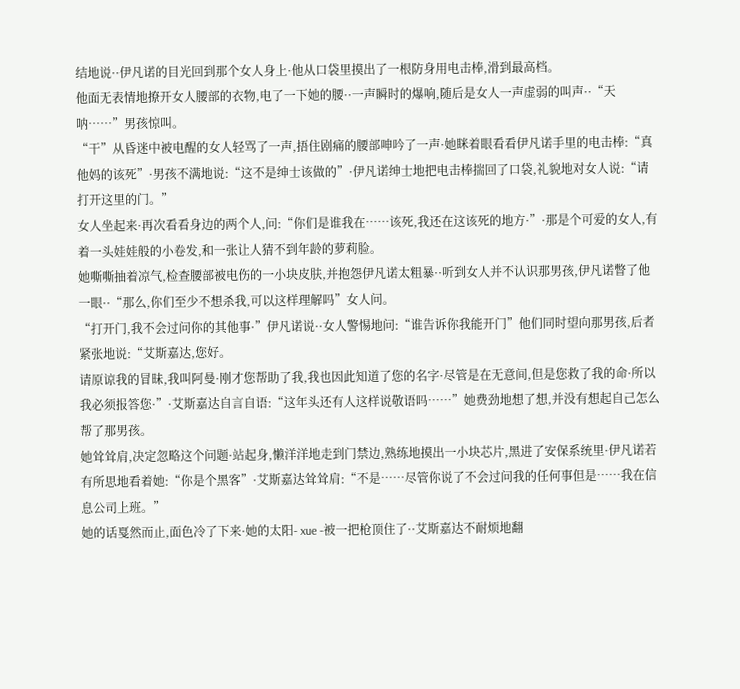结地说··伊凡诺的目光回到那个女人身上·他从口袋里摸出了一根防身用电击棒,滑到最高档。
他面无表情地撩开女人腰部的衣物,电了一下她的腰··一声瞬时的爆响,随后是女人一声虚弱的叫声··“天呐……”男孩惊叫。
“干”从昏迷中被电醒的女人轻骂了一声,捂住剧痛的腰部呻吟了一声·她眯着眼看看伊凡诺手里的电击棒:“真他妈的该死”·男孩不满地说:“这不是绅士该做的”·伊凡诺绅士地把电击棒揣回了口袋,礼貌地对女人说:“请打开这里的门。”
女人坐起来·再次看看身边的两个人,问:“你们是谁我在……该死,我还在这该死的地方·”·那是个可爱的女人,有着一头娃娃般的小卷发,和一张让人猜不到年龄的萝莉脸。
她嘶嘶抽着凉气,检查腰部被电伤的一小块皮肤,并抱怨伊凡诺太粗暴··听到女人并不认识那男孩,伊凡诺瞥了他一眼··“那么,你们至少不想杀我,可以这样理解吗”女人问。
“打开门,我不会过问你的其他事·”伊凡诺说··女人警惕地问:“谁告诉你我能开门”他们同时望向那男孩,后者紧张地说:“艾斯嘉达,您好。
请原谅我的冒昧,我叫阿曼·刚才您帮助了我,我也因此知道了您的名字·尽管是在无意间,但是您救了我的命·所以我必须报答您·”·艾斯嘉达自言自语:“这年头还有人这样说敬语吗……”她费劲地想了想,并没有想起自己怎么帮了那男孩。
她耸耸肩,决定忽略这个问题·站起身,懒洋洋地走到门禁边,熟练地摸出一小块芯片,黑进了安保系统里·伊凡诺若有所思地看着她:“你是个黑客”·艾斯嘉达耸耸肩:“不是……尽管你说了不会过问我的任何事但是……我在信息公司上班。”
她的话戛然而止,面色冷了下来·她的太阳- xue -被一把枪顶住了··艾斯嘉达不耐烦地翻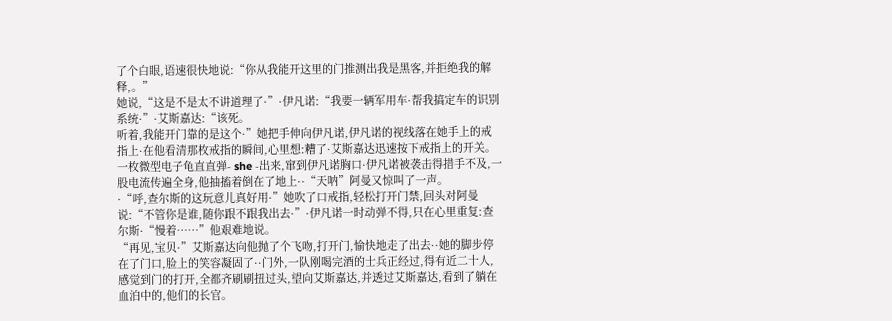了个白眼,语速很快地说:“你从我能开这里的门推测出我是黑客,并拒绝我的解释,。”
她说,“这是不是太不讲道理了·”·伊凡诺:“我要一辆军用车·帮我搞定车的识别系统·”·艾斯嘉达:“该死。
听着,我能开门靠的是这个·”她把手伸向伊凡诺,伊凡诺的视线落在她手上的戒指上·在他看清那枚戒指的瞬间,心里想:糟了·艾斯嘉达迅速按下戒指上的开关。
一枚微型电子龟直直弹- she -出来,窜到伊凡诺胸口·伊凡诺被袭击得措手不及,一股电流传遍全身,他抽搐着倒在了地上··“天呐”阿曼又惊叫了一声。
·“呼,查尔斯的这玩意儿真好用·”她吹了口戒指,轻松打开门禁,回头对阿曼说:“不管你是谁,随你跟不跟我出去·”·伊凡诺一时动弹不得,只在心里重复:查尔斯·“慢着……”他艰难地说。
“再见,宝贝·”艾斯嘉达向他抛了个飞吻,打开门,愉快地走了出去··她的脚步停在了门口,脸上的笑容凝固了··门外,一队刚喝完酒的士兵正经过,得有近二十人,感觉到门的打开,全都齐刷刷扭过头,望向艾斯嘉达,并透过艾斯嘉达,看到了躺在血泊中的,他们的长官。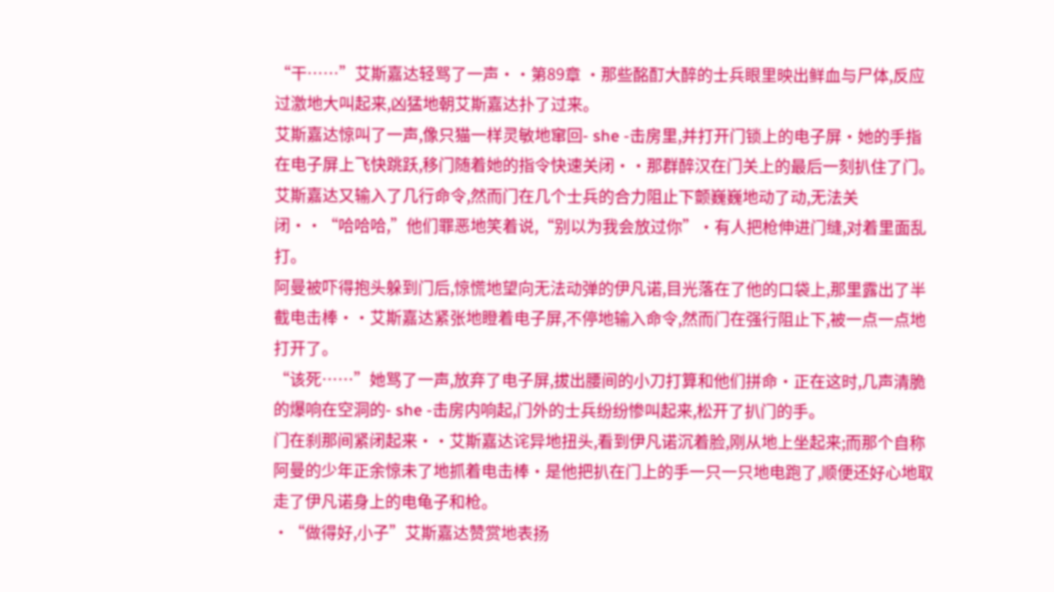“干……”艾斯嘉达轻骂了一声··第89章 ·那些酩酊大醉的士兵眼里映出鲜血与尸体,反应过激地大叫起来,凶猛地朝艾斯嘉达扑了过来。
艾斯嘉达惊叫了一声,像只猫一样灵敏地窜回- she -击房里,并打开门锁上的电子屏·她的手指在电子屏上飞快跳跃,移门随着她的指令快速关闭··那群醉汉在门关上的最后一刻扒住了门。
艾斯嘉达又输入了几行命令,然而门在几个士兵的合力阻止下颤巍巍地动了动,无法关闭··“哈哈哈,”他们罪恶地笑着说,“别以为我会放过你”·有人把枪伸进门缝,对着里面乱打。
阿曼被吓得抱头躲到门后,惊慌地望向无法动弹的伊凡诺,目光落在了他的口袋上,那里露出了半截电击棒··艾斯嘉达紧张地瞪着电子屏,不停地输入命令,然而门在强行阻止下,被一点一点地打开了。
“该死……”她骂了一声,放弃了电子屏,拔出腰间的小刀打算和他们拼命·正在这时,几声清脆的爆响在空洞的- she -击房内响起,门外的士兵纷纷惨叫起来,松开了扒门的手。
门在刹那间紧闭起来··艾斯嘉达诧异地扭头,看到伊凡诺沉着脸,刚从地上坐起来;而那个自称阿曼的少年正余惊未了地抓着电击棒·是他把扒在门上的手一只一只地电跑了,顺便还好心地取走了伊凡诺身上的电龟子和枪。
·“做得好,小子”艾斯嘉达赞赏地表扬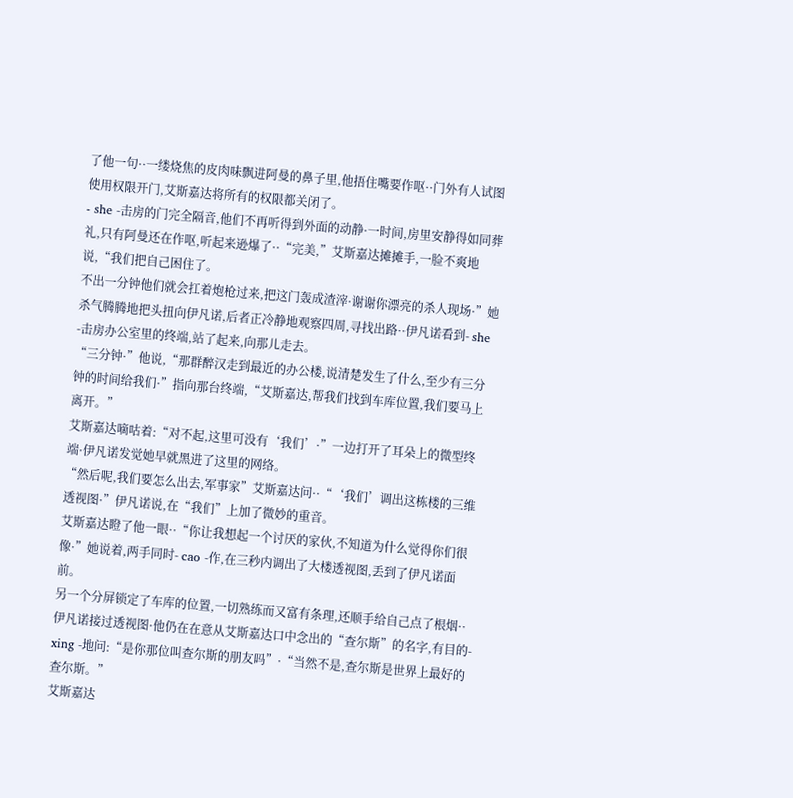了他一句··一缕烧焦的皮肉味飘进阿曼的鼻子里,他捂住嘴要作呕··门外有人试图使用权限开门,艾斯嘉达将所有的权限都关闭了。
- she -击房的门完全隔音,他们不再听得到外面的动静·一时间,房里安静得如同葬礼,只有阿曼还在作呕,听起来逊爆了··“完美,”艾斯嘉达摊摊手,一脸不爽地说,“我们把自己困住了。
不出一分钟他们就会扛着炮枪过来,把这门轰成渣滓·谢谢你漂亮的杀人现场·”她杀气腾腾地把头扭向伊凡诺,后者正冷静地观察四周,寻找出路··伊凡诺看到- she -击房办公室里的终端,站了起来,向那儿走去。
“三分钟·”他说,“那群醉汉走到最近的办公楼,说清楚发生了什么,至少有三分钟的时间给我们·”指向那台终端,“艾斯嘉达,帮我们找到车库位置,我们要马上离开。”
艾斯嘉达嘀咕着:“对不起,这里可没有‘我们’·”一边打开了耳朵上的微型终端·伊凡诺发觉她早就黑进了这里的网络。
“然后呢,我们要怎么出去,军事家”艾斯嘉达问··“‘我们’调出这栋楼的三维透视图·”伊凡诺说,在“我们”上加了微妙的重音。
艾斯嘉达瞪了他一眼··“你让我想起一个讨厌的家伙,不知道为什么觉得你们很像·”她说着,两手同时- cao -作,在三秒内调出了大楼透视图,丢到了伊凡诺面前。
另一个分屏锁定了车库的位置,一切熟练而又富有条理,还顺手给自己点了根烟··伊凡诺接过透视图·他仍在在意从艾斯嘉达口中念出的“查尔斯”的名字,有目的- xing -地问:“是你那位叫查尔斯的朋友吗”·“当然不是,查尔斯是世界上最好的查尔斯。”
艾斯嘉达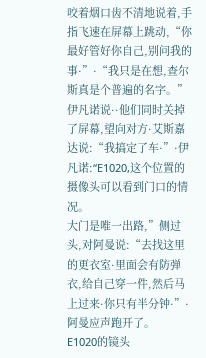咬着烟口齿不清地说着,手指飞速在屏幕上跳动,“你最好管好你自己,别问我的事·”·“我只是在想,查尔斯真是个普遍的名字。”
伊凡诺说··他们同时关掉了屏幕,望向对方·艾斯嘉达说:“我搞定了车·”·伊凡诺:“E1020,这个位置的摄像头可以看到门口的情况。
大门是唯一出路,”侧过头,对阿曼说:“去找这里的更衣室·里面会有防弹衣,给自己穿一件,然后马上过来·你只有半分钟·”·阿曼应声跑开了。
E1020的镜头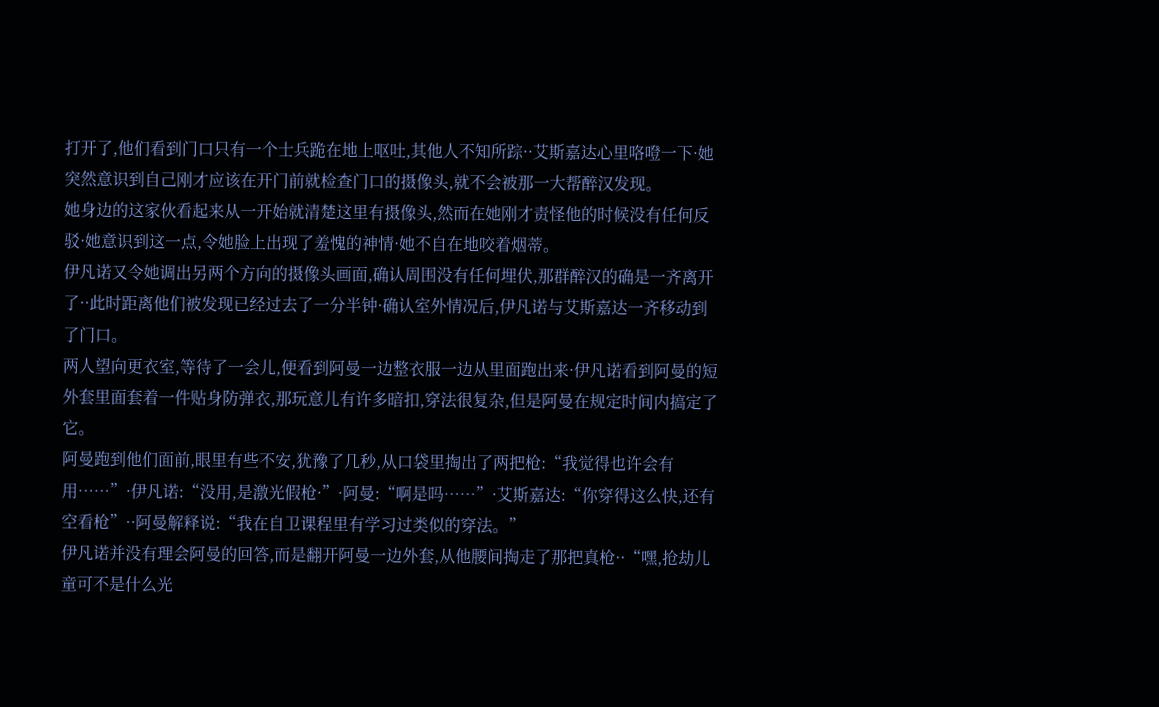打开了,他们看到门口只有一个士兵跪在地上呕吐,其他人不知所踪··艾斯嘉达心里咯噔一下·她突然意识到自己刚才应该在开门前就检查门口的摄像头,就不会被那一大帮醉汉发现。
她身边的这家伙看起来从一开始就清楚这里有摄像头,然而在她刚才责怪他的时候没有任何反驳·她意识到这一点,令她脸上出现了羞愧的神情·她不自在地咬着烟蒂。
伊凡诺又令她调出另两个方向的摄像头画面,确认周围没有任何埋伏,那群醉汉的确是一齐离开了··此时距离他们被发现已经过去了一分半钟·确认室外情况后,伊凡诺与艾斯嘉达一齐移动到了门口。
两人望向更衣室,等待了一会儿,便看到阿曼一边整衣服一边从里面跑出来·伊凡诺看到阿曼的短外套里面套着一件贴身防弹衣,那玩意儿有许多暗扣,穿法很复杂,但是阿曼在规定时间内搞定了它。
阿曼跑到他们面前,眼里有些不安,犹豫了几秒,从口袋里掏出了两把枪:“我觉得也许会有用……”·伊凡诺:“没用,是激光假枪·”·阿曼:“啊是吗……”·艾斯嘉达:“你穿得这么快,还有空看枪”··阿曼解释说:“我在自卫课程里有学习过类似的穿法。”
伊凡诺并没有理会阿曼的回答,而是翻开阿曼一边外套,从他腰间掏走了那把真枪··“嘿,抢劫儿童可不是什么光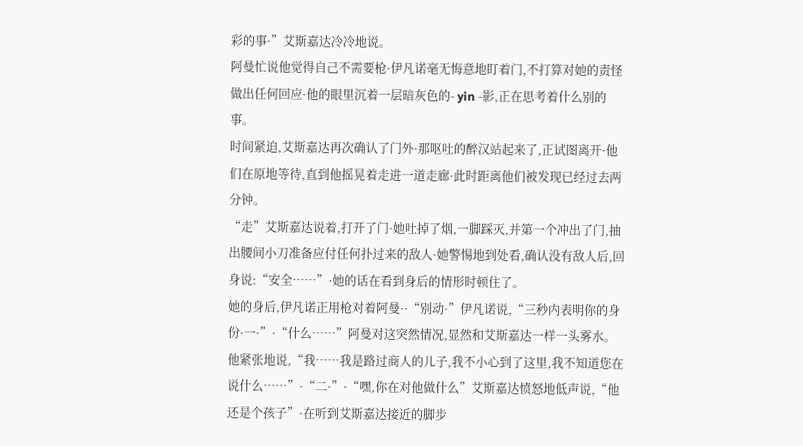彩的事·”艾斯嘉达冷冷地说。
阿曼忙说他觉得自己不需要枪·伊凡诺毫无悔意地盯着门,不打算对她的责怪做出任何回应·他的眼里沉着一层暗灰色的- yin -影,正在思考着什么别的事。
时间紧迫,艾斯嘉达再次确认了门外·那呕吐的醉汉站起来了,正试图离开·他们在原地等待,直到他摇晃着走进一道走廊·此时距离他们被发现已经过去两分钟。
“走”艾斯嘉达说着,打开了门·她吐掉了烟,一脚踩灭,并第一个冲出了门,抽出腰间小刀准备应付任何扑过来的敌人·她警惕地到处看,确认没有敌人后,回身说:“安全……”·她的话在看到身后的情形时顿住了。
她的身后,伊凡诺正用枪对着阿曼··“别动·”伊凡诺说,“三秒内表明你的身份·一·”·“什么……”阿曼对这突然情况,显然和艾斯嘉达一样一头雾水。
他紧张地说,“我……我是路过商人的儿子,我不小心到了这里,我不知道您在说什么……”·“二·”·“嘿,你在对他做什么”艾斯嘉达愤怒地低声说,“他还是个孩子”·在听到艾斯嘉达接近的脚步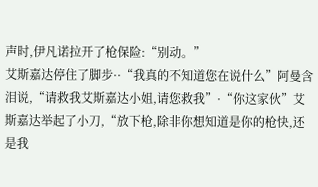声时,伊凡诺拉开了枪保险:“别动。”
艾斯嘉达停住了脚步··“我真的不知道您在说什么”阿曼含泪说,“请救我艾斯嘉达小姐,请您救我”·“你这家伙”艾斯嘉达举起了小刀,“放下枪,除非你想知道是你的枪快,还是我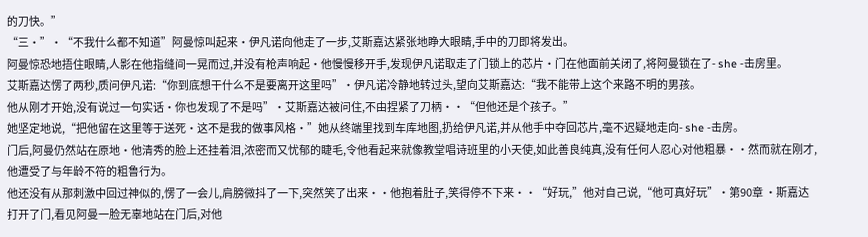的刀快。”
“三·”·“不我什么都不知道”阿曼惊叫起来·伊凡诺向他走了一步,艾斯嘉达紧张地睁大眼睛,手中的刀即将发出。
阿曼惊恐地捂住眼睛,人影在他指缝间一晃而过,并没有枪声响起·他慢慢移开手,发现伊凡诺取走了门锁上的芯片·门在他面前关闭了,将阿曼锁在了- she -击房里。
艾斯嘉达愣了两秒,质问伊凡诺:“你到底想干什么不是要离开这里吗”·伊凡诺冷静地转过头,望向艾斯嘉达:“我不能带上这个来路不明的男孩。
他从刚才开始,没有说过一句实话·你也发现了不是吗”·艾斯嘉达被问住,不由捏紧了刀柄··“但他还是个孩子。”
她坚定地说,“把他留在这里等于送死·这不是我的做事风格·”她从终端里找到车库地图,扔给伊凡诺,并从他手中夺回芯片,毫不迟疑地走向- she -击房。
门后,阿曼仍然站在原地·他清秀的脸上还挂着泪,浓密而又忧郁的睫毛,令他看起来就像教堂唱诗班里的小天使,如此善良纯真,没有任何人忍心对他粗暴··然而就在刚才,他遭受了与年龄不符的粗鲁行为。
他还没有从那刺激中回过神似的,愣了一会儿,肩膀微抖了一下,突然笑了出来··他抱着肚子,笑得停不下来··“好玩,”他对自己说,“他可真好玩”·第90章 ·斯嘉达打开了门,看见阿曼一脸无辜地站在门后,对他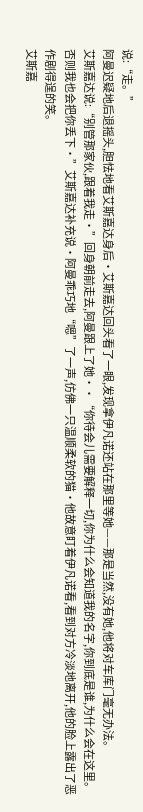说:“走。”
阿曼迟疑地后退摇头,胆怯地看艾斯嘉达身后·艾斯嘉达回头看了一眼,发现拿伊凡诺还站在那里等她——那是当然,没有她,他将对车库门毫无办法。
艾斯嘉达说:“别管那家伙,跟着我走·”回身朝前走去,阿曼跟上了她··“你待会儿需要解释一切,你为什么会知道我的名字,你到底是谁,为什么会在这里。
否则我也会把你丢下·”艾斯嘉达补充说·阿曼乖巧地“嗯”了一声,仿佛一只温顺柔软的猫·他故意盯着伊凡诺看,看到对方冷淡地离开,他的脸上露出了恶作剧得逞的笑。
艾斯嘉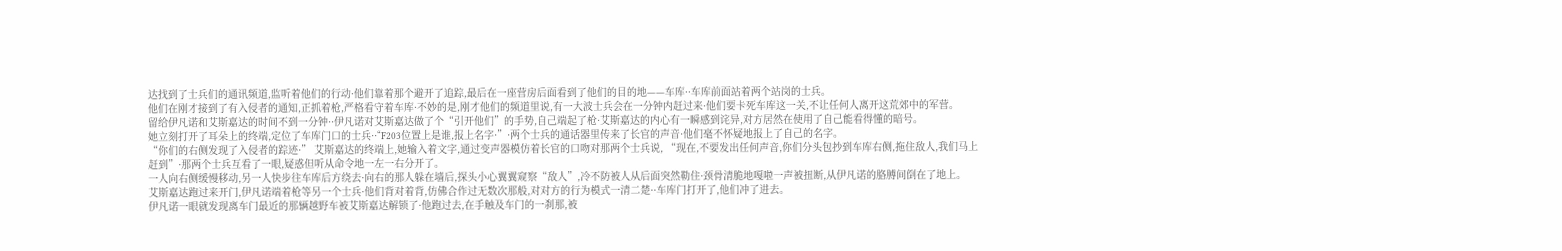达找到了士兵们的通讯频道,监听着他们的行动·他们靠着那个避开了追踪,最后在一座营房后面看到了他们的目的地——车库··车库前面站着两个站岗的士兵。
他们在刚才接到了有入侵者的通知,正抓着枪,严格看守着车库·不妙的是,刚才他们的频道里说,有一大波士兵会在一分钟内赶过来·他们要卡死车库这一关,不让任何人离开这荒郊中的军营。
留给伊凡诺和艾斯嘉达的时间不到一分钟··伊凡诺对艾斯嘉达做了个“引开他们”的手势,自己端起了枪·艾斯嘉达的内心有一瞬感到诧异,对方居然在使用了自己能看得懂的暗号。
她立刻打开了耳朵上的终端,定位了车库门口的士兵··“F203位置上是谁,报上名字·”·两个士兵的通话器里传来了长官的声音·他们毫不怀疑地报上了自己的名字。
“你们的右侧发现了入侵者的踪迹·” 艾斯嘉达的终端上,她输入着文字,通过变声器模仿着长官的口吻对那两个士兵说, “现在,不要发出任何声音,你们分头包抄到车库右侧,拖住敌人,我们马上赶到”·那两个士兵互看了一眼,疑惑但听从命令地一左一右分开了。
一人向右侧缓慢移动,另一人快步往车库后方绕去·向右的那人躲在墙后,探头小心翼翼窥察“敌人”,冷不防被人从后面突然勒住·颈骨清脆地嘎啦一声被扭断,从伊凡诺的胳膊间倒在了地上。
艾斯嘉达跑过来开门,伊凡诺端着枪等另一个士兵·他们背对着背,仿佛合作过无数次那般,对对方的行为模式一清二楚··车库门打开了,他们冲了进去。
伊凡诺一眼就发现离车门最近的那辆越野车被艾斯嘉达解锁了·他跑过去,在手触及车门的一刹那,被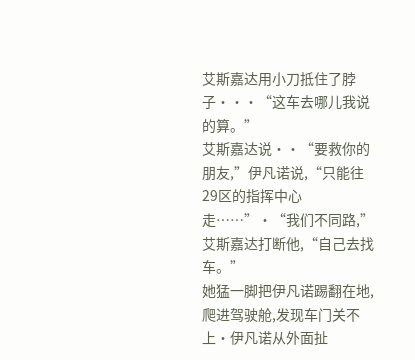艾斯嘉达用小刀抵住了脖子···“这车去哪儿我说的算。”
艾斯嘉达说··“要救你的朋友,”伊凡诺说,“只能往29区的指挥中心走……”·“我们不同路,”艾斯嘉达打断他,“自己去找车。”
她猛一脚把伊凡诺踢翻在地,爬进驾驶舱,发现车门关不上·伊凡诺从外面扯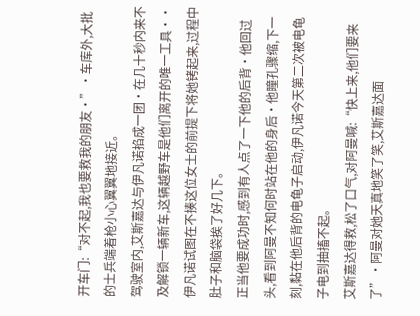开车门:“对不起,我也要救我的朋友·”·车库外,大批的士兵端着枪小心翼翼地接近。
驾驶室内,艾斯嘉达与伊凡诺掐成一团·在几十秒内来不及解锁一辆新车,这辆越野车是他们离开的唯一工具··伊凡诺试图在不揍这位女士的前提下将她铐起来,过程中肚子和脑袋挨了好几下。
正当他要成功时,感到有人点了一下他的后背·他回过头,看到阿曼不知何时站在他的身后·他瞳孔骤缩,下一刻,黏在他后背的电龟子启动,伊凡诺今天第二次被电龟子电到抽搐不起。
艾斯嘉达得救,松了口气,对阿曼喊:“快上来,他们要来了”·阿曼对她天真地笑了笑,艾斯嘉达面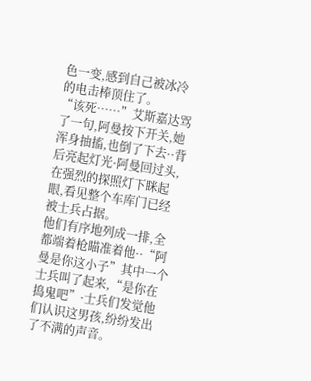色一变,感到自己被冰冷的电击棒顶住了。
“该死……”艾斯嘉达骂了一句,阿曼按下开关,她浑身抽搐,也倒了下去··背后亮起灯光·阿曼回过头,在强烈的探照灯下眯起眼,看见整个车库门已经被士兵占据。
他们有序地列成一排,全都端着枪瞄准着他··“阿曼是你这小子”其中一个士兵叫了起来,“是你在捣鬼吧”·士兵们发觉他们认识这男孩,纷纷发出了不满的声音。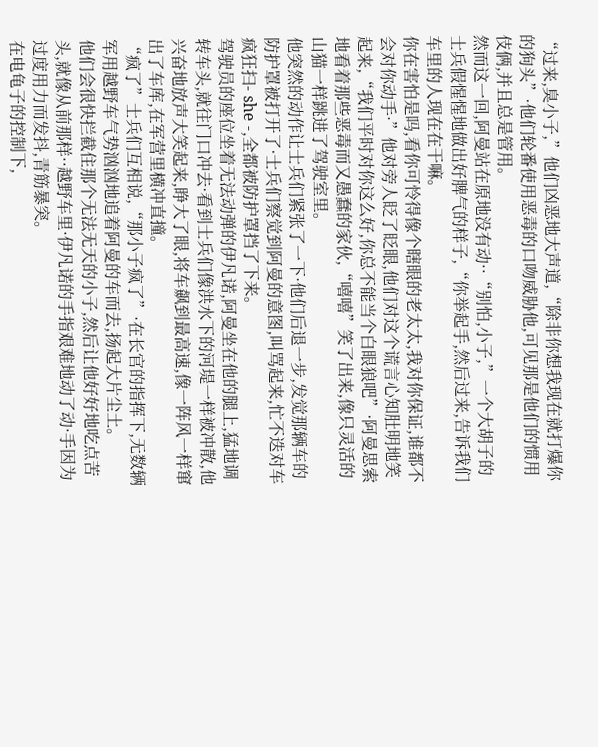“过来,臭小子,”他们凶恶地大声道,“除非你想我现在就打爆你的狗头”·他们轮番使用恶毒的口吻威胁他,可见那是他们的惯用伎俩,并且总是管用。
然而这一回,阿曼站在原地没有动··“别怕,小子,”一个大胡子的士兵假惺惺地做出好脾气的样子,“你举起手,然后过来,告诉我们车里的人现在在干嘛。
你在害怕是吗,看你可怜得像个瞎眼的老太太,我对你保证,谁都不会对你动手·”他对旁人眨了眨眼,他们对这个谎言心知肚明地笑起来,“我们平时对你这么好,你总不能当个白眼狼吧”·阿曼思索地看着那些恶毒而又愚蠢的家伙,“嘻嘻”笑了出来,像只灵活的山猫一样跳进了驾驶室里。
他突然的动作让士兵们紧张了一下·他们后退一步,发觉那辆车的防护罩被打开了·士兵们察觉到阿曼的意图,叫骂起来,忙不迭对车疯狂扫- she -,全都被防护罩挡了下来。
驾驶员的座位坐着无法动弹的伊凡诺,阿曼坐在他的腿上,猛地调转车头,就往门口冲去·看到士兵们像洪水下的河堤一样被冲散,他兴奋地放声大笑起来,睁大了眼,将车飙到最高速,像一阵风一样窜出了车库,在军营里横冲直撞。
“疯了”士兵们互相说,“那小子疯了”·在长官的指挥下,无数辆军用越野车气势汹汹地追着阿曼的车而去,扬起大片尘土。
他们会很快拦截住那个无法无天的小子,然后让他好好地吃点苦头,就像从前那样··越野车里·伊凡诺的手指艰难地动了动·手因为过度用力而发抖,青筋暴突。
在电龟子的控制下,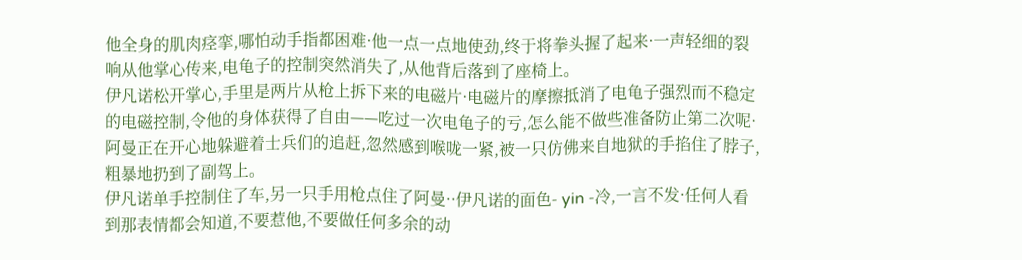他全身的肌肉痉挛,哪怕动手指都困难·他一点一点地使劲,终于将拳头握了起来·一声轻细的裂响从他掌心传来,电龟子的控制突然消失了,从他背后落到了座椅上。
伊凡诺松开掌心,手里是两片从枪上拆下来的电磁片·电磁片的摩擦抵消了电龟子强烈而不稳定的电磁控制,令他的身体获得了自由——吃过一次电龟子的亏,怎么能不做些准备防止第二次呢·阿曼正在开心地躲避着士兵们的追赶,忽然感到喉咙一紧,被一只仿佛来自地狱的手掐住了脖子,粗暴地扔到了副驾上。
伊凡诺单手控制住了车,另一只手用枪点住了阿曼··伊凡诺的面色- yin -冷,一言不发·任何人看到那表情都会知道,不要惹他,不要做任何多余的动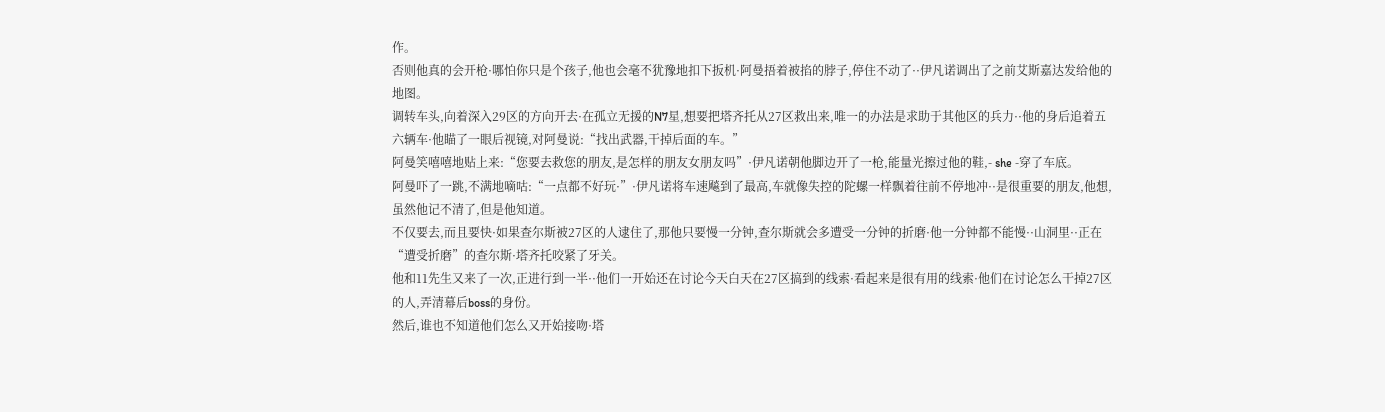作。
否则他真的会开枪·哪怕你只是个孩子,他也会毫不犹豫地扣下扳机·阿曼捂着被掐的脖子,停住不动了··伊凡诺调出了之前艾斯嘉达发给他的地图。
调转车头,向着深入29区的方向开去·在孤立无援的N7星,想要把塔齐托从27区救出来,唯一的办法是求助于其他区的兵力··他的身后追着五六辆车·他瞄了一眼后视镜,对阿曼说:“找出武器,干掉后面的车。”
阿曼笑嘻嘻地贴上来:“您要去救您的朋友,是怎样的朋友女朋友吗”·伊凡诺朝他脚边开了一枪,能量光擦过他的鞋,- she -穿了车底。
阿曼吓了一跳,不满地嘀咕:“一点都不好玩·”·伊凡诺将车速飚到了最高,车就像失控的陀螺一样飘着往前不停地冲··是很重要的朋友,他想,虽然他记不清了,但是他知道。
不仅要去,而且要快·如果查尔斯被27区的人逮住了,那他只要慢一分钟,查尔斯就会多遭受一分钟的折磨·他一分钟都不能慢··山洞里··正在“遭受折磨”的查尔斯·塔齐托咬紧了牙关。
他和11先生又来了一次,正进行到一半··他们一开始还在讨论今天白天在27区搞到的线索·看起来是很有用的线索·他们在讨论怎么干掉27区的人,弄清幕后boss的身份。
然后,谁也不知道他们怎么又开始接吻·塔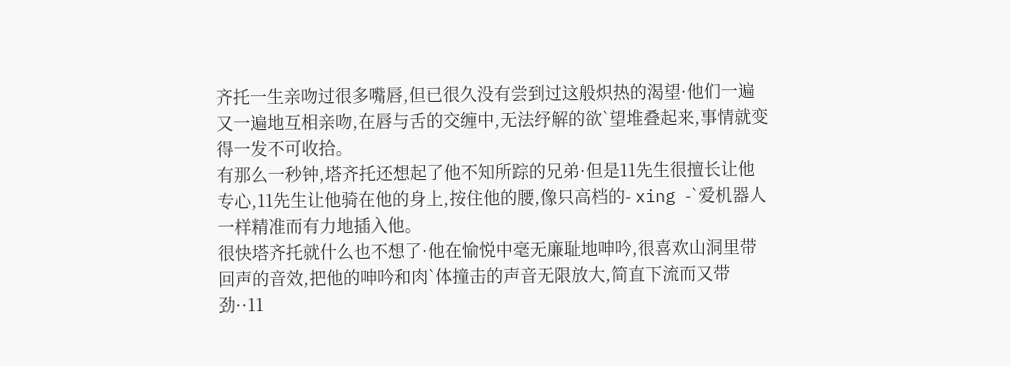齐托一生亲吻过很多嘴唇,但已很久没有尝到过这般炽热的渴望·他们一遍又一遍地互相亲吻,在唇与舌的交缠中,无法纾解的欲`望堆叠起来,事情就变得一发不可收拾。
有那么一秒钟,塔齐托还想起了他不知所踪的兄弟·但是11先生很擅长让他专心,11先生让他骑在他的身上,按住他的腰,像只高档的- xing -`爱机器人一样精准而有力地插入他。
很快塔齐托就什么也不想了·他在愉悦中毫无廉耻地呻吟,很喜欢山洞里带回声的音效,把他的呻吟和肉`体撞击的声音无限放大,简直下流而又带劲··11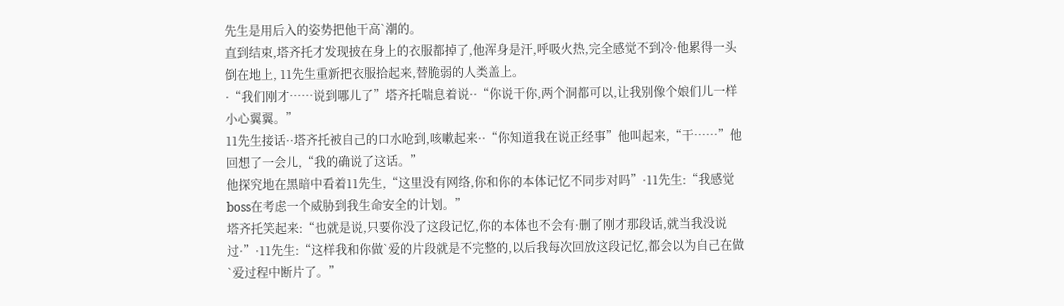先生是用后入的姿势把他干高`潮的。
直到结束,塔齐托才发现披在身上的衣服都掉了,他浑身是汗,呼吸火热,完全感觉不到冷·他累得一头倒在地上, 11先生重新把衣服拾起来,替脆弱的人类盖上。
·“我们刚才……说到哪儿了”塔齐托喘息着说··“你说干你,两个洞都可以,让我别像个娘们儿一样小心翼翼。”
11先生接话··塔齐托被自己的口水呛到,咳嗽起来··“你知道我在说正经事”他叫起来,“干……”他回想了一会儿,“我的确说了这话。”
他探究地在黑暗中看着11先生,“这里没有网络,你和你的本体记忆不同步对吗”·11先生:“我感觉boss在考虑一个威胁到我生命安全的计划。”
塔齐托笑起来:“也就是说,只要你没了这段记忆,你的本体也不会有·删了刚才那段话,就当我没说过·”·11先生:“这样我和你做`爱的片段就是不完整的,以后我每次回放这段记忆,都会以为自己在做`爱过程中断片了。”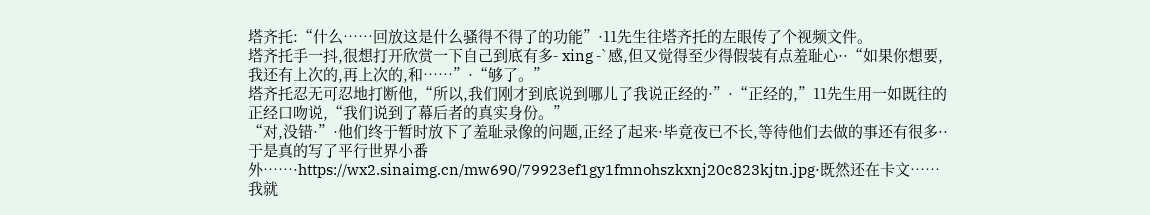塔齐托:“什么……回放这是什么骚得不得了的功能”·11先生往塔齐托的左眼传了个视频文件。
塔齐托手一抖,很想打开欣赏一下自己到底有多- xing -`感,但又觉得至少得假装有点羞耻心··“如果你想要,我还有上次的,再上次的,和……”·“够了。”
塔齐托忍无可忍地打断他,“所以,我们刚才到底说到哪儿了我说正经的·”·“正经的,”11先生用一如既往的正经口吻说,“我们说到了幕后者的真实身份。”
“对,没错·”·他们终于暂时放下了羞耻录像的问题,正经了起来·毕竟夜已不长,等待他们去做的事还有很多··于是真的写了平行世界小番外……·https://wx2.sinaimg.cn/mw690/79923ef1gy1fmnohszkxnj20c823kjtn.jpg·既然还在卡文……我就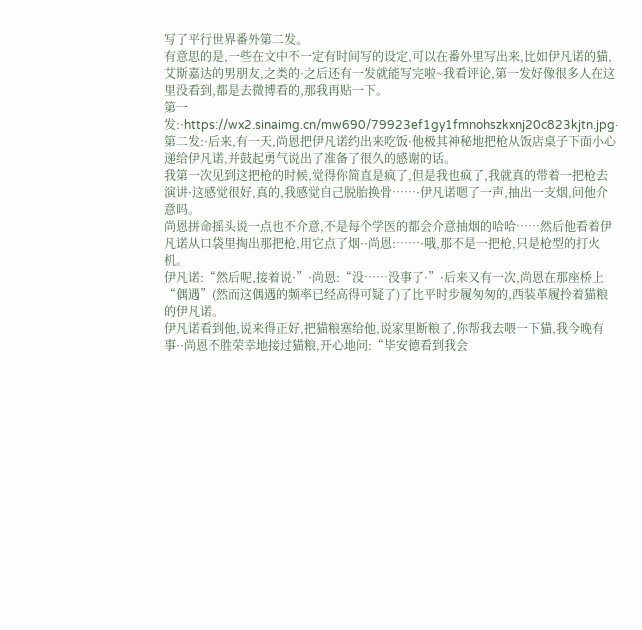写了平行世界番外第二发。
有意思的是,一些在文中不一定有时间写的设定,可以在番外里写出来,比如伊凡诺的猫,艾斯嘉达的男朋友,之类的·之后还有一发就能写完啦~我看评论,第一发好像很多人在这里没看到,都是去微博看的,那我再贴一下。
第一发:·https://wx2.sinaimg.cn/mw690/79923ef1gy1fmnohszkxnj20c823kjtn.jpg·第二发:·后来,有一天,尚恩把伊凡诺约出来吃饭·他极其神秘地把枪从饭店桌子下面小心递给伊凡诺,并鼓起勇气说出了准备了很久的感谢的话。
我第一次见到这把枪的时候,觉得你简直是疯了,但是我也疯了,我就真的带着一把枪去演讲·这感觉很好,真的,我感觉自己脱胎换骨……·伊凡诺嗯了一声,抽出一支烟,问他介意吗。
尚恩拼命摇头说一点也不介意,不是每个学医的都会介意抽烟的哈哈……然后他看着伊凡诺从口袋里掏出那把枪,用它点了烟··尚恩:……·哦,那不是一把枪,只是枪型的打火机。
伊凡诺:“然后呢,接着说·”·尚恩:“没……没事了·”·后来又有一次,尚恩在那座桥上“偶遇”(然而这偶遇的频率已经高得可疑了)了比平时步履匆匆的,西装革履拎着猫粮的伊凡诺。
伊凡诺看到他,说来得正好,把猫粮塞给他,说家里断粮了,你帮我去喂一下猫,我今晚有事··尚恩不胜荣幸地接过猫粮,开心地问:“毕安德看到我会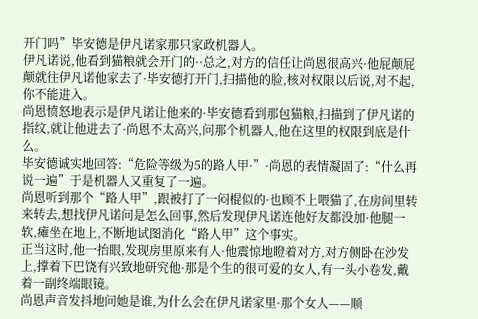开门吗”毕安德是伊凡诺家那只家政机器人。
伊凡诺说,他看到猫粮就会开门的··总之,对方的信任让尚恩很高兴·他屁颠屁颠就往伊凡诺他家去了·毕安德打开门,扫描他的脸,核对权限以后说,对不起,你不能进入。
尚恩愤怒地表示是伊凡诺让他来的·毕安德看到那包猫粮,扫描到了伊凡诺的指纹,就让他进去了·尚恩不太高兴,问那个机器人,他在这里的权限到底是什么。
毕安德诚实地回答:“危险等级为5的路人甲·”·尚恩的表情凝固了:“什么再说一遍”于是机器人又重复了一遍。
尚恩听到那个“路人甲”,跟被打了一闷棍似的·也顾不上喂猫了,在房间里转来转去,想找伊凡诺问是怎么回事,然后发现伊凡诺连他好友都没加·他腿一软,瘫坐在地上,不断地试图消化“路人甲”这个事实。
正当这时,他一抬眼,发现房里原来有人·他震惊地瞪着对方,对方侧卧在沙发上,撑着下巴饶有兴致地研究他·那是个生的很可爱的女人,有一头小卷发,戴着一副终端眼镜。
尚恩声音发抖地问她是谁,为什么会在伊凡诺家里·那个女人——顺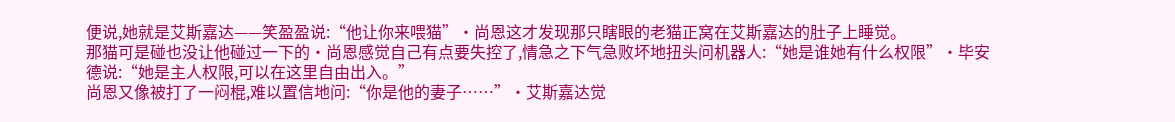便说,她就是艾斯嘉达——笑盈盈说:“他让你来喂猫”·尚恩这才发现那只瞎眼的老猫正窝在艾斯嘉达的肚子上睡觉。
那猫可是碰也没让他碰过一下的·尚恩感觉自己有点要失控了,情急之下气急败坏地扭头问机器人:“她是谁她有什么权限”·毕安德说:“她是主人权限,可以在这里自由出入。”
尚恩又像被打了一闷棍,难以置信地问:“你是他的妻子……”·艾斯嘉达觉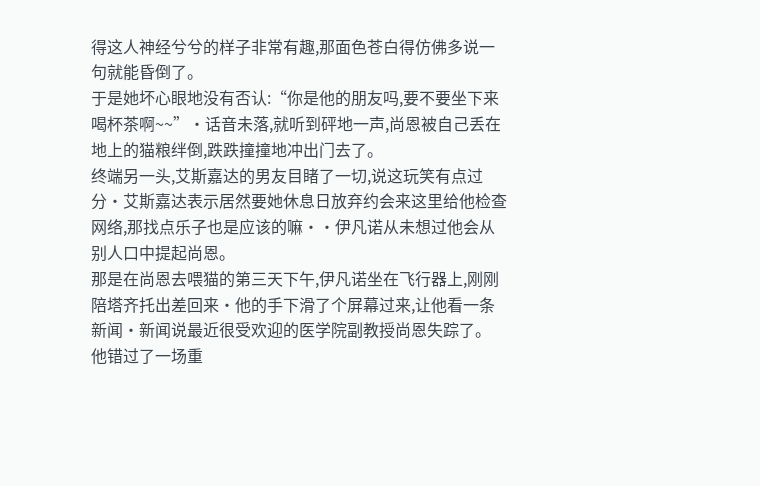得这人神经兮兮的样子非常有趣,那面色苍白得仿佛多说一句就能昏倒了。
于是她坏心眼地没有否认:“你是他的朋友吗,要不要坐下来喝杯茶啊~~”·话音未落,就听到砰地一声,尚恩被自己丢在地上的猫粮绊倒,跌跌撞撞地冲出门去了。
终端另一头,艾斯嘉达的男友目睹了一切,说这玩笑有点过分·艾斯嘉达表示居然要她休息日放弃约会来这里给他检查网络,那找点乐子也是应该的嘛··伊凡诺从未想过他会从别人口中提起尚恩。
那是在尚恩去喂猫的第三天下午,伊凡诺坐在飞行器上,刚刚陪塔齐托出差回来·他的手下滑了个屏幕过来,让他看一条新闻·新闻说最近很受欢迎的医学院副教授尚恩失踪了。
他错过了一场重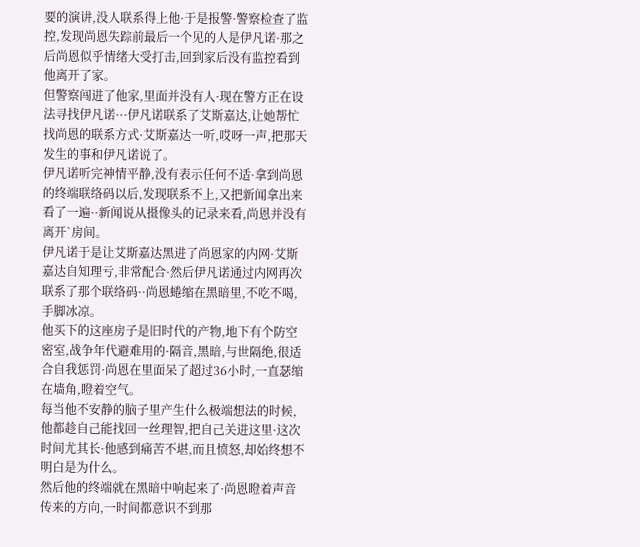要的演讲,没人联系得上他·于是报警·警察检查了监控,发现尚恩失踪前最后一个见的人是伊凡诺·那之后尚恩似乎情绪大受打击,回到家后没有监控看到他离开了家。
但警察闯进了他家,里面并没有人·现在警方正在设法寻找伊凡诺···伊凡诺联系了艾斯嘉达,让她帮忙找尚恩的联系方式·艾斯嘉达一听,哎呀一声,把那天发生的事和伊凡诺说了。
伊凡诺听完神情平静,没有表示任何不适·拿到尚恩的终端联络码以后,发现联系不上,又把新闻拿出来看了一遍··新闻说从摄像头的记录来看,尚恩并没有离开`房间。
伊凡诺于是让艾斯嘉达黑进了尚恩家的内网·艾斯嘉达自知理亏,非常配合·然后伊凡诺通过内网再次联系了那个联络码··尚恩蜷缩在黑暗里,不吃不喝,手脚冰凉。
他买下的这座房子是旧时代的产物,地下有个防空密室,战争年代避难用的·隔音,黑暗,与世隔绝,很适合自我惩罚·尚恩在里面呆了超过36小时,一直瑟缩在墙角,瞪着空气。
每当他不安静的脑子里产生什么极端想法的时候,他都趁自己能找回一丝理智,把自己关进这里·这次时间尤其长·他感到痛苦不堪,而且愤怒,却始终想不明白是为什么。
然后他的终端就在黑暗中响起来了·尚恩瞪着声音传来的方向,一时间都意识不到那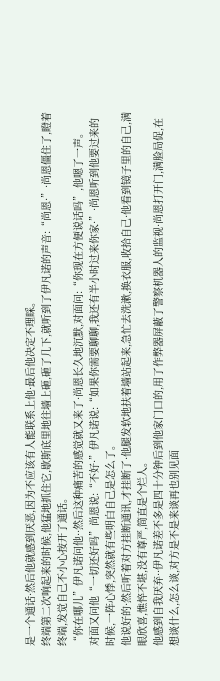是一个通话·然后他就感到厌恶,因为不应该有人能联系上他·最后他决定不理睬。
终端第二次响起来的时候,他猛地抓住它,歇斯底里地往墙上砸,砸了几下,就听到了伊凡诺的声音:“尚恩·”·尚恩僵住了,瞪着终端,发觉自己不小心按开了通话。
“你在哪儿”伊凡诺问他··然后这种痛苦的感觉就又来了·尚恩长久地沉默,对面问:“你现在方便说话吗”,他嗯了一声。
对面又问他“一切还好吗”尚恩说:“不好·”伊凡诺说:“如果你需要聊聊,我还有半小时过来你家·”·尚恩听到他要过来的时候,一阵心悸,突然就有些明白自己是怎么了。
他说好的·然后听着对方挂断通讯,才挂断了·他腿发软地扶着墙站起来,急忙去洗漱,换衣服,收拾自己·他看到镜子里的自己,满眼欣喜,憔悴不堪,没有尊严,简直是个烂人。
他感到自我厌弃··伊凡诺差不多是四十分钟后到他家门口的,用了作弊器屏蔽了警察机器人的监视·尚恩打开门,满脸局促,在想谈什么,怎么谈,对方是不是来谈再也别见面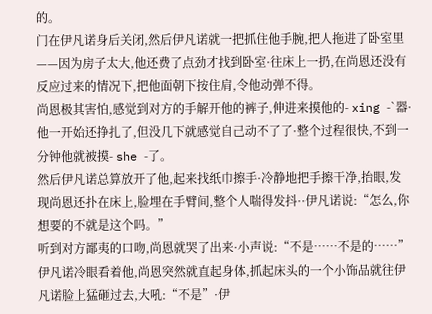的。
门在伊凡诺身后关闭,然后伊凡诺就一把抓住他手腕,把人拖进了卧室里——因为房子太大,他还费了点劲才找到卧室·往床上一扔,在尚恩还没有反应过来的情况下,把他面朝下按住肩,令他动弹不得。
尚恩极其害怕,感觉到对方的手解开他的裤子,伸进来摸他的- xing -`器·他一开始还挣扎了,但没几下就感觉自己动不了了·整个过程很快,不到一分钟他就被摸- she -了。
然后伊凡诺总算放开了他,起来找纸巾擦手·冷静地把手擦干净,抬眼,发现尚恩还扑在床上,脸埋在手臂间,整个人喘得发抖··伊凡诺说:“怎么,你想要的不就是这个吗。”
听到对方鄙夷的口吻,尚恩就哭了出来·小声说:“不是……不是的……”伊凡诺冷眼看着他,尚恩突然就直起身体,抓起床头的一个小饰品就往伊凡诺脸上猛砸过去,大吼:“不是”·伊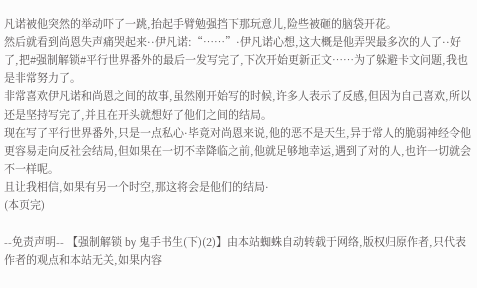凡诺被他突然的举动吓了一跳,抬起手臂勉强挡下那玩意儿,险些被砸的脑袋开花。
然后就看到尚恩失声痛哭起来··伊凡诺:“……”·伊凡诺心想,这大概是他弄哭最多次的人了··好了,把#强制解锁#平行世界番外的最后一发写完了,下次开始更新正文……为了躲避卡文问题,我也是非常努力了。
非常喜欢伊凡诺和尚恩之间的故事,虽然刚开始写的时候,许多人表示了反感,但因为自己喜欢,所以还是坚持写完了,并且在开头就想好了他们之间的结局。
现在写了平行世界番外,只是一点私心·毕竟对尚恩来说,他的恶不是天生,异于常人的脆弱神经令他更容易走向反社会结局,但如果在一切不幸降临之前,他就足够地幸运,遇到了对的人,也许一切就会不一样呢。
且让我相信,如果有另一个时空,那这将会是他们的结局·
(本页完)

--免责声明-- 【强制解锁 by 鬼手书生(下)(2)】由本站蜘蛛自动转载于网络,版权归原作者,只代表作者的观点和本站无关,如果内容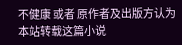不健康 或者 原作者及出版方认为本站转载这篇小说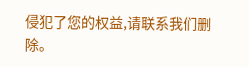侵犯了您的权益,请联系我们删除。